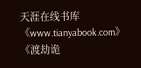天涯在线书库《www.tianyabook.com》 《渡劫诡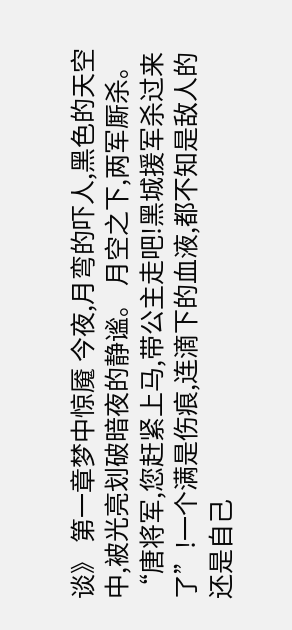谈》 第一章梦中惊魇 今夜,月弯的吓人,黑色的天空中,被光亮划破暗夜的静谧。 月空之下,两军厮杀。 “唐将军,您赶紧上马,带公主走吧!黑城援军杀过来了”!一个满是伤痕,连滴下的血液,都不知是敌人的还是自己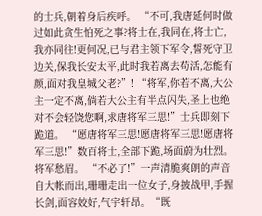的士兵,朝着身后疾呼。 “不可,我唐延何时做过如此贪生怕死之事?将士在,我同在,将士亡,我亦同往!更何况,已与君主领下军令,誓死守卫边关,保我长安太平,此时我若离去苟活,怎能有颜,面对我皇城父老?”! “将军,你若不离,大公主一定不离,倘若大公主有半点闪失,圣上也绝对不会轻饶您啊,求唐将军三思!”士兵即刻下跪道。 “愿唐将军三思!愿唐将军三思!愿唐将军三思!”数百将士,全部下跪,场面蔚为壮烈。 将军愁眉。 “不必了!”一声清脆爽朗的声音自大帐而出,珊珊走出一位女子,身披战甲,手握长剑,面容姣好,气宇轩昂。“既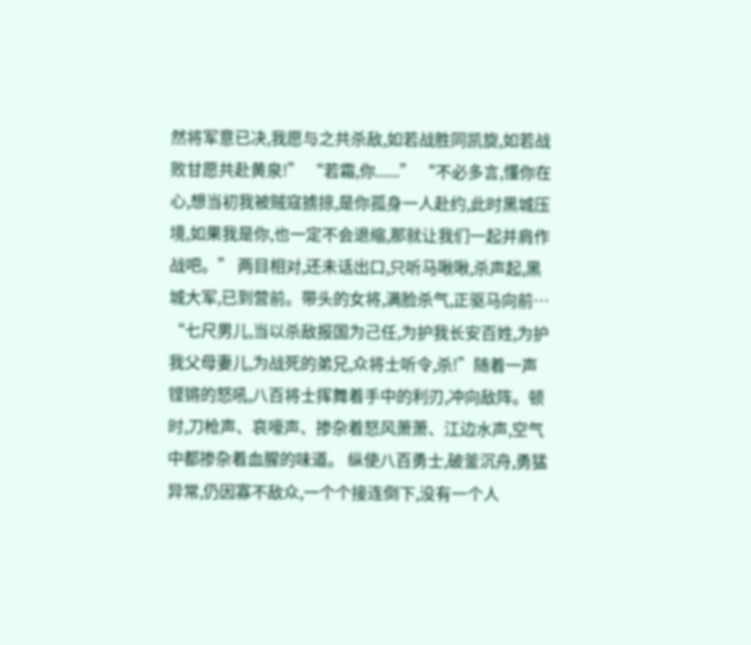然将军意已决,我愿与之共杀敌,如若战胜同凯旋,如若战败甘愿共赴黄泉!” “若霜,你......” “不必多言,懂你在心,想当初我被贼寇掳掠,是你孤身一人赴约,此时黑城压境,如果我是你,也一定不会退缩,那就让我们一起并肩作战吧。” 两目相对,还未话出口,只听马啾啾,杀声起,黑城大军,已到营前。带头的女将,满脸杀气,正驱马向前… “七尺男儿,当以杀敌报国为己任,为护我长安百姓,为护我父母妻儿,为战死的弟兄,众将士听令,杀!”随着一声铿锵的怒吼,八百将士挥舞着手中的利刃,冲向敌阵。顿时,刀枪声、哀嚎声、掺杂着怒风萧萧、江边水声,空气中都掺杂着血腥的味道。 纵使八百勇士,破釜沉舟,勇猛异常,仍因寡不敌众,一个个接连倒下,没有一个人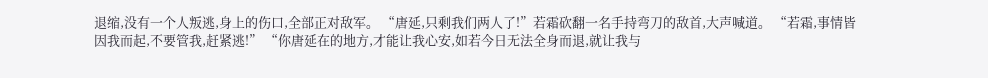退缩,没有一个人叛逃,身上的伤口,全部正对敌军。 “唐延,只剩我们两人了!”若霜砍翻一名手持弯刀的敌首,大声喊道。 “若霜,事情皆因我而起,不要管我,赶紧逃!” “你唐延在的地方,才能让我心安,如若今日无法全身而退,就让我与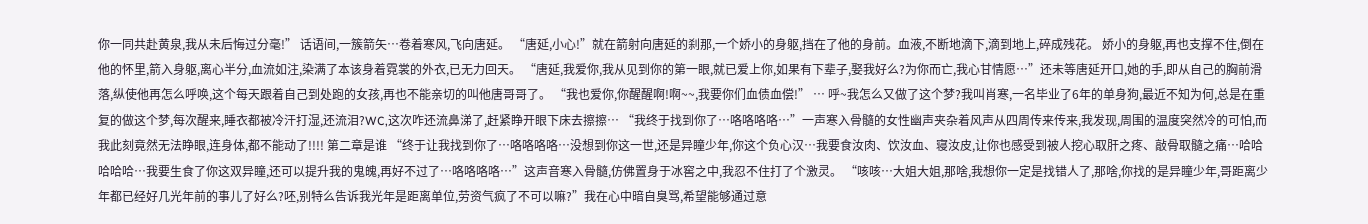你一同共赴黄泉,我从未后悔过分毫!” 话语间,一簇箭矢…卷着寒风,飞向唐延。 “唐延,小心!”就在箭射向唐延的刹那,一个娇小的身躯,挡在了他的身前。血液,不断地滴下,滴到地上,碎成残花。 娇小的身躯,再也支撑不住,倒在他的怀里,箭入身躯,离心半分,血流如注,染满了本该身着霓裳的外衣,已无力回天。 “唐延,我爱你,我从见到你的第一眼,就已爱上你,如果有下辈子,娶我好么?为你而亡,我心甘情愿…”还未等唐延开口,她的手,即从自己的胸前滑落,纵使他再怎么呼唤,这个每天跟着自己到处跑的女孩,再也不能亲切的叫他唐哥哥了。 “我也爱你,你醒醒啊!啊~~,我要你们血债血偿!” … 呼~我怎么又做了这个梦?我叫肖寒,一名毕业了6年的单身狗,最近不知为何,总是在重复的做这个梦,每次醒来,睡衣都被冷汗打湿,还流泪?WC,这次咋还流鼻涕了,赶紧睁开眼下床去擦擦… “我终于找到你了…咯咯咯咯…”一声寒入骨髓的女性幽声夹杂着风声从四周传来传来,我发现,周围的温度突然冷的可怕,而我此刻竟然无法睁眼,连身体,都不能动了!!!! 第二章是谁 “终于让我找到你了…咯咯咯咯…没想到你这一世,还是异瞳少年,你这个负心汉…我要食汝肉、饮汝血、寝汝皮,让你也感受到被人挖心取肝之疼、敲骨取髓之痛…哈哈哈哈哈…我要生食了你这双异瞳,还可以提升我的鬼魄,再好不过了…咯咯咯咯…”这声音寒入骨髓,仿佛置身于冰窖之中,我忍不住打了个激灵。 “咳咳…大姐大姐,那啥,我想你一定是找错人了,那啥,你找的是异瞳少年,哥距离少年都已经好几光年前的事儿了好么?呸,别特么告诉我光年是距离单位,劳资气疯了不可以嘛?”我在心中暗自臭骂,希望能够通过意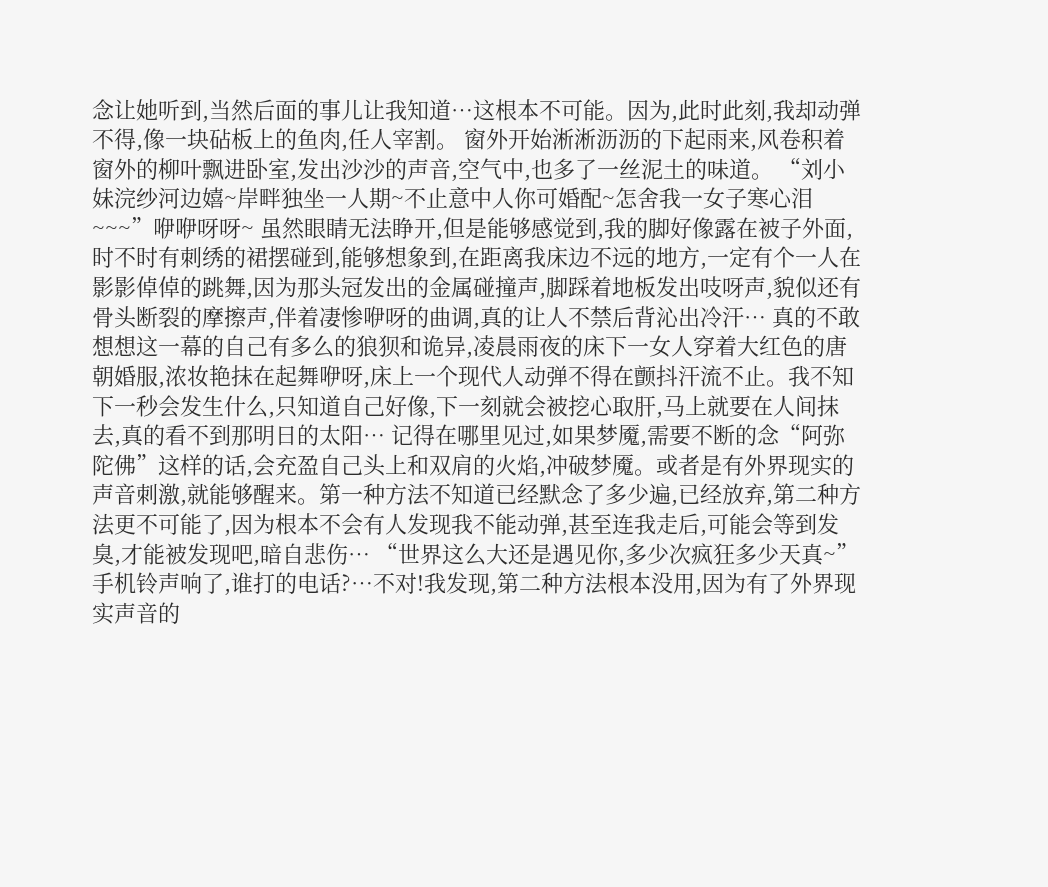念让她听到,当然后面的事儿让我知道…这根本不可能。因为,此时此刻,我却动弹不得,像一块砧板上的鱼肉,任人宰割。 窗外开始淅淅沥沥的下起雨来,风卷积着窗外的柳叶飘进卧室,发出沙沙的声音,空气中,也多了一丝泥土的味道。 “刘小妹浣纱河边嬉~岸畔独坐一人期~不止意中人你可婚配~怎舍我一女子寒心泪~~~”咿咿呀呀~ 虽然眼睛无法睁开,但是能够感觉到,我的脚好像露在被子外面,时不时有刺绣的裙摆碰到,能够想象到,在距离我床边不远的地方,一定有个一人在影影倬倬的跳舞,因为那头冠发出的金属碰撞声,脚踩着地板发出吱呀声,貌似还有骨头断裂的摩擦声,伴着凄惨咿呀的曲调,真的让人不禁后背沁出冷汗… 真的不敢想想这一幕的自己有多么的狼狈和诡异,凌晨雨夜的床下一女人穿着大红色的唐朝婚服,浓妆艳抹在起舞咿呀,床上一个现代人动弹不得在颤抖汗流不止。我不知下一秒会发生什么,只知道自己好像,下一刻就会被挖心取肝,马上就要在人间抹去,真的看不到那明日的太阳… 记得在哪里见过,如果梦魇,需要不断的念“阿弥陀佛”这样的话,会充盈自己头上和双肩的火焰,冲破梦魇。或者是有外界现实的声音刺激,就能够醒来。第一种方法不知道已经默念了多少遍,已经放弃,第二种方法更不可能了,因为根本不会有人发现我不能动弹,甚至连我走后,可能会等到发臭,才能被发现吧,暗自悲伤… “世界这么大还是遇见你,多少次疯狂多少天真~”手机铃声响了,谁打的电话?…不对!我发现,第二种方法根本没用,因为有了外界现实声音的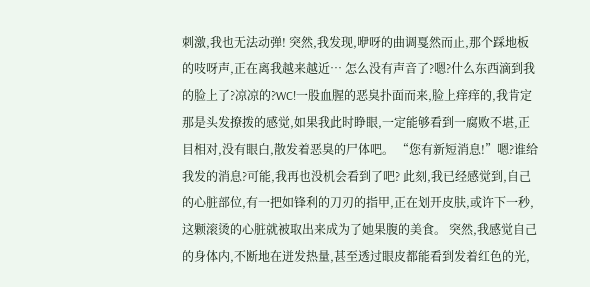刺激,我也无法动弹! 突然,我发现,咿呀的曲调戛然而止,那个踩地板的吱呀声,正在离我越来越近… 怎么没有声音了?嗯?什么东西滴到我的脸上了?凉凉的?WC!一股血腥的恶臭扑面而来,脸上痒痒的,我肯定那是头发撩拨的感觉,如果我此时睁眼,一定能够看到一腐败不堪,正目相对,没有眼白,散发着恶臭的尸体吧。 “您有新短消息!”嗯?谁给我发的消息?可能,我再也没机会看到了吧? 此刻,我已经感觉到,自己的心脏部位,有一把如锋利的刀刃的指甲,正在划开皮肤,或许下一秒,这颗滚烫的心脏就被取出来成为了她果腹的美食。 突然,我感觉自己的身体内,不断地在迸发热量,甚至透过眼皮都能看到发着红色的光,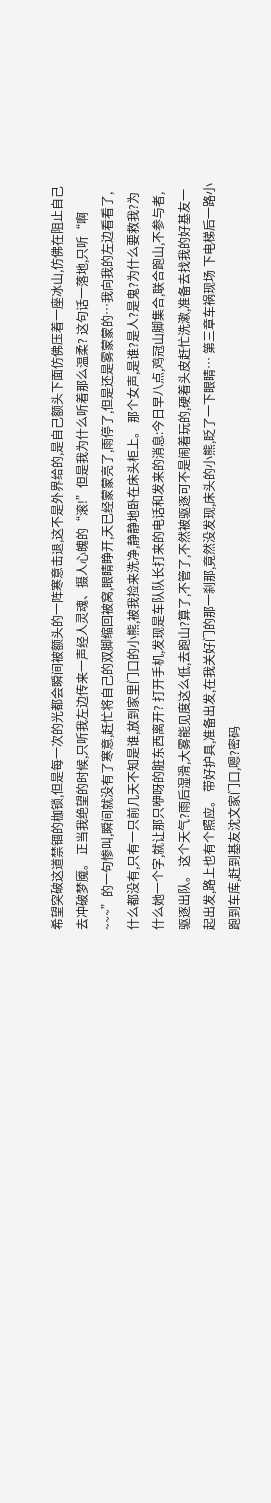希望突破这道禁锢的枷锁,但是每一次的光都会瞬间被额头的一阵寒意击退,这不是外界给的,是自己额头下面仿佛压着一座冰山,仿佛在阻止自己去冲破梦魇。 正当我绝望的时候,只听我左边传来一声经人灵魂、摄人心魄的“滚!”但是我为什么听着那么温柔? 这句话一落地,只听“啊~~~”的一句惨叫,瞬间就没有了寒意,赶忙将自己的双脚缩回被窝,眼睛睁开,天已经蒙蒙亮了,雨停了,但是还是雾蒙蒙的…我向我的左边看看了,什么都没有,只有一只前几天不知是谁,放到家里门口的小熊,被我捡来洗净,静静地卧在床头柜上。 那个女声,是谁?是人?是鬼?为什么要救我?为什么她一个字,就让那只咿呀的脏东西离开? 打开手机,发现是车队队长打来的电话和发来的消息:今日早八点,鸡冠山脚集合,联合跑山,不参与者,驱逐出队。 这个天气?雨后湿滑,大雾能见度这么低,去跑山?算了,不管了,不然被驱逐可不是闹着玩的,硬着头皮赶忙洗漱,准备去找我的好基友一起出发,路上也有个照应。 带好护具,准备出发,在我关好门的那一刹那,竟然没发现,床头的小熊,眨了一下眼睛… 第三章车祸现场 下电梯后一路小跑到车库,赶到基友沈文家门口,嗯?密码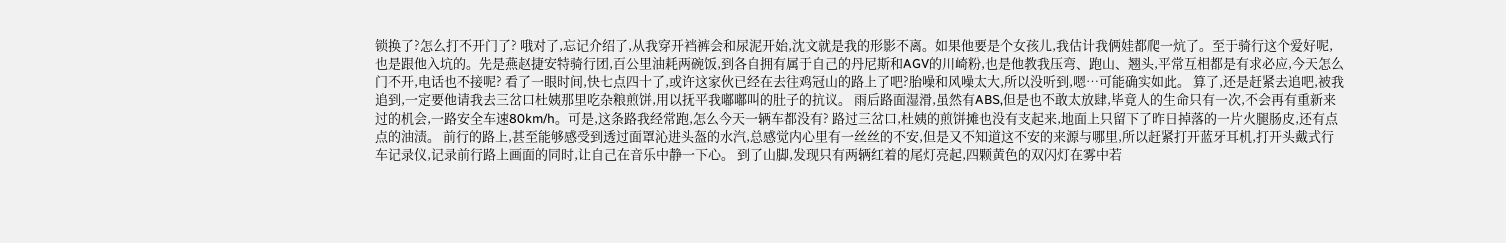锁换了?怎么打不开门了? 哦对了,忘记介绍了,从我穿开裆裤会和尿泥开始,沈文就是我的形影不离。如果他要是个女孩儿,我估计我俩娃都爬一炕了。至于骑行这个爱好呢,也是跟他入坑的。先是燕赵捷安特骑行团,百公里油耗两碗饭,到各自拥有属于自己的丹尼斯和AGV的川崎粉,也是他教我压弯、跑山、翘头,平常互相都是有求必应,今天怎么门不开,电话也不接呢? 看了一眼时间,快七点四十了,或许这家伙已经在去往鸡冠山的路上了吧?胎噪和风噪太大,所以没听到,嗯…可能确实如此。 算了,还是赶紧去追吧,被我追到,一定要他请我去三岔口杜姨那里吃杂粮煎饼,用以抚平我嘟嘟叫的肚子的抗议。 雨后路面湿滑,虽然有ABS,但是也不敢太放肆,毕竟人的生命只有一次,不会再有重新来过的机会,一路安全车速80km/h。可是,这条路我经常跑,怎么今天一辆车都没有? 路过三岔口,杜姨的煎饼摊也没有支起来,地面上只留下了昨日掉落的一片火腿肠皮,还有点点的油渍。 前行的路上,甚至能够感受到透过面罩沁进头盔的水汽,总感觉内心里有一丝丝的不安,但是又不知道这不安的来源与哪里,所以赶紧打开蓝牙耳机,打开头戴式行车记录仪,记录前行路上画面的同时,让自己在音乐中静一下心。 到了山脚,发现只有两辆红着的尾灯亮起,四颗黄色的双闪灯在雾中若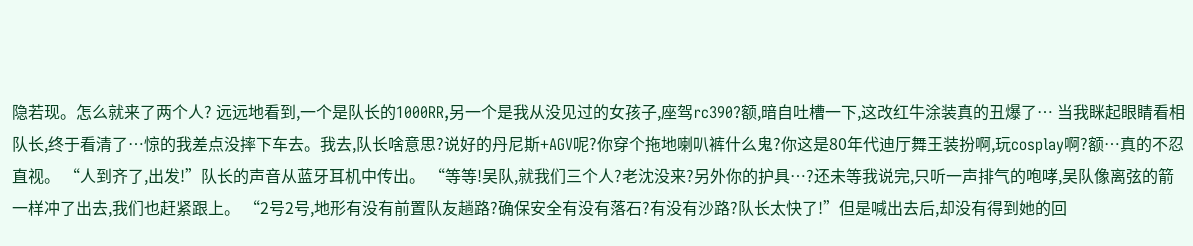隐若现。怎么就来了两个人? 远远地看到,一个是队长的1000RR,另一个是我从没见过的女孩子,座驾rc390?额,暗自吐槽一下,这改红牛涂装真的丑爆了… 当我眯起眼睛看相队长,终于看清了…惊的我差点没摔下车去。我去,队长啥意思?说好的丹尼斯+AGV呢?你穿个拖地喇叭裤什么鬼?你这是80年代迪厅舞王装扮啊,玩cosplay啊?额…真的不忍直视。 “人到齐了,出发!”队长的声音从蓝牙耳机中传出。 “等等!吴队,就我们三个人?老沈没来?另外你的护具…?还未等我说完,只听一声排气的咆哮,吴队像离弦的箭一样冲了出去,我们也赶紧跟上。 “2号2号,地形有没有前置队友趟路?确保安全有没有落石?有没有沙路?队长太快了!”但是喊出去后,却没有得到她的回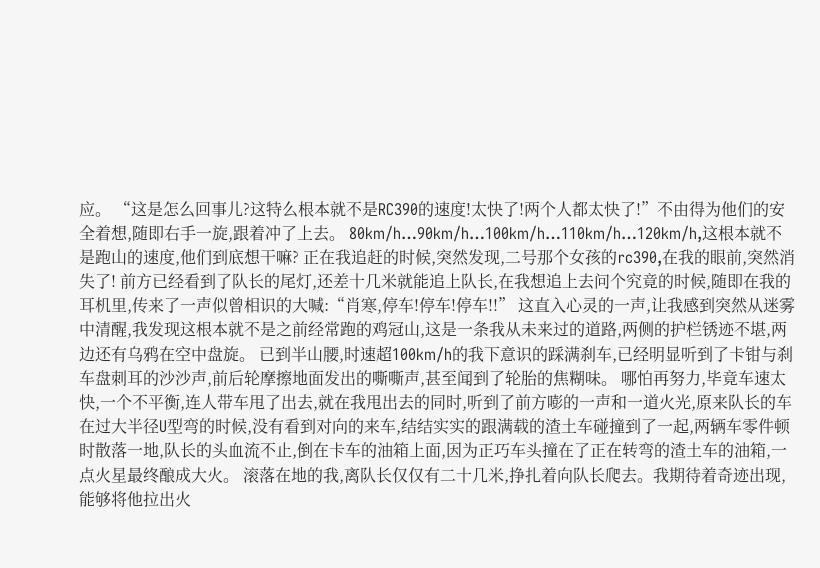应。 “这是怎么回事儿?这特么根本就不是RC390的速度!太快了!两个人都太快了!”不由得为他们的安全着想,随即右手一旋,跟着冲了上去。 80km/h…90km/h…100km/h…110km/h…120km/h,这根本就不是跑山的速度,他们到底想干嘛? 正在我追赶的时候,突然发现,二号那个女孩的rc390,在我的眼前,突然消失了! 前方已经看到了队长的尾灯,还差十几米就能追上队长,在我想追上去问个究竟的时候,随即在我的耳机里,传来了一声似曾相识的大喊:“肖寒,停车!停车!停车!!” 这直入心灵的一声,让我感到突然从迷雾中清醒,我发现这根本就不是之前经常跑的鸡冠山,这是一条我从未来过的道路,两侧的护栏锈迹不堪,两边还有乌鸦在空中盘旋。 已到半山腰,时速超100km/h的我下意识的踩满刹车,已经明显听到了卡钳与刹车盘刺耳的沙沙声,前后轮摩擦地面发出的嘶嘶声,甚至闻到了轮胎的焦糊味。 哪怕再努力,毕竟车速太快,一个不平衡,连人带车甩了出去,就在我甩出去的同时,听到了前方嘭的一声和一道火光,原来队长的车在过大半径U型弯的时候,没有看到对向的来车,结结实实的跟满载的渣土车碰撞到了一起,两辆车零件顿时散落一地,队长的头血流不止,倒在卡车的油箱上面,因为正巧车头撞在了正在转弯的渣土车的油箱,一点火星最终酿成大火。 滚落在地的我,离队长仅仅有二十几米,挣扎着向队长爬去。我期待着奇迹出现,能够将他拉出火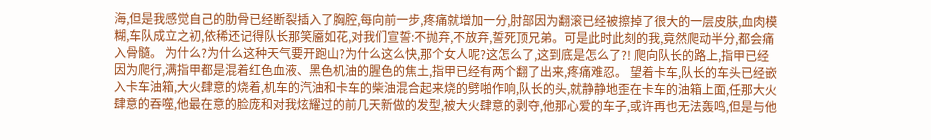海,但是我感觉自己的肋骨已经断裂插入了胸腔,每向前一步,疼痛就增加一分,肘部因为翻滚已经被擦掉了很大的一层皮肤,血肉模糊,车队成立之初,依稀还记得队长那笑靥如花,对我们宣誓:不抛弃,不放弃,誓死顶兄弟。可是此时此刻的我,竟然爬动半分,都会痛入骨髓。 为什么?为什么这种天气要开跑山?为什么这么快,那个女人呢?这怎么了,这到底是怎么了?! 爬向队长的路上,指甲已经因为爬行,满指甲都是混着红色血液、黑色机油的腥色的焦土,指甲已经有两个翻了出来,疼痛难忍。 望着卡车,队长的车头已经嵌入卡车油箱,大火肆意的烧着,机车的汽油和卡车的柴油混合起来烧的劈啪作响,队长的头,就静静地歪在卡车的油箱上面,任那大火肆意的吞噬,他最在意的脸庞和对我炫耀过的前几天新做的发型,被大火肆意的剥夺,他那心爱的车子,或许再也无法轰鸣,但是与他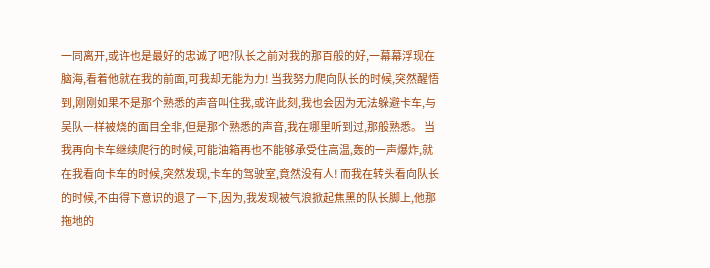一同离开,或许也是最好的忠诚了吧?队长之前对我的那百般的好,一幕幕浮现在脑海,看着他就在我的前面,可我却无能为力! 当我努力爬向队长的时候,突然醒悟到,刚刚如果不是那个熟悉的声音叫住我,或许此刻,我也会因为无法躲避卡车,与吴队一样被烧的面目全非,但是那个熟悉的声音,我在哪里听到过,那般熟悉。 当我再向卡车继续爬行的时候,可能油箱再也不能够承受住高温,轰的一声爆炸,就在我看向卡车的时候,突然发现,卡车的驾驶室,竟然没有人! 而我在转头看向队长的时候,不由得下意识的退了一下,因为,我发现被气浪掀起焦黑的队长脚上,他那拖地的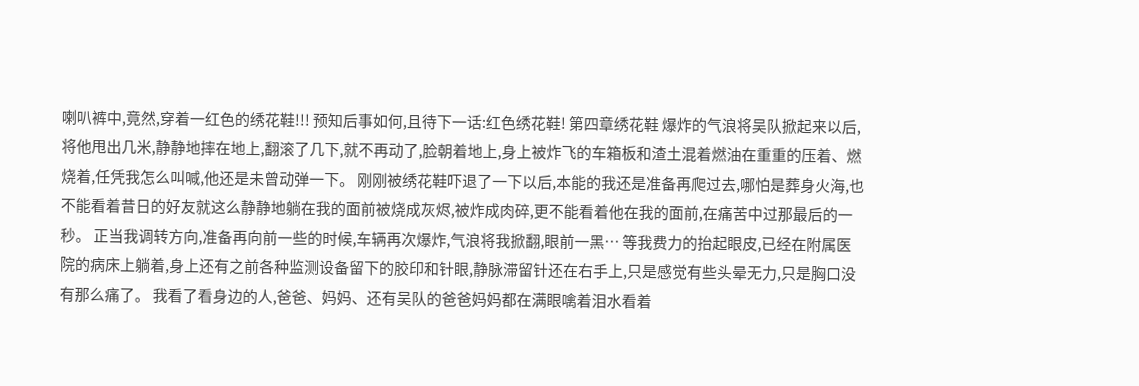喇叭裤中,竟然,穿着一红色的绣花鞋!!! 预知后事如何,且待下一话:红色绣花鞋! 第四章绣花鞋 爆炸的气浪将吴队掀起来以后,将他甩出几米,静静地摔在地上,翻滚了几下,就不再动了,脸朝着地上,身上被炸飞的车箱板和渣土混着燃油在重重的压着、燃烧着,任凭我怎么叫喊,他还是未曾动弹一下。 刚刚被绣花鞋吓退了一下以后,本能的我还是准备再爬过去,哪怕是葬身火海,也不能看着昔日的好友就这么静静地躺在我的面前被烧成灰烬,被炸成肉碎,更不能看着他在我的面前,在痛苦中过那最后的一秒。 正当我调转方向,准备再向前一些的时候,车辆再次爆炸,气浪将我掀翻,眼前一黑… 等我费力的抬起眼皮,已经在附属医院的病床上躺着,身上还有之前各种监测设备留下的胶印和针眼,静脉滞留针还在右手上,只是感觉有些头晕无力,只是胸口没有那么痛了。 我看了看身边的人,爸爸、妈妈、还有吴队的爸爸妈妈都在满眼噙着泪水看着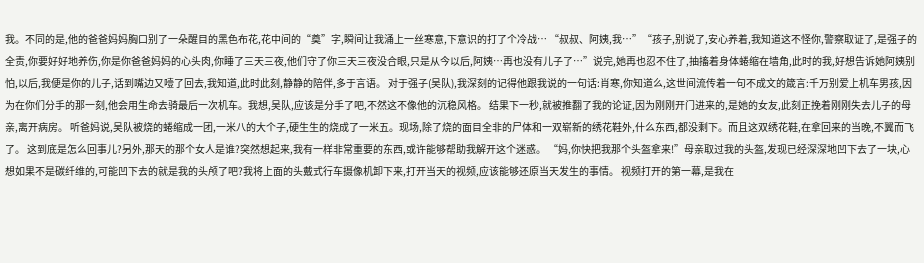我。不同的是,他的爸爸妈妈胸口别了一朵醒目的黑色布花,花中间的“奠”字,瞬间让我涌上一丝寒意,下意识的打了个冷战… “叔叔、阿姨,我…”“孩子,别说了,安心养着,我知道这不怪你,警察取证了,是强子的全责,你要好好地养伤,你是你爸爸妈妈的心头肉,你睡了三天三夜,他们守了你三天三夜没合眼,只是从今以后,阿姨…再也没有儿子了…”说完,她再也忍不住了,抽搐着身体蜷缩在墙角,此时的我,好想告诉她阿姨别怕,以后,我便是你的儿子,话到嘴边又噎了回去,我知道,此时此刻,静静的陪伴,多于言语。 对于强子(吴队),我深刻的记得他跟我说的一句话:肖寒,你知道么,这世间流传着一句不成文的箴言:千万别爱上机车男孩,因为在你们分手的那一刻,他会用生命去骑最后一次机车。我想,吴队,应该是分手了吧,不然这不像他的沉稳风格。 结果下一秒,就被推翻了我的论证,因为刚刚开门进来的,是她的女友,此刻正挽着刚刚失去儿子的母亲,离开病房。 听爸妈说,吴队被烧的蜷缩成一团,一米八的大个子,硬生生的烧成了一米五。现场,除了烧的面目全非的尸体和一双崭新的绣花鞋外,什么东西,都没剩下。而且这双绣花鞋,在拿回来的当晚,不翼而飞了。 这到底是怎么回事儿?另外,那天的那个女人是谁?突然想起来,我有一样非常重要的东西,或许能够帮助我解开这个迷惑。 “妈,你快把我那个头盔拿来!”母亲取过我的头盔,发现已经深深地凹下去了一块,心想如果不是碳纤维的,可能凹下去的就是我的头颅了吧?我将上面的头戴式行车摄像机卸下来,打开当天的视频,应该能够还原当天发生的事情。 视频打开的第一幕,是我在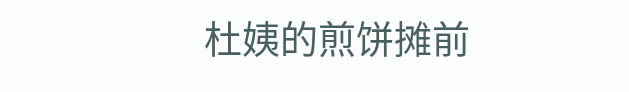杜姨的煎饼摊前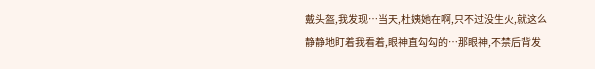戴头盔,我发现…当天,杜姨她在啊,只不过没生火,就这么静静地盯着我看着,眼神直勾勾的…那眼神,不禁后背发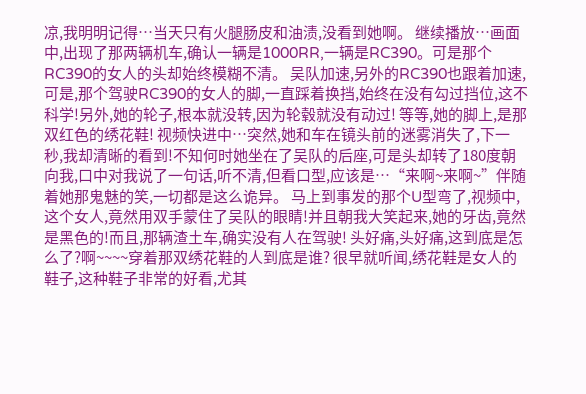凉,我明明记得…当天只有火腿肠皮和油渍,没看到她啊。 继续播放…画面中,出现了那两辆机车,确认一辆是1000RR,一辆是RC390。可是那个RC390的女人的头却始终模糊不清。 吴队加速,另外的RC390也跟着加速,可是,那个驾驶RC390的女人的脚,一直踩着换挡,始终在没有勾过挡位,这不科学!另外,她的轮子,根本就没转,因为轮毂就没有动过! 等等,她的脚上,是那双红色的绣花鞋! 视频快进中…突然,她和车在镜头前的迷雾消失了,下一秒,我却清晰的看到!不知何时她坐在了吴队的后座,可是头却转了180度朝向我,口中对我说了一句话,听不清,但看口型,应该是…“来啊~来啊~”伴随着她那鬼魅的笑,一切都是这么诡异。 马上到事发的那个U型弯了,视频中,这个女人,竟然用双手蒙住了吴队的眼睛!并且朝我大笑起来,她的牙齿,竟然是黑色的!而且,那辆渣土车,确实没有人在驾驶! 头好痛,头好痛,这到底是怎么了?啊~~~~穿着那双绣花鞋的人到底是谁? 很早就听闻,绣花鞋是女人的鞋子,这种鞋子非常的好看,尤其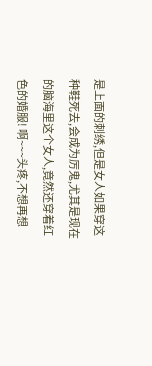是上面的刺绣,但是女人如果穿这种鞋死去,会成为厉鬼,尤其是现在的脑海里这个女人,竟然还穿着红色的婚服! 啊~~~头疼,不想再想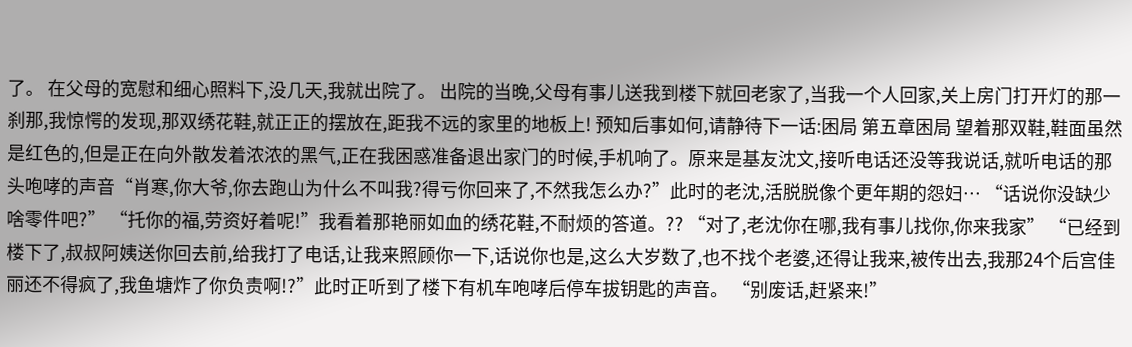了。 在父母的宽慰和细心照料下,没几天,我就出院了。 出院的当晚,父母有事儿送我到楼下就回老家了,当我一个人回家,关上房门打开灯的那一刹那,我惊愕的发现,那双绣花鞋,就正正的摆放在,距我不远的家里的地板上! 预知后事如何,请静待下一话:困局 第五章困局 望着那双鞋,鞋面虽然是红色的,但是正在向外散发着浓浓的黑气,正在我困惑准备退出家门的时候,手机响了。原来是基友沈文,接听电话还没等我说话,就听电话的那头咆哮的声音“肖寒,你大爷,你去跑山为什么不叫我?得亏你回来了,不然我怎么办?”此时的老沈,活脱脱像个更年期的怨妇… “话说你没缺少啥零件吧?” “托你的福,劳资好着呢!”我看着那艳丽如血的绣花鞋,不耐烦的答道。?? “对了,老沈你在哪,我有事儿找你,你来我家” “已经到楼下了,叔叔阿姨送你回去前,给我打了电话,让我来照顾你一下,话说你也是,这么大岁数了,也不找个老婆,还得让我来,被传出去,我那24个后宫佳丽还不得疯了,我鱼塘炸了你负责啊!?”此时正听到了楼下有机车咆哮后停车拔钥匙的声音。 “别废话,赶紧来!”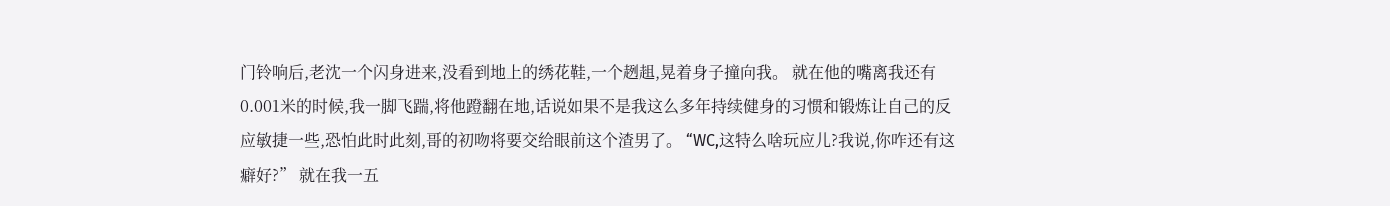门铃响后,老沈一个闪身进来,没看到地上的绣花鞋,一个趔趄,晃着身子撞向我。 就在他的嘴离我还有0.001米的时候,我一脚飞踹,将他蹬翻在地,话说如果不是我这么多年持续健身的习惯和锻炼让自己的反应敏捷一些,恐怕此时此刻,哥的初吻将要交给眼前这个渣男了。 “WC,这特么啥玩应儿?我说,你咋还有这癖好?” 就在我一五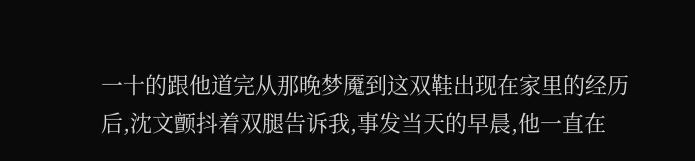一十的跟他道完从那晚梦魇到这双鞋出现在家里的经历后,沈文颤抖着双腿告诉我,事发当天的早晨,他一直在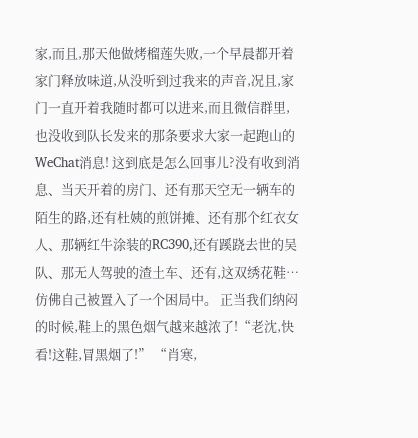家,而且,那天他做烤榴莲失败,一个早晨都开着家门释放味道,从没听到过我来的声音,况且,家门一直开着我随时都可以进来,而且微信群里,也没收到队长发来的那条要求大家一起跑山的WeChat消息! 这到底是怎么回事儿?没有收到消息、当天开着的房门、还有那天空无一辆车的陌生的路,还有杜姨的煎饼摊、还有那个红衣女人、那辆红牛涂装的RC390,还有蹊跷去世的吴队、那无人驾驶的渣土车、还有,这双绣花鞋…仿佛自己被置入了一个困局中。 正当我们纳闷的时候,鞋上的黑色烟气越来越浓了!“老沈,快看!这鞋,冒黑烟了!” “肖寒,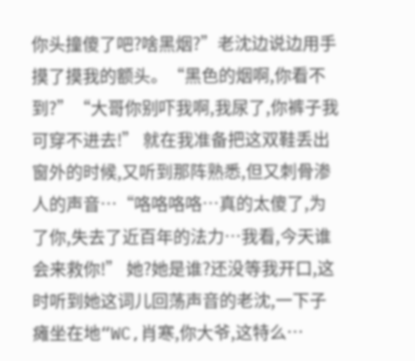你头撞傻了吧?啥黑烟?”老沈边说边用手摸了摸我的额头。“黑色的烟啊,你看不到?”“大哥你别吓我啊,我尿了,你裤子我可穿不进去!” 就在我准备把这双鞋丢出窗外的时候,又听到那阵熟悉,但又刺骨渗人的声音…“咯咯咯咯…真的太傻了,为了你,失去了近百年的法力…我看,今天谁会来救你!” 她?她是谁?还没等我开口,这时听到她这词儿回荡声音的老沈,一下子瘫坐在地“WC,肖寒,你大爷,这特么…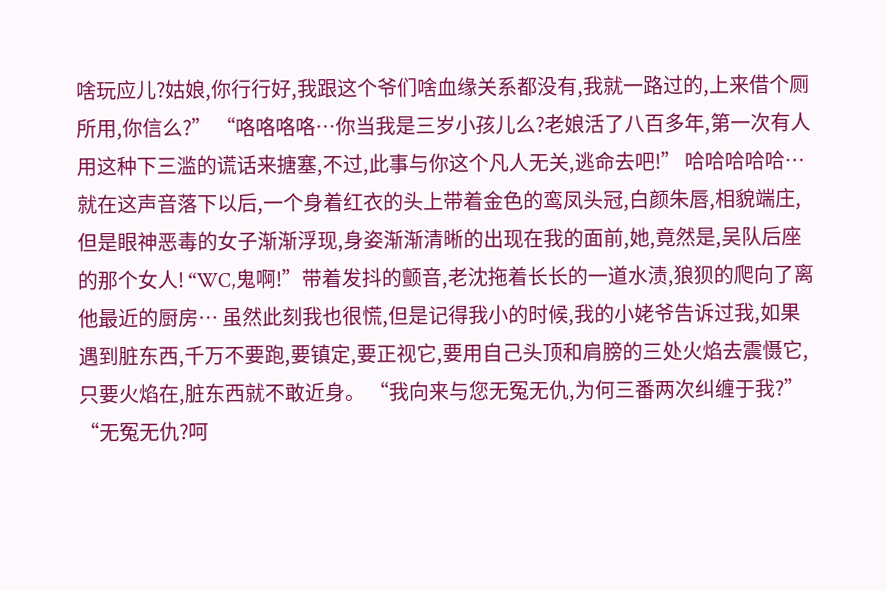啥玩应儿?姑娘,你行行好,我跟这个爷们啥血缘关系都没有,我就一路过的,上来借个厕所用,你信么?” “咯咯咯咯…你当我是三岁小孩儿么?老娘活了八百多年,第一次有人用这种下三滥的谎话来搪塞,不过,此事与你这个凡人无关,逃命去吧!” 哈哈哈哈哈… 就在这声音落下以后,一个身着红衣的头上带着金色的鸾凤头冠,白颜朱唇,相貌端庄,但是眼神恶毒的女子渐渐浮现,身姿渐渐清晰的出现在我的面前,她,竟然是,吴队后座的那个女人! “WC,鬼啊!”带着发抖的颤音,老沈拖着长长的一道水渍,狼狈的爬向了离他最近的厨房… 虽然此刻我也很慌,但是记得我小的时候,我的小姥爷告诉过我,如果遇到脏东西,千万不要跑,要镇定,要正视它,要用自己头顶和肩膀的三处火焰去震慑它,只要火焰在,脏东西就不敢近身。 “我向来与您无冤无仇,为何三番两次纠缠于我?” “无冤无仇?呵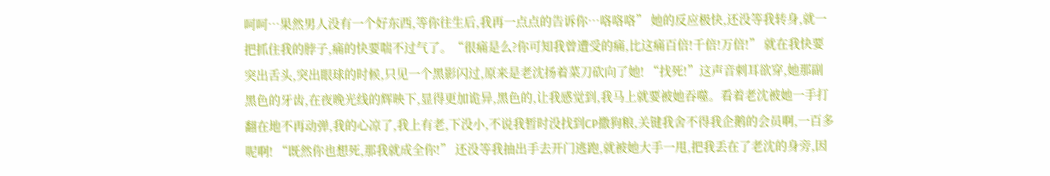呵呵…果然男人没有一个好东西,等你往生后,我再一点点的告诉你…咯咯咯” 她的反应极快,还没等我转身,就一把抓住我的脖子,痛的快要喘不过气了。“很痛是么?你可知我曾遭受的痛,比这痛百倍!千倍!万倍!” 就在我快要突出舌头,突出眼球的时候,只见一个黑影闪过,原来是老沈扬着菜刀砍向了她! “找死!”这声音刺耳欲穿,她那副黑色的牙齿,在夜晚光线的辉映下,显得更加诡异,黑色的,让我感觉到,我马上就要被她吞噬。看着老沈被她一手打翻在地不再动弹,我的心凉了,我上有老,下没小,不说我暂时没找到CP撒狗粮,关键我舍不得我企鹅的会员啊,一百多呢啊! “既然你也想死,那我就成全你!” 还没等我抽出手去开门逃跑,就被她大手一甩,把我丢在了老沈的身旁,因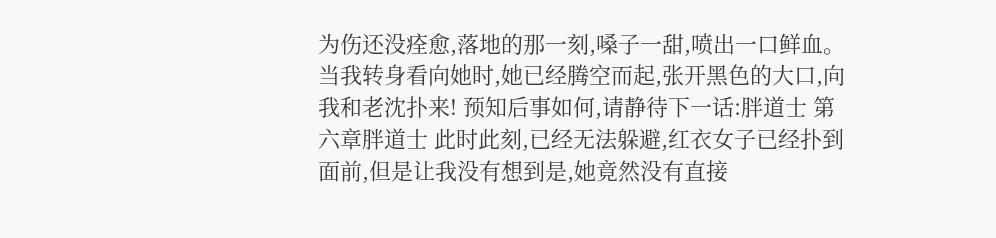为伤还没痊愈,落地的那一刻,嗓子一甜,喷出一口鲜血。 当我转身看向她时,她已经腾空而起,张开黑色的大口,向我和老沈扑来! 预知后事如何,请静待下一话:胖道士 第六章胖道士 此时此刻,已经无法躲避,红衣女子已经扑到面前,但是让我没有想到是,她竟然没有直接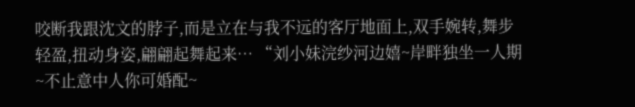咬断我跟沈文的脖子,而是立在与我不远的客厅地面上,双手婉转,舞步轻盈,扭动身姿,翩翩起舞起来… “刘小妹浣纱河边嬉~岸畔独坐一人期~不止意中人你可婚配~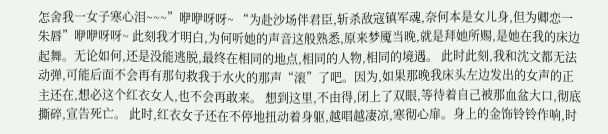怎舍我一女子寒心泪~~~”咿咿呀呀~ “为赴沙场伴君臣,斩杀敌寇镇军魂,奈何本是女儿身,但为卿恋一朱唇”咿咿呀呀~ 此刻我才明白,为何听她的声音这般熟悉,原来梦魇当晚,就是拜她所赐,是她在我的床边起舞。无论如何,还是没能逃脱,最终在相同的地点,相同的人物,相同的境遇。 此时此刻,我和沈文都无法动弹,可能后面不会再有那句救我于水火的那声“滚”了吧。因为,如果那晚我床头左边发出的女声的正主还在,想必这个红衣女人,也不会再敢来。 想到这里,不由得,闭上了双眼,等待着自己被那血盆大口,彻底撕碎,宣告死亡。 此时,红衣女子还在不停地扭动着身躯,越唱越凄凉,寒彻心扉。身上的金饰铃铃作响,时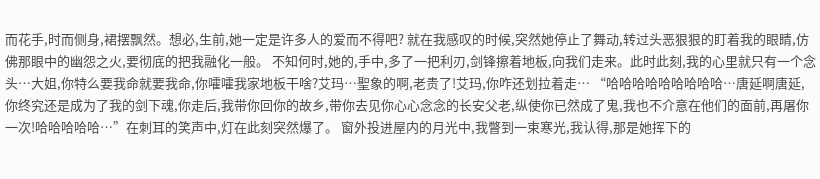而花手,时而侧身,裙摆飘然。想必,生前,她一定是许多人的爱而不得吧? 就在我感叹的时候,突然她停止了舞动,转过头恶狠狠的盯着我的眼睛,仿佛那眼中的幽怨之火,要彻底的把我融化一般。 不知何时,她的,手中,多了一把利刃,剑锋擦着地板,向我们走来。此时此刻,我的心里就只有一个念头…大姐,你特么要我命就要我命,你嚯嚯我家地板干啥?艾玛…聖象的啊,老贵了!艾玛,你咋还划拉着走… “哈哈哈哈哈哈哈哈哈…唐延啊唐延,你终究还是成为了我的剑下魂,你走后,我带你回你的故乡,带你去见你心心念念的长安父老,纵使你已然成了鬼,我也不介意在他们的面前,再屠你一次!哈哈哈哈哈…”在刺耳的笑声中,灯在此刻突然爆了。 窗外投进屋内的月光中,我瞥到一束寒光,我认得,那是她挥下的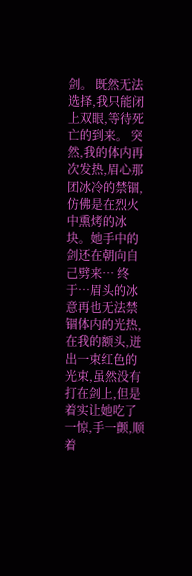剑。 既然无法选择,我只能闭上双眼,等待死亡的到来。 突然,我的体内再次发热,眉心那团冰冷的禁锢,仿佛是在烈火中熏烤的冰块。她手中的剑还在朝向自己劈来… 终于…眉头的冰意再也无法禁锢体内的光热,在我的额头,迸出一束红色的光束,虽然没有打在剑上,但是着实让她吃了一惊,手一颤,顺着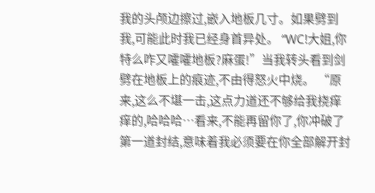我的头颅边擦过,嵌入地板几寸。如果劈到我,可能此时我已经身首异处。 “WC!大姐,你特么咋又嚯嚯地板?麻蛋!”当我转头看到剑劈在地板上的痕迹,不由得怒火中烧。 “原来,这么不堪一击,这点力道还不够给我挠痒痒的,哈哈哈…看来,不能再留你了,你冲破了第一道封结,意味着我必须要在你全部解开封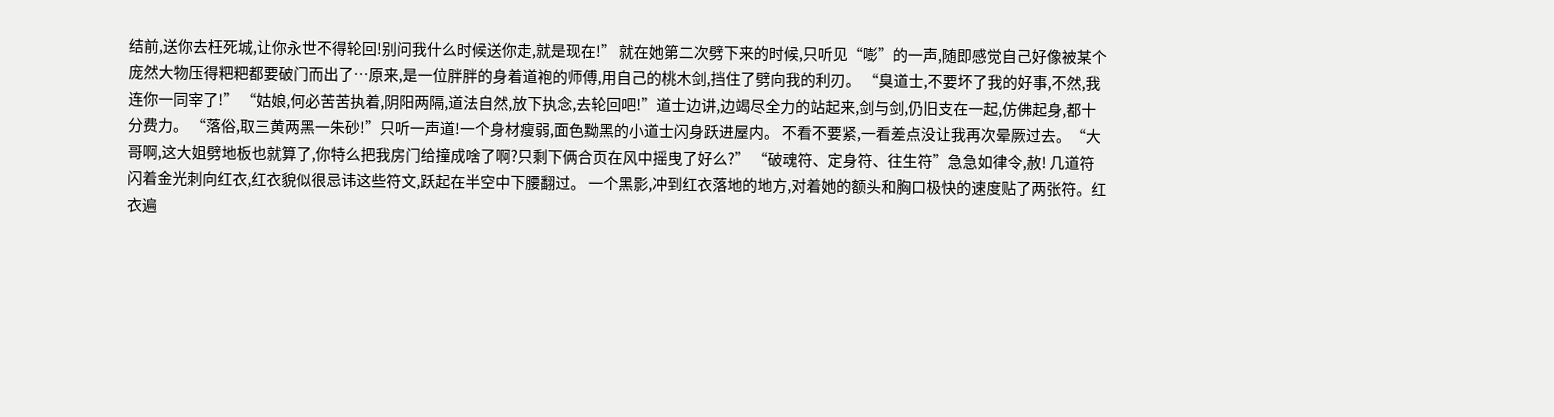结前,送你去枉死城,让你永世不得轮回!别问我什么时候送你走,就是现在!” 就在她第二次劈下来的时候,只听见“嘭”的一声,随即感觉自己好像被某个庞然大物压得粑粑都要破门而出了…原来,是一位胖胖的身着道袍的师傅,用自己的桃木剑,挡住了劈向我的利刃。 “臭道士,不要坏了我的好事,不然,我连你一同宰了!” “姑娘,何必苦苦执着,阴阳两隔,道法自然,放下执念,去轮回吧!”道士边讲,边竭尽全力的站起来,剑与剑,仍旧支在一起,仿佛起身,都十分费力。 “落俗,取三黄两黑一朱砂!”只听一声道!一个身材瘦弱,面色黝黑的小道士闪身跃进屋内。 不看不要紧,一看差点没让我再次晕厥过去。“大哥啊,这大姐劈地板也就算了,你特么把我房门给撞成啥了啊?只剩下俩合页在风中摇曳了好么?” “破魂符、定身符、往生符”急急如律令,赦! 几道符闪着金光刺向红衣,红衣貌似很忌讳这些符文,跃起在半空中下腰翻过。 一个黑影,冲到红衣落地的地方,对着她的额头和胸口极快的速度贴了两张符。红衣遍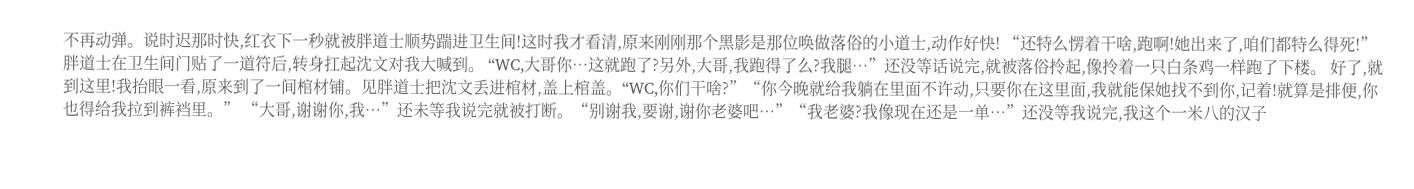不再动弹。说时迟那时快,红衣下一秒就被胖道士顺势踹进卫生间!这时我才看清,原来刚刚那个黑影是那位唤做落俗的小道士,动作好快! “还特么愣着干啥,跑啊!她出来了,咱们都特么得死!”胖道士在卫生间门贴了一道符后,转身扛起沈文对我大喊到。 “WC,大哥你…这就跑了?另外,大哥,我跑得了么?我腿…”还没等话说完,就被落俗拎起,像拎着一只白条鸡一样跑了下楼。 好了,就到这里!我抬眼一看,原来到了一间棺材铺。见胖道士把沈文丢进棺材,盖上棺盖。“WC,你们干啥?”“你今晚就给我躺在里面不许动,只要你在这里面,我就能保她找不到你,记着!就算是排便,你也得给我拉到裤裆里。” “大哥,谢谢你,我…”还未等我说完就被打断。“别谢我,要谢,谢你老婆吧…”“我老婆?我像现在还是一单…”还没等我说完,我这个一米八的汉子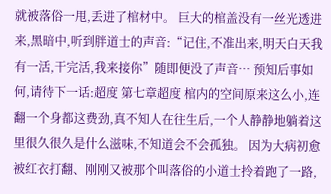就被落俗一甩,丢进了棺材中。 巨大的棺盖没有一丝光透进来,黑暗中,听到胖道士的声音:“记住,不准出来,明天白天我有一活,干完活,我来接你”随即便没了声音… 预知后事如何,请待下一话:超度 第七章超度 棺内的空间原来这么小,连翻一个身都这费劲,真不知人在往生后,一个人静静地躺着这里很久很久是什么滋味,不知道会不会孤独。 因为大病初愈被红衣打翻、刚刚又被那个叫落俗的小道士拎着跑了一路,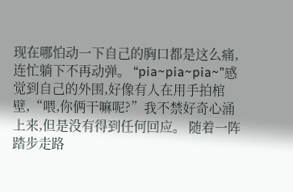现在哪怕动一下自己的胸口都是这么痛,连忙躺下不再动弹。 “pia~pia~pia~”感觉到自己的外围,好像有人在用手拍棺壁,“喂,你俩干嘛呢?”我不禁好奇心涌上来,但是没有得到任何回应。 随着一阵踏步走路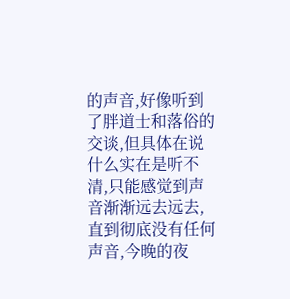的声音,好像听到了胖道士和落俗的交谈,但具体在说什么实在是听不清,只能感觉到声音渐渐远去远去,直到彻底没有任何声音,今晚的夜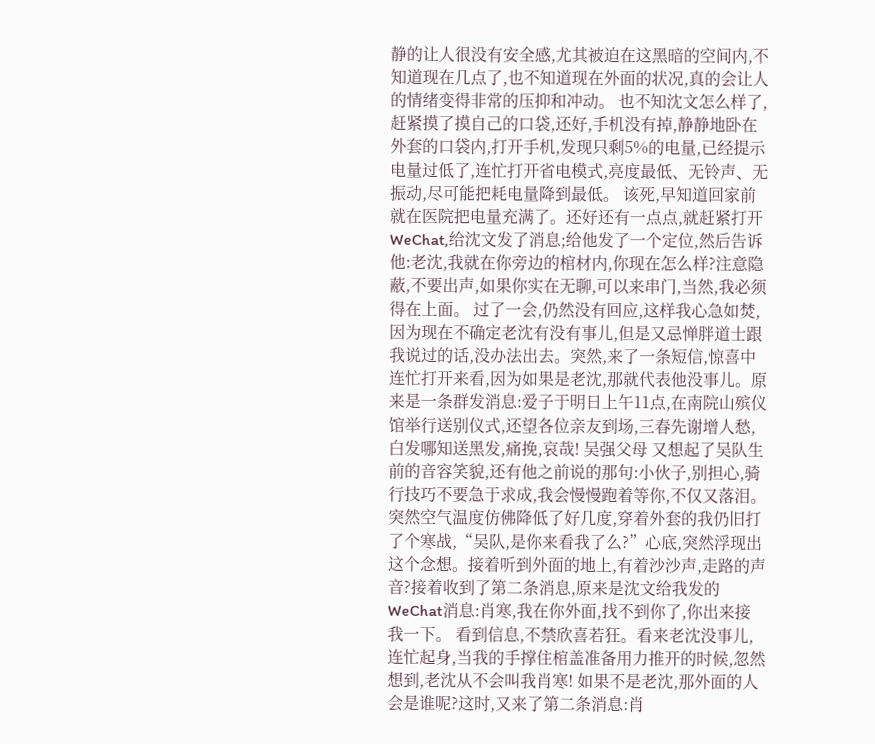静的让人很没有安全感,尤其被迫在这黑暗的空间内,不知道现在几点了,也不知道现在外面的状况,真的会让人的情绪变得非常的压抑和冲动。 也不知沈文怎么样了,赶紧摸了摸自己的口袋,还好,手机没有掉,静静地卧在外套的口袋内,打开手机,发现只剩5%的电量,已经提示电量过低了,连忙打开省电模式,亮度最低、无铃声、无振动,尽可能把耗电量降到最低。 该死,早知道回家前就在医院把电量充满了。还好还有一点点,就赶紧打开WeChat,给沈文发了消息;给他发了一个定位,然后告诉他:老沈,我就在你旁边的棺材内,你现在怎么样?注意隐蔽,不要出声,如果你实在无聊,可以来串门,当然,我必须得在上面。 过了一会,仍然没有回应,这样我心急如焚,因为现在不确定老沈有没有事儿,但是又忌惮胖道士跟我说过的话,没办法出去。突然,来了一条短信,惊喜中连忙打开来看,因为如果是老沈,那就代表他没事儿。原来是一条群发消息:爱子于明日上午11点,在南院山殡仪馆举行送别仪式,还望各位亲友到场,三春先谢增人愁,白发哪知送黑发,痛挽,哀哉! 吴强父母 又想起了吴队生前的音容笑貌,还有他之前说的那句:小伙子,别担心,骑行技巧不要急于求成,我会慢慢跑着等你,不仅又落泪。 突然空气温度仿佛降低了好几度,穿着外套的我仍旧打了个寒战,“吴队,是你来看我了么?”心底,突然浮现出这个念想。接着听到外面的地上,有着沙沙声,走路的声音?接着收到了第二条消息,原来是沈文给我发的WeChat消息:肖寒,我在你外面,找不到你了,你出来接我一下。 看到信息,不禁欣喜若狂。看来老沈没事儿,连忙起身,当我的手撑住棺盖准备用力推开的时候,忽然想到,老沈从不会叫我肖寒! 如果不是老沈,那外面的人会是谁呢?这时,又来了第二条消息:肖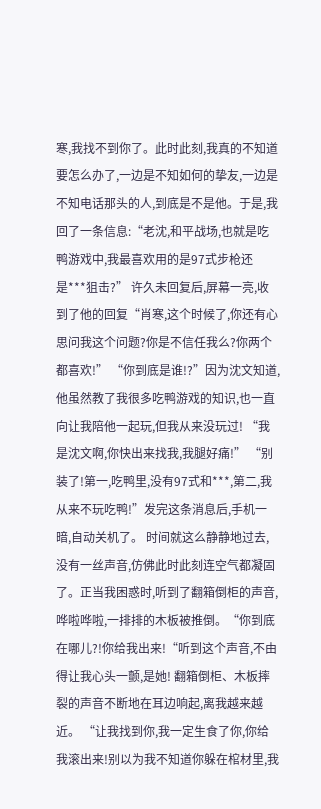寒,我找不到你了。此时此刻,我真的不知道要怎么办了,一边是不知如何的挚友,一边是不知电话那头的人,到底是不是他。于是,我回了一条信息:“老沈,和平战场,也就是吃鸭游戏中,我最喜欢用的是97式步枪还是***狙击?” 许久未回复后,屏幕一亮,收到了他的回复“肖寒,这个时候了,你还有心思问我这个问题?你是不信任我么?你两个都喜欢!” “你到底是谁!?”因为沈文知道,他虽然教了我很多吃鸭游戏的知识,也一直向让我陪他一起玩,但我从来没玩过! “我是沈文啊,你快出来找我,我腿好痛!” “别装了!第一,吃鸭里,没有97式和***,第二,我从来不玩吃鸭!”发完这条消息后,手机一暗,自动关机了。 时间就这么静静地过去,没有一丝声音,仿佛此时此刻连空气都凝固了。正当我困惑时,听到了翻箱倒柜的声音,哗啦哗啦,一排排的木板被推倒。“你到底在哪儿?!你给我出来!“听到这个声音,不由得让我心头一颤,是她! 翻箱倒柜、木板摔裂的声音不断地在耳边响起,离我越来越近。 “让我找到你,我一定生食了你,你给我滚出来!别以为我不知道你躲在棺材里,我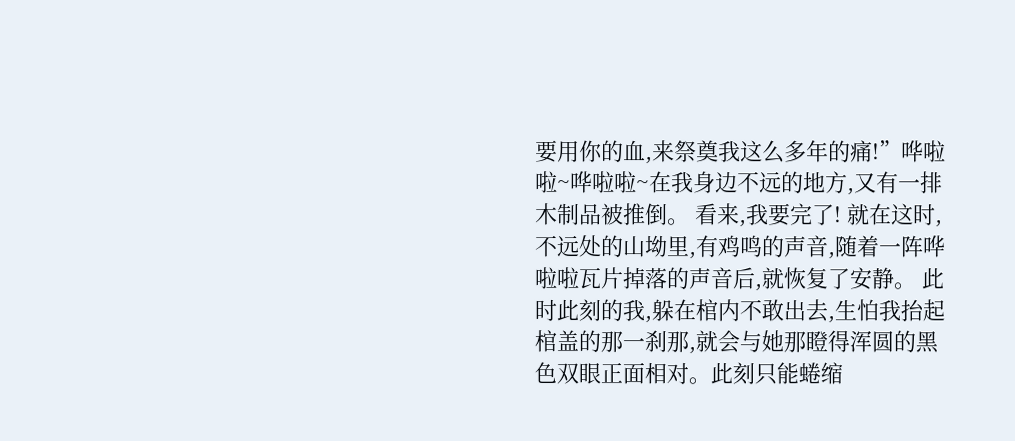要用你的血,来祭奠我这么多年的痛!”哗啦啦~哗啦啦~在我身边不远的地方,又有一排木制品被推倒。 看来,我要完了! 就在这时,不远处的山坳里,有鸡鸣的声音,随着一阵哗啦啦瓦片掉落的声音后,就恢复了安静。 此时此刻的我,躲在棺内不敢出去,生怕我抬起棺盖的那一刹那,就会与她那瞪得浑圆的黑色双眼正面相对。此刻只能蜷缩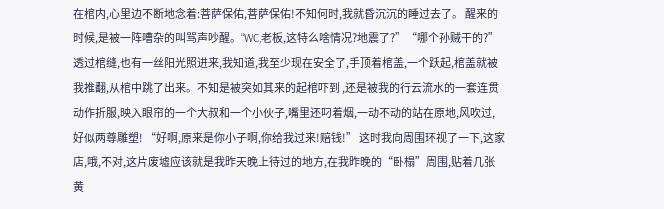在棺内,心里边不断地念着:菩萨保佑,菩萨保佑!不知何时,我就昏沉沉的睡过去了。 醒来的时候,是被一阵嘈杂的叫骂声吵醒。“WC,老板,这特么啥情况?地震了?”“哪个孙贼干的?”透过棺缝,也有一丝阳光照进来,我知道,我至少现在安全了,手顶着棺盖,一个跃起,棺盖就被我推翻,从棺中跳了出来。不知是被突如其来的起棺吓到 ,还是被我的行云流水的一套连贯动作折服,映入眼帘的一个大叔和一个小伙子,嘴里还叼着烟,一动不动的站在原地,风吹过,好似两尊雕塑! “好啊,原来是你小子啊,你给我过来!赔钱!” 这时我向周围环视了一下,这家店,哦,不对,这片废墟应该就是我昨天晚上待过的地方,在我昨晚的“卧榻”周围,贴着几张黄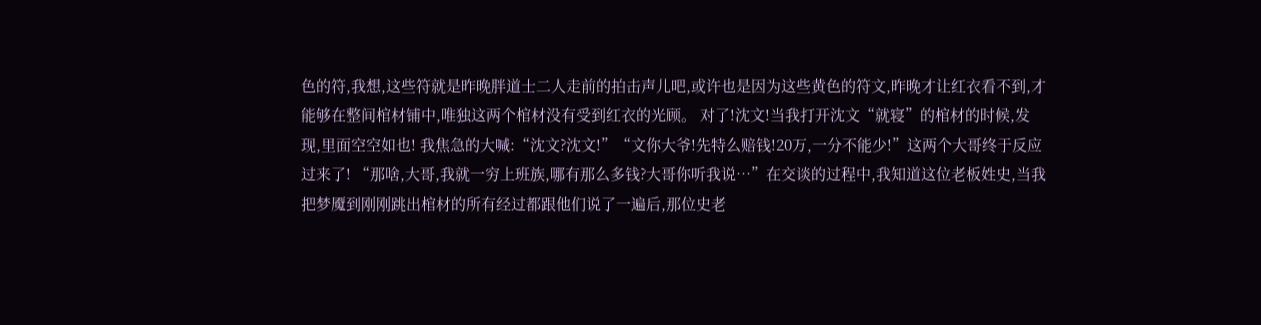色的符,我想,这些符就是昨晚胖道士二人走前的拍击声儿吧,或许也是因为这些黄色的符文,昨晚才让红衣看不到,才能够在整间棺材铺中,唯独这两个棺材没有受到红衣的光顾。 对了!沈文!当我打开沈文“就寝”的棺材的时候,发现,里面空空如也! 我焦急的大喊:“沈文?沈文!”“文你大爷!先特么赔钱!20万,一分不能少!”这两个大哥终于反应过来了! “那啥,大哥,我就一穷上班族,哪有那么多钱?大哥你听我说…”在交谈的过程中,我知道这位老板姓史,当我把梦魇到刚刚跳出棺材的所有经过都跟他们说了一遍后,那位史老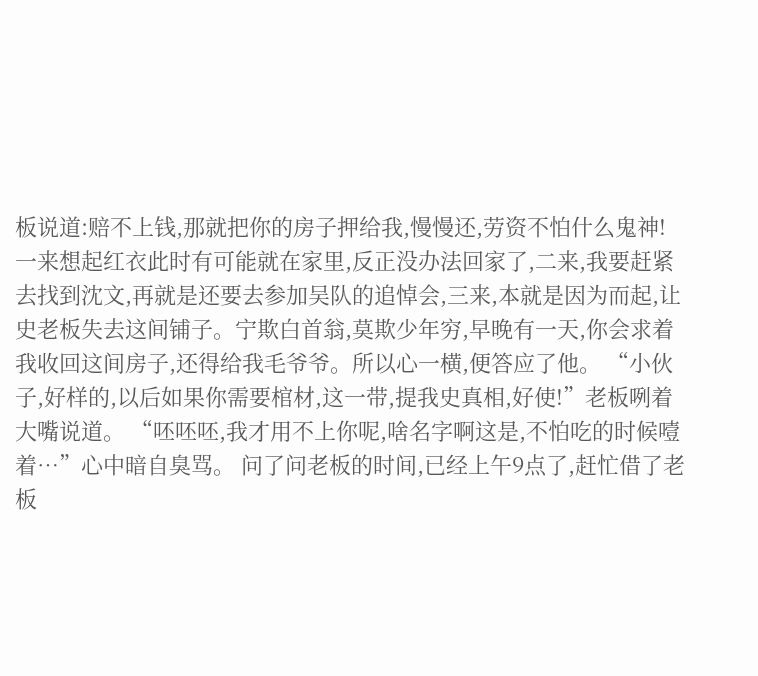板说道:赔不上钱,那就把你的房子押给我,慢慢还,劳资不怕什么鬼神! 一来想起红衣此时有可能就在家里,反正没办法回家了,二来,我要赶紧去找到沈文,再就是还要去参加吴队的追悼会,三来,本就是因为而起,让史老板失去这间铺子。宁欺白首翁,莫欺少年穷,早晚有一天,你会求着我收回这间房子,还得给我毛爷爷。所以心一横,便答应了他。 “小伙子,好样的,以后如果你需要棺材,这一带,提我史真相,好使!”老板咧着大嘴说道。 “呸呸呸,我才用不上你呢,啥名字啊这是,不怕吃的时候噎着…”心中暗自臭骂。 问了问老板的时间,已经上午9点了,赶忙借了老板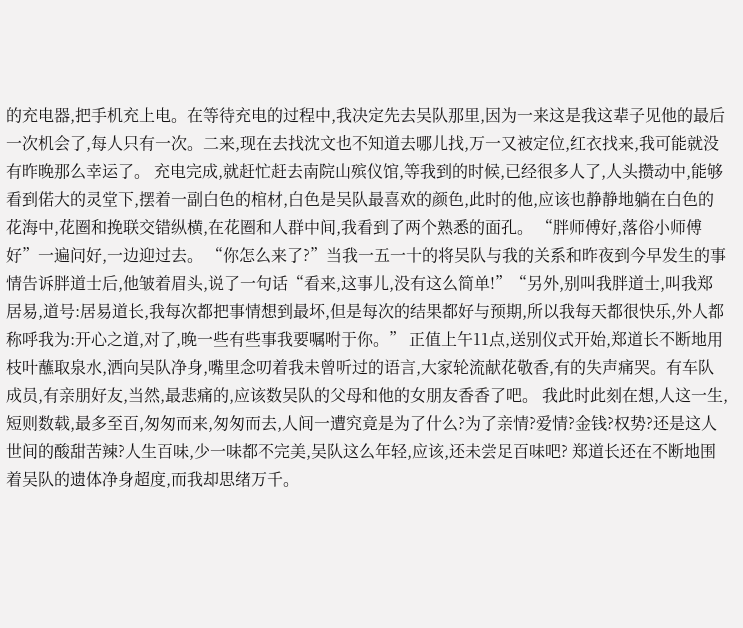的充电器,把手机充上电。在等待充电的过程中,我决定先去吴队那里,因为一来这是我这辈子见他的最后一次机会了,每人只有一次。二来,现在去找沈文也不知道去哪儿找,万一又被定位,红衣找来,我可能就没有昨晚那么幸运了。 充电完成,就赶忙赶去南院山殡仪馆,等我到的时候,已经很多人了,人头攒动中,能够看到偌大的灵堂下,摆着一副白色的棺材,白色是吴队最喜欢的颜色,此时的他,应该也静静地躺在白色的花海中,花圈和挽联交错纵横,在花圈和人群中间,我看到了两个熟悉的面孔。 “胖师傅好,落俗小师傅好”一遍问好,一边迎过去。 “你怎么来了?”当我一五一十的将吴队与我的关系和昨夜到今早发生的事情告诉胖道士后,他皱着眉头,说了一句话“看来,这事儿,没有这么简单!”“另外,别叫我胖道士,叫我郑居易,道号:居易道长,我每次都把事情想到最坏,但是每次的结果都好与预期,所以我每天都很快乐,外人都称呼我为:开心之道,对了,晚一些有些事我要嘱咐于你。” 正值上午11点,送别仪式开始,郑道长不断地用枝叶蘸取泉水,洒向吴队净身,嘴里念叨着我未曾听过的语言,大家轮流献花敬香,有的失声痛哭。有车队成员,有亲朋好友,当然,最悲痛的,应该数吴队的父母和他的女朋友香香了吧。 我此时此刻在想,人这一生,短则数载,最多至百,匆匆而来,匆匆而去,人间一遭究竟是为了什么?为了亲情?爱情?金钱?权势?还是这人世间的酸甜苦辣?人生百味,少一味都不完美,吴队这么年轻,应该,还未尝足百味吧? 郑道长还在不断地围着吴队的遗体净身超度,而我却思绪万千。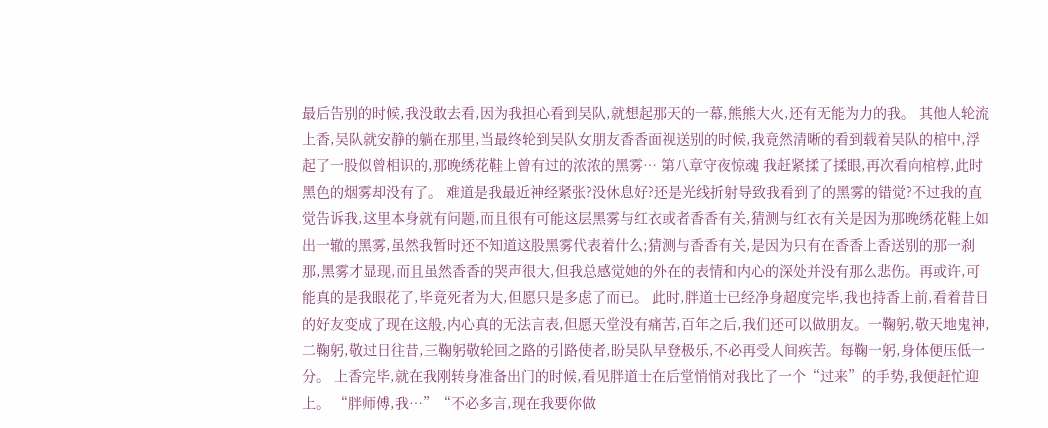最后告别的时候,我没敢去看,因为我担心看到吴队,就想起那天的一幕,熊熊大火,还有无能为力的我。 其他人轮流上香,吴队就安静的躺在那里,当最终轮到吴队女朋友香香面视送别的时候,我竟然清晰的看到载着吴队的棺中,浮起了一股似曾相识的,那晚绣花鞋上曾有过的浓浓的黑雾… 第八章守夜惊魂 我赶紧揉了揉眼,再次看向棺椁,此时黑色的烟雾却没有了。 难道是我最近神经紧张?没休息好?还是光线折射导致我看到了的黑雾的错觉?不过我的直觉告诉我,这里本身就有问题,而且很有可能这层黑雾与红衣或者香香有关,猜测与红衣有关是因为那晚绣花鞋上如出一辙的黑雾,虽然我暂时还不知道这股黑雾代表着什么;猜测与香香有关,是因为只有在香香上香送别的那一刹那,黑雾才显现,而且虽然香香的哭声很大,但我总感觉她的外在的表情和内心的深处并没有那么悲伤。再或许,可能真的是我眼花了,毕竟死者为大,但愿只是多虑了而已。 此时,胖道士已经净身超度完毕,我也持香上前,看着昔日的好友变成了现在这般,内心真的无法言表,但愿天堂没有痛苦,百年之后,我们还可以做朋友。一鞠躬,敬天地鬼神,二鞠躬,敬过日往昔,三鞠躬敬轮回之路的引路使者,盼吴队早登极乐,不必再受人间疾苦。每鞠一躬,身体便压低一分。 上香完毕,就在我刚转身准备出门的时候,看见胖道士在后堂悄悄对我比了一个“过来”的手势,我便赶忙迎上。 “胖师傅,我…”“不必多言,现在我要你做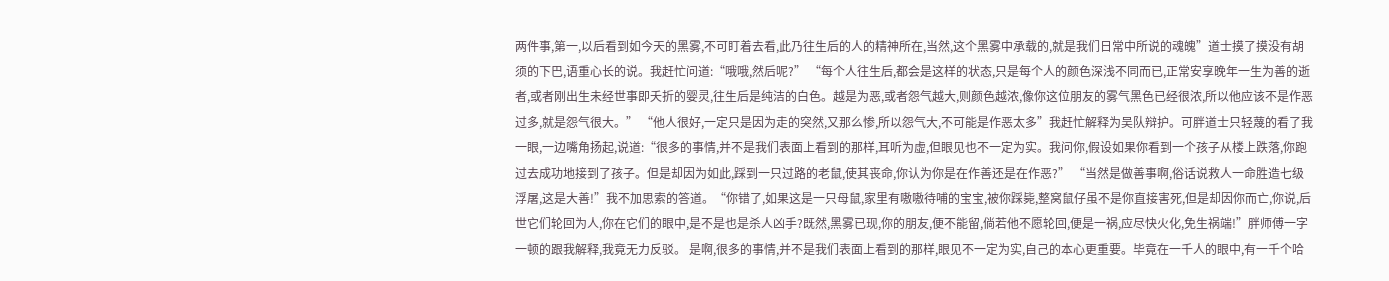两件事,第一,以后看到如今天的黑雾,不可盯着去看,此乃往生后的人的精神所在,当然,这个黑雾中承载的,就是我们日常中所说的魂魄”道士摸了摸没有胡须的下巴,语重心长的说。我赶忙问道:“哦哦,然后呢?” “每个人往生后,都会是这样的状态,只是每个人的颜色深浅不同而已,正常安享晚年一生为善的逝者,或者刚出生未经世事即夭折的婴灵,往生后是纯洁的白色。越是为恶,或者怨气越大,则颜色越浓,像你这位朋友的雾气黑色已经很浓,所以他应该不是作恶过多,就是怨气很大。” “他人很好,一定只是因为走的突然,又那么惨,所以怨气大,不可能是作恶太多”我赶忙解释为吴队辩护。可胖道士只轻蔑的看了我一眼,一边嘴角扬起,说道:“很多的事情,并不是我们表面上看到的那样,耳听为虚,但眼见也不一定为实。我问你,假设如果你看到一个孩子从楼上跌落,你跑过去成功地接到了孩子。但是却因为如此,踩到一只过路的老鼠,使其丧命,你认为你是在作善还是在作恶?” “当然是做善事啊,俗话说救人一命胜造七级浮屠,这是大善!”我不加思索的答道。“你错了,如果这是一只母鼠,家里有嗷嗷待哺的宝宝,被你踩毙,整窝鼠仔虽不是你直接害死,但是却因你而亡,你说,后世它们轮回为人,你在它们的眼中,是不是也是杀人凶手?既然,黑雾已现,你的朋友,便不能留,倘若他不愿轮回,便是一祸,应尽快火化,免生祸端!”胖师傅一字一顿的跟我解释,我竟无力反驳。 是啊,很多的事情,并不是我们表面上看到的那样,眼见不一定为实,自己的本心更重要。毕竟在一千人的眼中,有一千个哈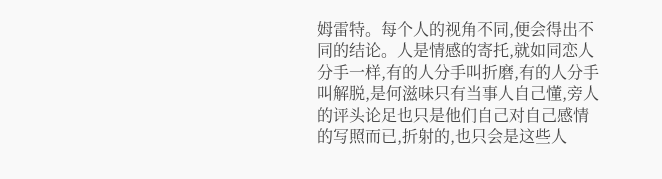姆雷特。每个人的视角不同,便会得出不同的结论。人是情感的寄托,就如同恋人分手一样,有的人分手叫折磨,有的人分手叫解脱,是何滋味只有当事人自己懂,旁人的评头论足也只是他们自己对自己感情的写照而已,折射的,也只会是这些人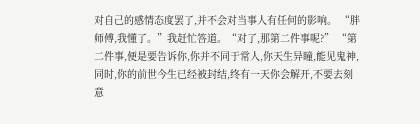对自己的感情态度罢了,并不会对当事人有任何的影响。 “胖师傅,我懂了。”我赶忙答道。“对了,那第二件事呢?” “第二件事,便是要告诉你,你并不同于常人,你天生异瞳,能见鬼神,同时,你的前世今生已经被封结,终有一天你会解开,不要去刻意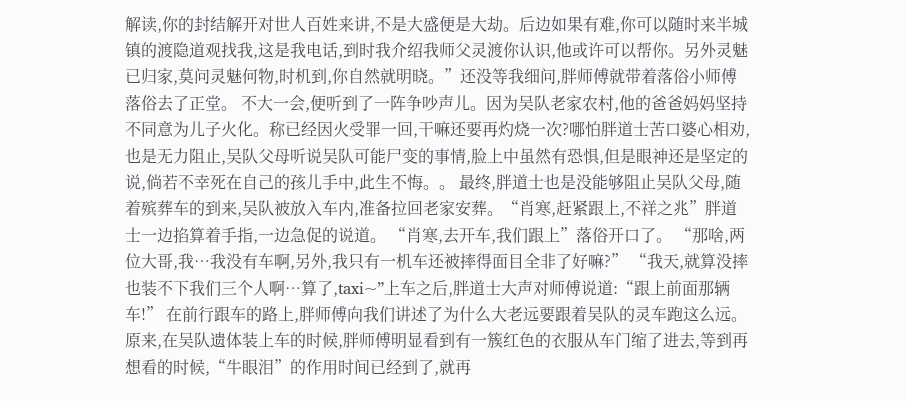解读,你的封结解开对世人百姓来讲,不是大盛便是大劫。后边如果有难,你可以随时来半城镇的渡隐道观找我,这是我电话,到时我介绍我师父灵渡你认识,他或许可以帮你。另外灵魅已归家,莫问灵魅何物,时机到,你自然就明晓。”还没等我细问,胖师傅就带着落俗小师傅落俗去了正堂。 不大一会,便听到了一阵争吵声儿。因为吴队老家农村,他的爸爸妈妈坚持不同意为儿子火化。称已经因火受罪一回,干嘛还要再灼烧一次?哪怕胖道士苦口婆心相劝,也是无力阻止,吴队父母听说吴队可能尸变的事情,脸上中虽然有恐惧,但是眼神还是坚定的说,倘若不幸死在自己的孩儿手中,此生不悔。。 最终,胖道士也是没能够阻止吴队父母,随着殡葬车的到来,吴队被放入车内,准备拉回老家安葬。“肖寒,赶紧跟上,不祥之兆”胖道士一边掐算着手指,一边急促的说道。 “肖寒,去开车,我们跟上”落俗开口了。 “那啥,两位大哥,我…我没有车啊,另外,我只有一机车还被摔得面目全非了好嘛?” “我天,就算没摔也装不下我们三个人啊…算了,taxi~”上车之后,胖道士大声对师傅说道:“跟上前面那辆车!” 在前行跟车的路上,胖师傅向我们讲述了为什么大老远要跟着吴队的灵车跑这么远。原来,在吴队遗体装上车的时候,胖师傅明显看到有一簇红色的衣服从车门缩了进去,等到再想看的时候,“牛眼泪”的作用时间已经到了,就再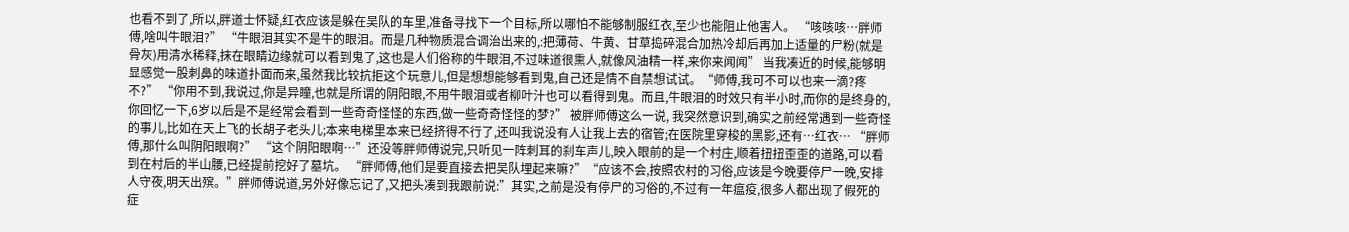也看不到了,所以,胖道士怀疑,红衣应该是躲在吴队的车里,准备寻找下一个目标,所以哪怕不能够制服红衣,至少也能阻止他害人。 “咳咳咳…胖师傅,啥叫牛眼泪?” “牛眼泪其实不是牛的眼泪。而是几种物质混合调治出来的,:把薄荷、牛黄、甘草捣碎混合加热冷却后再加上适量的尸粉(就是骨灰)用清水稀释,抹在眼睛边缘就可以看到鬼了,这也是人们俗称的牛眼泪,不过味道很熏人,就像风油精一样,来你来闻闻” 当我凑近的时候,能够明显感觉一股刺鼻的味道扑面而来,虽然我比较抗拒这个玩意儿,但是想想能够看到鬼,自己还是情不自禁想试试。“师傅,我可不可以也来一滴?疼不?” “你用不到,我说过,你是异瞳,也就是所谓的阴阳眼,不用牛眼泪或者柳叶汁也可以看得到鬼。而且,牛眼泪的时效只有半小时,而你的是终身的,你回忆一下,6岁以后是不是经常会看到一些奇奇怪怪的东西,做一些奇奇怪怪的梦?” 被胖师傅这么一说, 我突然意识到,确实之前经常遇到一些奇怪的事儿,比如在天上飞的长胡子老头儿;本来电梯里本来已经挤得不行了,还叫我说没有人让我上去的宿管;在医院里穿梭的黑影,还有…红衣… “胖师傅,那什么叫阴阳眼啊?” “这个阴阳眼啊…”还没等胖师傅说完,只听见一阵刺耳的刹车声儿,映入眼前的是一个村庄,顺着扭扭歪歪的道路,可以看到在村后的半山腰,已经提前挖好了墓坑。 “胖师傅,他们是要直接去把吴队埋起来嘛?”“应该不会,按照农村的习俗,应该是今晚要停尸一晚,安排人守夜,明天出殡。”胖师傅说道,另外好像忘记了,又把头凑到我跟前说:”其实,之前是没有停尸的习俗的,不过有一年瘟疫,很多人都出现了假死的症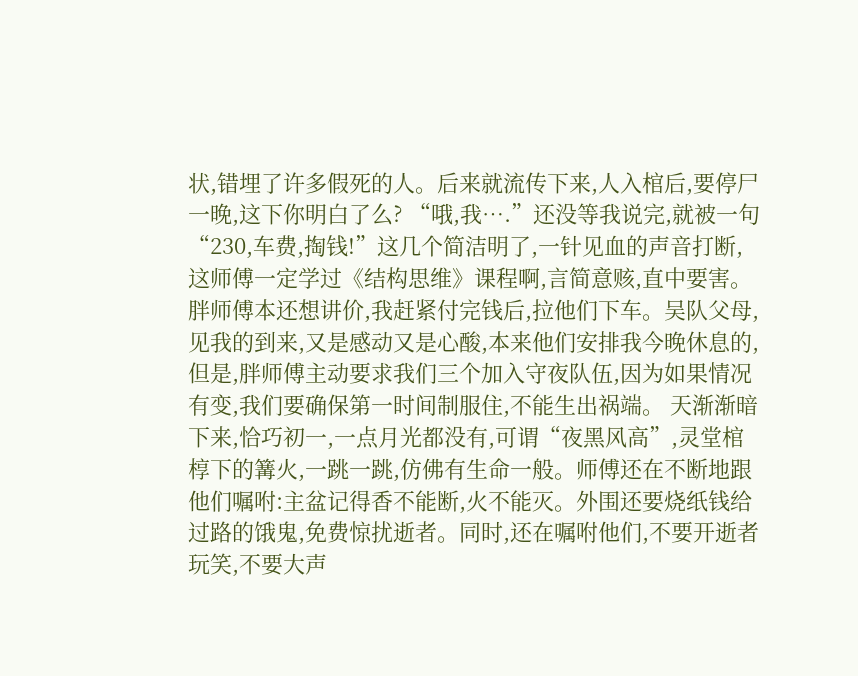状,错埋了许多假死的人。后来就流传下来,人入棺后,要停尸一晚,这下你明白了么? “哦,我….”还没等我说完,就被一句“230,车费,掏钱!”这几个简洁明了,一针见血的声音打断,这师傅一定学过《结构思维》课程啊,言简意赅,直中要害。 胖师傅本还想讲价,我赶紧付完钱后,拉他们下车。吴队父母,见我的到来,又是感动又是心酸,本来他们安排我今晚休息的,但是,胖师傅主动要求我们三个加入守夜队伍,因为如果情况有变,我们要确保第一时间制服住,不能生出祸端。 天渐渐暗下来,恰巧初一,一点月光都没有,可谓“夜黑风高”,灵堂棺椁下的篝火,一跳一跳,仿佛有生命一般。师傅还在不断地跟他们嘱咐:主盆记得香不能断,火不能灭。外围还要烧纸钱给过路的饿鬼,免费惊扰逝者。同时,还在嘱咐他们,不要开逝者玩笑,不要大声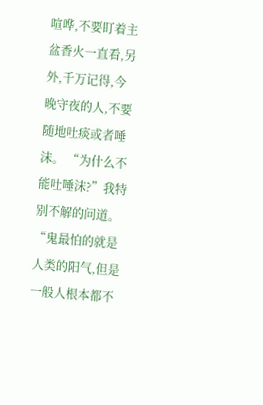喧哗,不要盯着主盆香火一直看,另外,千万记得,今晚守夜的人,不要随地吐痰或者唾沫。 “为什么不能吐唾沫?”我特别不解的问道。 “鬼最怕的就是人类的阳气,但是一般人根本都不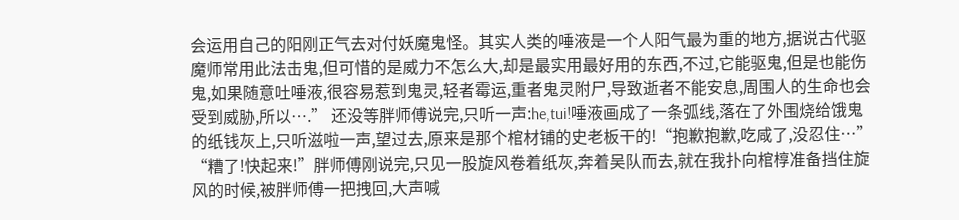会运用自己的阳刚正气去对付妖魔鬼怪。其实人类的唾液是一个人阳气最为重的地方,据说古代驱魔师常用此法击鬼,但可惜的是威力不怎么大,却是最实用最好用的东西,不过,它能驱鬼,但是也能伤鬼,如果随意吐唾液,很容易惹到鬼灵,轻者霉运,重者鬼灵附尸,导致逝者不能安息,周围人的生命也会受到威胁,所以….” 还没等胖师傅说完,只听一声:he,tui!唾液画成了一条弧线,落在了外围烧给饿鬼的纸钱灰上,只听滋啦一声,望过去,原来是那个棺材铺的史老板干的!“抱歉抱歉,吃咸了,没忍住…” “糟了!快起来!”胖师傅刚说完,只见一股旋风卷着纸灰,奔着吴队而去,就在我扑向棺椁准备挡住旋风的时候,被胖师傅一把拽回,大声喊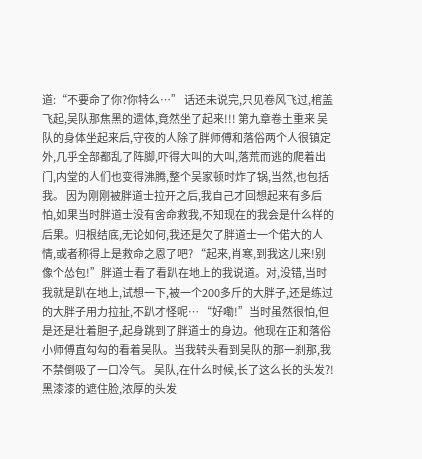道:“不要命了你?你特么…” 话还未说完,只见卷风飞过,棺盖飞起,吴队那焦黑的遗体,竟然坐了起来!!! 第九章卷土重来 吴队的身体坐起来后,守夜的人除了胖师傅和落俗两个人很镇定外,几乎全部都乱了阵脚,吓得大叫的大叫,落荒而逃的爬着出门,内堂的人们也变得沸腾,整个吴家顿时炸了锅,当然,也包括我。 因为刚刚被胖道士拉开之后,我自己才回想起来有多后怕,如果当时胖道士没有舍命救我,不知现在的我会是什么样的后果。归根结底,无论如何,我还是欠了胖道士一个偌大的人情,或者称得上是救命之恩了吧? “起来,肖寒,到我这儿来!别像个怂包!”胖道士看了看趴在地上的我说道。对,没错,当时我就是趴在地上,试想一下,被一个200多斤的大胖子,还是练过的大胖子用力拉扯,不趴才怪呢… “好嘞!”当时虽然很怕,但是还是壮着胆子,起身跳到了胖道士的身边。他现在正和落俗小师傅直勾勾的看着吴队。当我转头看到吴队的那一刹那,我不禁倒吸了一口冷气。 吴队,在什么时候,长了这么长的头发?! 黑漆漆的遮住脸,浓厚的头发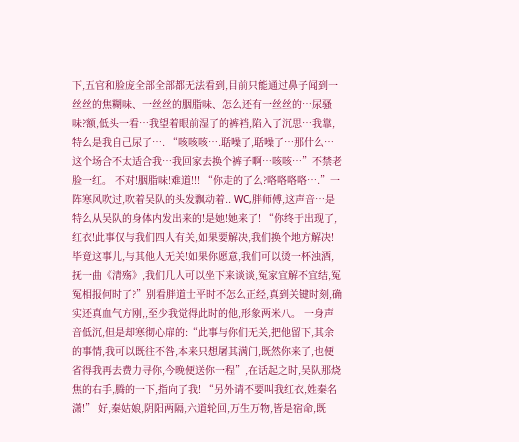下,五官和脸庞全部全部都无法看到,目前只能通过鼻子闻到一丝丝的焦糊味、一丝丝的胭脂味、怎么还有一丝丝的…尿骚味?额,低头一看…我望着眼前湿了的裤裆,陷入了沉思…我靠,特么是我自己尿了…. “咳咳咳….聒噪了,聒噪了…那什么…这个场合不太适合我…我回家去换个裤子啊…咳咳…”不禁老脸一红。 不对!胭脂味!难道!!! “你走的了么?咯咯咯咯….”一阵寒风吹过,吹着吴队的头发飘动着.. WC,胖师傅,这声音…是特么从吴队的身体内发出来的!是她!她来了! “你终于出现了,红衣!此事仅与我们四人有关,如果要解决,我们换个地方解决!毕竟这事儿,与其他人无关!如果你愿意,我们可以烫一杯浊酒,抚一曲《清殇》,我们几人可以坐下来谈谈,冤家宜解不宜结,冤冤相报何时了?”别看胖道士平时不怎么正经,真到关键时刻,确实还真血气方刚,,至少我觉得此时的他,形象两米八。 一身声音低沉,但是却寒彻心扉的:“此事与你们无关,把他留下,其余的事情,我可以既往不咎,本来只想屠其满门,既然你来了,也便省得我再去费力寻你,今晚便送你一程”,在话起之时,吴队那烧焦的右手,腾的一下,指向了我! “另外请不要叫我红衣,姓秦名潇!” 好,秦姑娘,阴阳两隔,六道轮回,万生万物,皆是宿命,既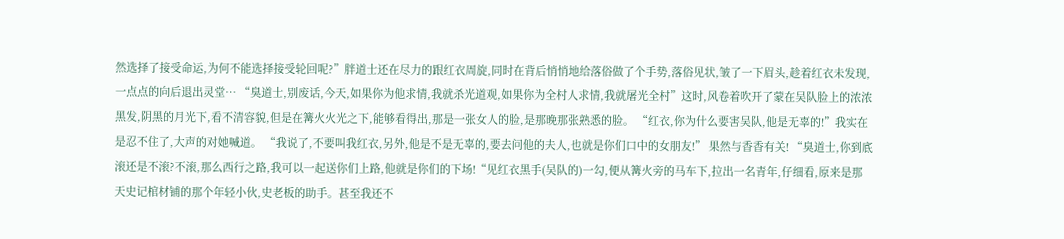然选择了接受命运,为何不能选择接受轮回呢?”胖道士还在尽力的跟红衣周旋,同时在背后悄悄地给落俗做了个手势,落俗见状,皱了一下眉头,趁着红衣未发现,一点点的向后退出灵堂… “臭道士,别废话,今天,如果你为他求情,我就杀光道观,如果你为全村人求情,我就屠光全村”这时,风卷着吹开了蒙在吴队脸上的浓浓黑发,阴黑的月光下,看不清容貌,但是在篝火火光之下,能够看得出,那是一张女人的脸,是那晚那张熟悉的脸。 “红衣,你为什么要害吴队,他是无辜的!”我实在是忍不住了,大声的对她喊道。 “我说了,不要叫我红衣,另外,他是不是无辜的,要去问他的夫人,也就是你们口中的女朋友!” 果然与香香有关! “臭道士,你到底滚还是不滚?不滚,那么西行之路,我可以一起送你们上路,他就是你们的下场!“见红衣黑手(吴队的)一勾,便从篝火旁的马车下,拉出一名青年,仔细看,原来是那天史记棺材铺的那个年轻小伙,史老板的助手。甚至我还不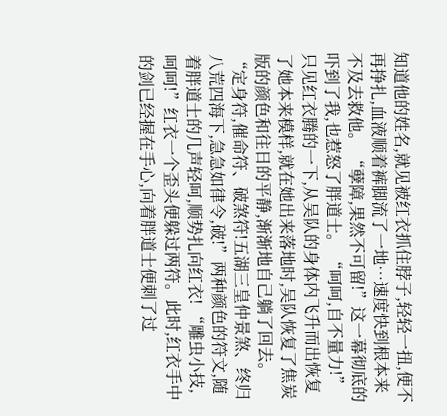知道他的姓名,就见被红衣抓住脖子,轻轻一扭,便不再挣扎,血液顺着裤脚流了一地…速度快到根本来不及去救他。 “孽障,果然不可留!”这一幕彻底的吓到了我,也惹怒了胖道士。 “呵呵,自不量力!”只见红衣腾的一下,从吴队的身体内飞升而出恢复了她本来模样,就在她出来落地时,吴队恢复了焦炭版的颜色和往日的平静,渐渐地自己躺了回去。 “定身符,催命符、破煞符!五湖三皇仲景煞、终归八荒四海下,急急如律令,破!”两种颜色的符文,随着胖道士的几声轻呵,顺势扎向红衣! “雕虫小技,呵呵!”红衣一个歪头便躲过两符。此时,红衣手中的剑已经握在手心,向着胖道士便刺了过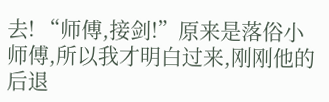去! “师傅,接剑!”原来是落俗小师傅,所以我才明白过来,刚刚他的后退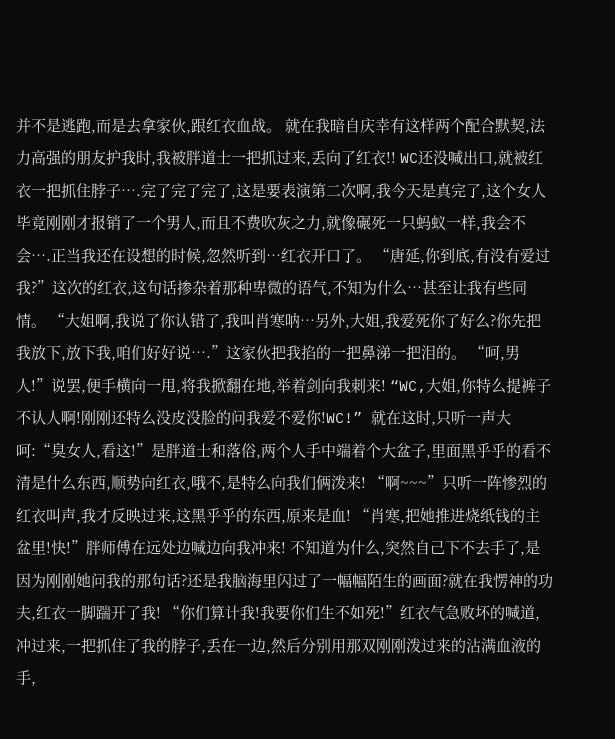并不是逃跑,而是去拿家伙,跟红衣血战。 就在我暗自庆幸有这样两个配合默契,法力高强的朋友护我时,我被胖道士一把抓过来,丢向了红衣!! WC还没喊出口,就被红衣一把抓住脖子….完了完了完了,这是要表演第二次啊,我今天是真完了,这个女人毕竟刚刚才报销了一个男人,而且不费吹灰之力,就像碾死一只蚂蚁一样,我会不会….正当我还在设想的时候,忽然听到…红衣开口了。 “唐延,你到底,有没有爱过我?”这次的红衣,这句话掺杂着那种卑微的语气,不知为什么…甚至让我有些同情。 “大姐啊,我说了你认错了,我叫肖寒呐…另外,大姐,我爱死你了好么?你先把我放下,放下我,咱们好好说….”这家伙把我掐的一把鼻涕一把泪的。 “呵,男人!”说罢,便手横向一甩,将我掀翻在地,举着剑向我刺来! “WC,大姐,你特么提裤子不认人啊!刚刚还特么没皮没脸的问我爱不爱你!WC!” 就在这时,只听一声大呵:“臭女人,看这!”是胖道士和落俗,两个人手中端着个大盆子,里面黑乎乎的看不清是什么东西,顺势向红衣,哦不,是特么向我们俩泼来! “啊~~~”只听一阵惨烈的红衣叫声,我才反映过来,这黑乎乎的东西,原来是血! “肖寒,把她推进烧纸钱的主盆里!快!”胖师傅在远处边喊边向我冲来! 不知道为什么,突然自己下不去手了,是因为刚刚她问我的那句话?还是我脑海里闪过了一幅幅陌生的画面?就在我愣神的功夫,红衣一脚踹开了我! “你们算计我!我要你们生不如死!”红衣气急败坏的喊道,冲过来,一把抓住了我的脖子,丢在一边,然后分别用那双刚刚泼过来的沾满血液的手,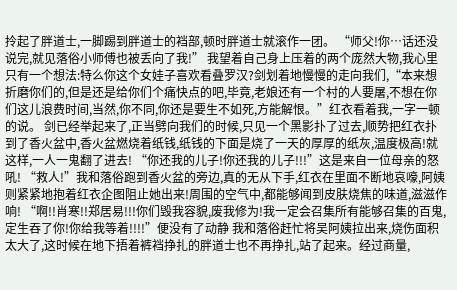拎起了胖道士,一脚踢到胖道士的裆部,顿时胖道士就滚作一团。 “师父!你…话还没说完,就见落俗小师傅也被丢向了我!” 我望着自己身上压着的两个庞然大物,我心里只有一个想法:特么你这个女娃子喜欢看叠罗汉?剑划着地慢慢的走向我们,“本来想折磨你们的,但是还是给你们个痛快点的吧,毕竟,老娘还有一个村的人要屠,不想在你们这儿浪费时间,当然,你不同,你还是要生不如死,方能解恨。”红衣看着我,一字一顿的说。 剑已经举起来了,正当劈向我们的时候,只见一个黑影扑了过去,顺势把红衣扑到了香火盆中,香火盆燃烧着纸钱,纸钱的下面是烧了一天的厚厚的纸灰,温度极高!就这样,一人一鬼翻了进去! “你还我的儿子!你还我的儿子!!!”这是来自一位母亲的怒吼! “救人!”我和落俗跑到香火盆的旁边,真的无从下手,红衣在里面不断地哀嚎,阿姨则紧紧地抱着红衣企图阻止她出来!周围的空气中,都能够闻到皮肤烧焦的味道,滋滋作响! “啊!!肖寒!!郑居易!!!你们毁我容貌,废我修为!我一定会召集所有能够召集的百鬼,定生吞了你!你给我等着!!!!”便没有了动静 我和落俗赶忙将吴阿姨拉出来,烧伤面积太大了,这时候在地下捂着裤裆挣扎的胖道士也不再挣扎,站了起来。经过商量,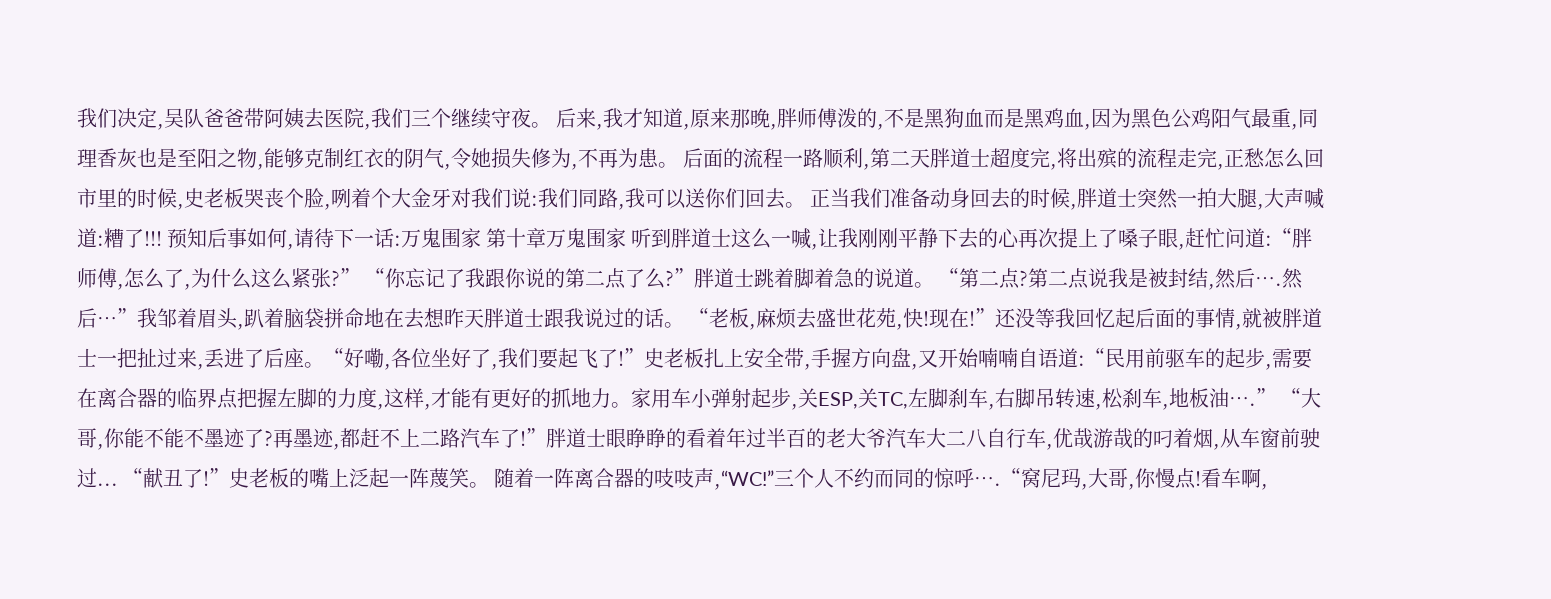我们决定,吴队爸爸带阿姨去医院,我们三个继续守夜。 后来,我才知道,原来那晚,胖师傅泼的,不是黑狗血而是黑鸡血,因为黑色公鸡阳气最重,同理香灰也是至阳之物,能够克制红衣的阴气,令她损失修为,不再为患。 后面的流程一路顺利,第二天胖道士超度完,将出殡的流程走完,正愁怎么回市里的时候,史老板哭丧个脸,咧着个大金牙对我们说:我们同路,我可以送你们回去。 正当我们准备动身回去的时候,胖道士突然一拍大腿,大声喊道:糟了!!! 预知后事如何,请待下一话:万鬼围家 第十章万鬼围家 听到胖道士这么一喊,让我刚刚平静下去的心再次提上了嗓子眼,赶忙问道:“胖师傅,怎么了,为什么这么紧张?” “你忘记了我跟你说的第二点了么?”胖道士跳着脚着急的说道。 “第二点?第二点说我是被封结,然后….然后…”我邹着眉头,趴着脑袋拼命地在去想昨天胖道士跟我说过的话。 “老板,麻烦去盛世花苑,快!现在!”还没等我回忆起后面的事情,就被胖道士一把扯过来,丢进了后座。“好嘞,各位坐好了,我们要起飞了!”史老板扎上安全带,手握方向盘,又开始喃喃自语道:“民用前驱车的起步,需要在离合器的临界点把握左脚的力度,这样,才能有更好的抓地力。家用车小弹射起步,关ESP,关TC,左脚刹车,右脚吊转速,松刹车,地板油….” “大哥,你能不能不墨迹了?再墨迹,都赶不上二路汽车了!”胖道士眼睁睁的看着年过半百的老大爷汽车大二八自行车,优哉游哉的叼着烟,从车窗前驶过... “献丑了!”史老板的嘴上泛起一阵蔑笑。 随着一阵离合器的吱吱声,“WC!”三个人不约而同的惊呼….“窝尼玛,大哥,你慢点!看车啊,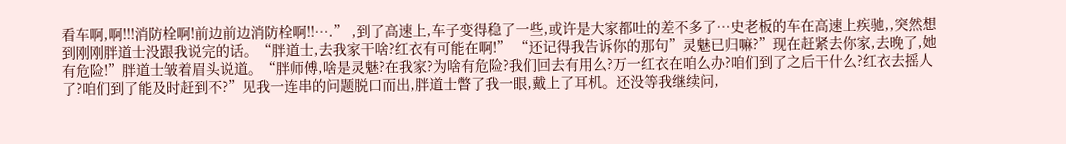看车啊,啊!!!消防栓啊!前边前边消防栓啊!!….” ,到了高速上,车子变得稳了一些,或许是大家都吐的差不多了…史老板的车在高速上疾驰,,突然想到刚刚胖道士没跟我说完的话。“胖道士,去我家干啥?红衣有可能在啊!” “还记得我告诉你的那句”灵魅已归嘛?”现在赶紧去你家,去晚了,她有危险!”胖道士皱着眉头说道。“胖师傅,啥是灵魅?在我家?为啥有危险?我们回去有用么?万一红衣在咱么办?咱们到了之后干什么?红衣去摇人了?咱们到了能及时赶到不?”见我一连串的问题脱口而出,胖道士瞥了我一眼,戴上了耳机。还没等我继续问,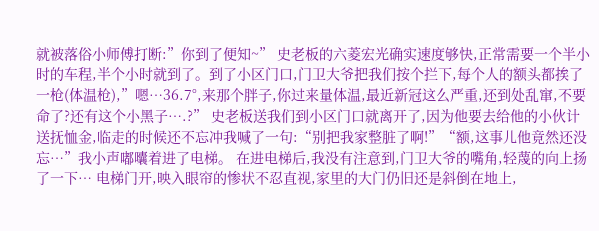就被落俗小师傅打断:”你到了便知~” 史老板的六菱宏光确实速度够快,正常需要一个半小时的车程,半个小时就到了。到了小区门口,门卫大爷把我们按个拦下,每个人的额头都挨了一枪(体温枪),”嗯…36.7°,来那个胖子,你过来量体温,最近新冠这么严重,还到处乱窜,不要命了?还有这个小黑子….?” 史老板送我们到小区门口就离开了,因为他要去给他的小伙计送抚恤金,临走的时候还不忘冲我喊了一句:“别把我家整脏了啊!”“额,这事儿他竟然还没忘…”我小声嘟囔着进了电梯。 在进电梯后,我没有注意到,门卫大爷的嘴角,轻蔑的向上扬了一下… 电梯门开,映入眼帘的惨状不忍直视,家里的大门仍旧还是斜倒在地上,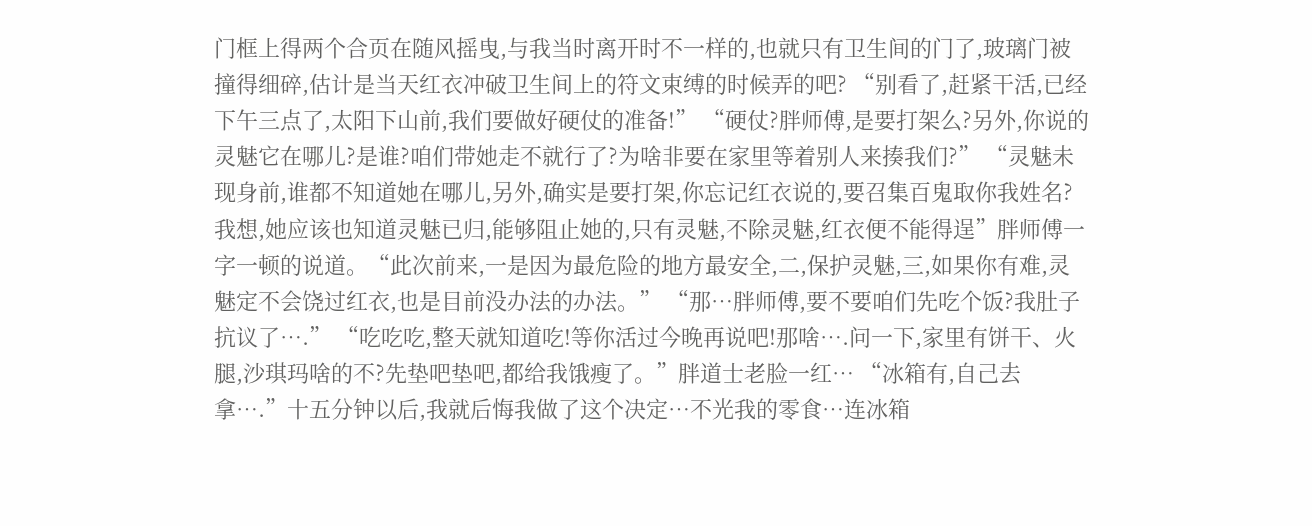门框上得两个合页在随风摇曳,与我当时离开时不一样的,也就只有卫生间的门了,玻璃门被撞得细碎,估计是当天红衣冲破卫生间上的符文束缚的时候弄的吧? “别看了,赶紧干活,已经下午三点了,太阳下山前,我们要做好硬仗的准备!” “硬仗?胖师傅,是要打架么?另外,你说的灵魅它在哪儿?是谁?咱们带她走不就行了?为啥非要在家里等着别人来揍我们?” “灵魅未现身前,谁都不知道她在哪儿,另外,确实是要打架,你忘记红衣说的,要召集百鬼取你我姓名?我想,她应该也知道灵魅已归,能够阻止她的,只有灵魅,不除灵魅,红衣便不能得逞”胖师傅一字一顿的说道。“此次前来,一是因为最危险的地方最安全,二,保护灵魅,三,如果你有难,灵魅定不会饶过红衣,也是目前没办法的办法。” “那…胖师傅,要不要咱们先吃个饭?我肚子抗议了….” “吃吃吃,整天就知道吃!等你活过今晚再说吧!那啥….问一下,家里有饼干、火腿,沙琪玛啥的不?先垫吧垫吧,都给我饿瘦了。”胖道士老脸一红… “冰箱有,自己去拿….”十五分钟以后,我就后悔我做了这个决定…不光我的零食…连冰箱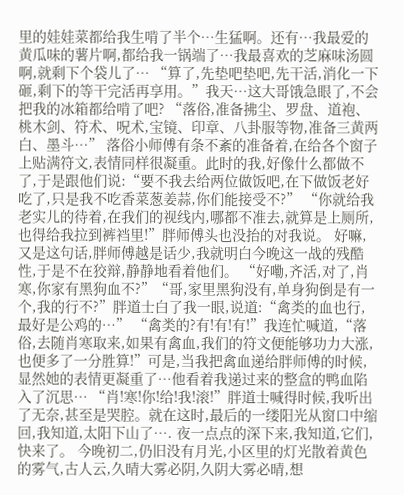里的娃娃菜都给我生啃了半个…生猛啊。还有…我最爱的黄瓜味的薯片啊,都给我一锅端了…我最喜欢的芝麻味汤圆啊,就剩下个袋儿了… “算了,先垫吧垫吧,先干活,消化一下砸,剩下的等干完活再享用。”我天…这大哥饿急眼了,不会把我的冰箱都给啃了吧? “落俗,准备拂尘、罗盘、道袍、桃木剑、符术、呪术,宝镜、印章、八卦服等物,准备三黄两白、墨斗…” 落俗小师傅有条不紊的准备着,在给各个窗子上贴满符文,表情同样很凝重。此时的我,好像什么都做不了,于是跟他们说:“要不我去给两位做饭吧,在下做饭老好吃了,只是我不吃香菜葱姜蒜,你们能接受不?” “你就给我老实儿的待着,在我们的视线内,哪都不准去,就算是上厕所,也得给我拉到裤裆里!”胖师傅头也没抬的对我说。 好嘛,又是这句话,胖师傅越是话少,我就明白今晚这一战的残酷性,于是不在狡辩,静静地看着他们。 “好嘞,齐活,对了,肖寒,你家有黑狗血不?”“哥,家里黑狗没有,单身狗倒是有一个,我的行不?”胖道士白了我一眼,说道:“禽类的血也行,最好是公鸡的…” “禽类的?有!有!有!”我连忙喊道,“落俗,去随肖寒取来,如果有禽血,我们的符文便能够功力大涨,也便多了一分胜算!”可是,当我把禽血递给胖师傅的时候,显然她的表情更凝重了…他看着我递过来的整盒的鸭血陷入了沉思… “肖!寒!你!给!我!滚!”胖道士喊得时候,我听出了无奈,甚至是哭腔。就在这时,最后的一缕阳光从窗口中缩回,我知道,太阳下山了…. 夜一点点的深下来,我知道,它们,快来了。 今晚初二,仍旧没有月光,小区里的灯光散着黄色的雾气,古人云,久晴大雾必阴,久阴大雾必晴,想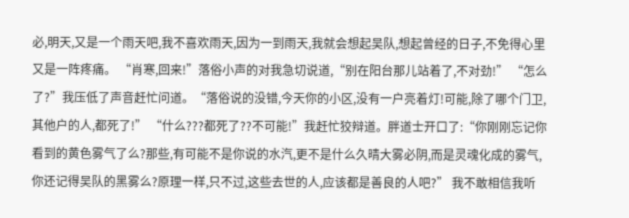必,明天,又是一个雨天吧,我不喜欢雨天,因为一到雨天,我就会想起吴队,想起曾经的日子,不免得心里又是一阵疼痛。 “肖寒,回来!”落俗小声的对我急切说道,“别在阳台那儿站着了,不对劲!” “怎么了?”我压低了声音赶忙问道。“落俗说的没错,今天你的小区,没有一户亮着灯!可能,除了哪个门卫,其他户的人,都死了!” “什么???都死了??不可能!”我赶忙狡辩道。胖道士开口了:“你刚刚忘记你看到的黄色雾气了么?那些,有可能不是你说的水汽,更不是什么久晴大雾必阴,而是灵魂化成的雾气,你还记得吴队的黑雾么?原理一样,只不过,这些去世的人,应该都是善良的人吧?” 我不敢相信我听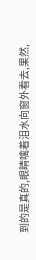到的是真的,眼睛噙着泪水向窗外看去,果然,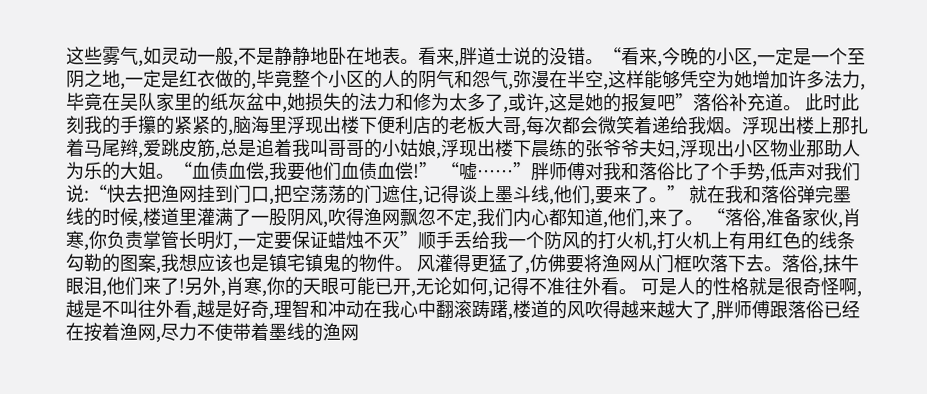这些雾气,如灵动一般,不是静静地卧在地表。看来,胖道士说的没错。“看来,今晚的小区,一定是一个至阴之地,一定是红衣做的,毕竟整个小区的人的阴气和怨气,弥漫在半空,这样能够凭空为她增加许多法力,毕竟在吴队家里的纸灰盆中,她损失的法力和修为太多了,或许,这是她的报复吧”落俗补充道。 此时此刻我的手攥的紧紧的,脑海里浮现出楼下便利店的老板大哥,每次都会微笑着递给我烟。浮现出楼上那扎着马尾辫,爱跳皮筋,总是追着我叫哥哥的小姑娘,浮现出楼下晨练的张爷爷夫妇,浮现出小区物业那助人为乐的大姐。“血债血偿,我要他们血债血偿!” “嘘……”胖师傅对我和落俗比了个手势,低声对我们说:“快去把渔网挂到门口,把空荡荡的门遮住,记得谈上墨斗线,他们,要来了。” 就在我和落俗弹完墨线的时候,楼道里灌满了一股阴风,吹得渔网飘忽不定,我们内心都知道,他们,来了。 “落俗,准备家伙,肖寒,你负责掌管长明灯,一定要保证蜡烛不灭”顺手丢给我一个防风的打火机,打火机上有用红色的线条勾勒的图案,我想应该也是镇宅镇鬼的物件。 风灌得更猛了,仿佛要将渔网从门框吹落下去。落俗,抹牛眼泪,他们来了!另外,肖寒,你的天眼可能已开,无论如何,记得不准往外看。 可是人的性格就是很奇怪啊,越是不叫往外看,越是好奇,理智和冲动在我心中翻滚踌躇,楼道的风吹得越来越大了,胖师傅跟落俗已经在按着渔网,尽力不使带着墨线的渔网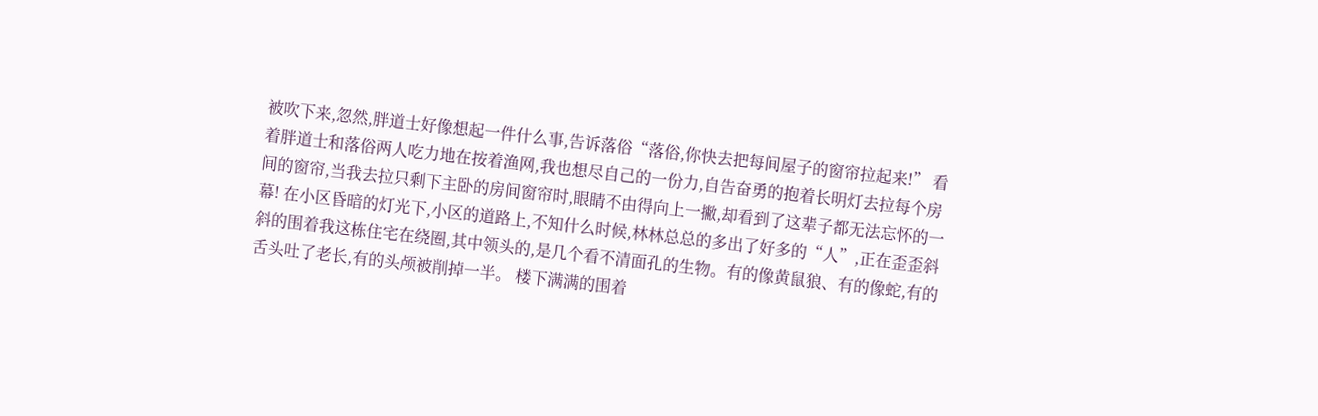被吹下来,忽然,胖道士好像想起一件什么事,告诉落俗“落俗,你快去把每间屋子的窗帘拉起来!” 看着胖道士和落俗两人吃力地在按着渔网,我也想尽自己的一份力,自告奋勇的抱着长明灯去拉每个房间的窗帘,当我去拉只剩下主卧的房间窗帘时,眼睛不由得向上一撇,却看到了这辈子都无法忘怀的一幕! 在小区昏暗的灯光下,小区的道路上,不知什么时候,林林总总的多出了好多的“人”,正在歪歪斜斜的围着我这栋住宅在绕圈,其中领头的,是几个看不清面孔的生物。有的像黄鼠狼、有的像蛇,有的舌头吐了老长,有的头颅被削掉一半。 楼下满满的围着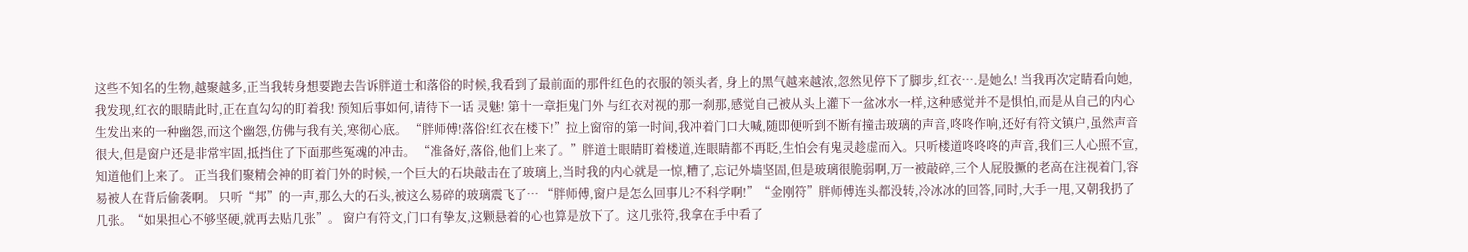这些不知名的生物,越聚越多,正当我转身想要跑去告诉胖道士和落俗的时候,我看到了最前面的那件红色的衣服的领头者, 身上的黑气越来越浓,忽然见停下了脚步,红衣….是她么! 当我再次定睛看向她,我发现,红衣的眼睛此时,正在直勾勾的盯着我! 预知后事如何,请待下一话 灵魅! 第十一章拒鬼门外 与红衣对视的那一刹那,感觉自己被从头上灌下一盆冰水一样,这种感觉并不是惧怕,而是从自己的内心生发出来的一种幽怨,而这个幽怨,仿佛与我有关,寒彻心底。 “胖师傅!落俗!红衣在楼下!”拉上窗帘的第一时间,我冲着门口大喊,随即便听到不断有撞击玻璃的声音,咚咚作响,还好有符文镇户,虽然声音很大,但是窗户还是非常牢固,抵挡住了下面那些冤魂的冲击。 “准备好,落俗,他们上来了。”胖道士眼睛盯着楼道,连眼睛都不再眨,生怕会有鬼灵趁虚而入。只听楼道咚咚咚的声音,我们三人心照不宣,知道他们上来了。 正当我们聚精会神的盯着门外的时候,一个巨大的石块敲击在了玻璃上,当时我的内心就是一惊,糟了,忘记外墙坚固,但是玻璃很脆弱啊,万一被敲碎,三个人屁股撅的老高在注视着门,容易被人在背后偷袭啊。 只听“邦”的一声,那么大的石头,被这么易碎的玻璃震飞了… “胖师傅,窗户是怎么回事儿?不科学啊!”“金刚符”胖师傅连头都没转,冷冰冰的回答,同时,大手一甩,又朝我扔了几张。“如果担心不够坚硬,就再去贴几张”。 窗户有符文,门口有挚友,这颗悬着的心也算是放下了。这几张符,我拿在手中看了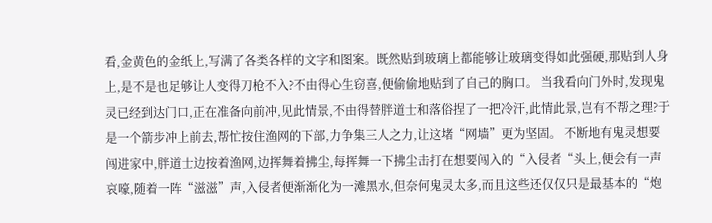看,金黄色的金纸上,写满了各类各样的文字和图案。既然贴到玻璃上都能够让玻璃变得如此强硬,那贴到人身上,是不是也足够让人变得刀枪不入?不由得心生窃喜,便偷偷地贴到了自己的胸口。 当我看向门外时,发现鬼灵已经到达门口,正在准备向前冲,见此情景,不由得替胖道士和落俗捏了一把冷汗,此情此景,岂有不帮之理?于是一个箭步冲上前去,帮忙按住渔网的下部,力争集三人之力,让这堵“网墙”更为坚固。 不断地有鬼灵想要闯进家中,胖道士边按着渔网,边挥舞着拂尘,每挥舞一下拂尘击打在想要闯入的“入侵者“头上,便会有一声哀嚎,随着一阵“滋滋”声,入侵者便渐渐化为一滩黑水,但奈何鬼灵太多,而且这些还仅仅只是最基本的“炮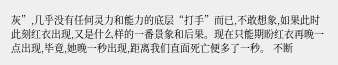灰”,几乎没有任何灵力和能力的底层“打手”而已,不敢想象,如果此时此刻红衣出现,又是什么样的一番景象和后果。现在只能期盼红衣再晚一点出现,毕竟,她晚一秒出现,距离我们直面死亡便多了一秒。 不断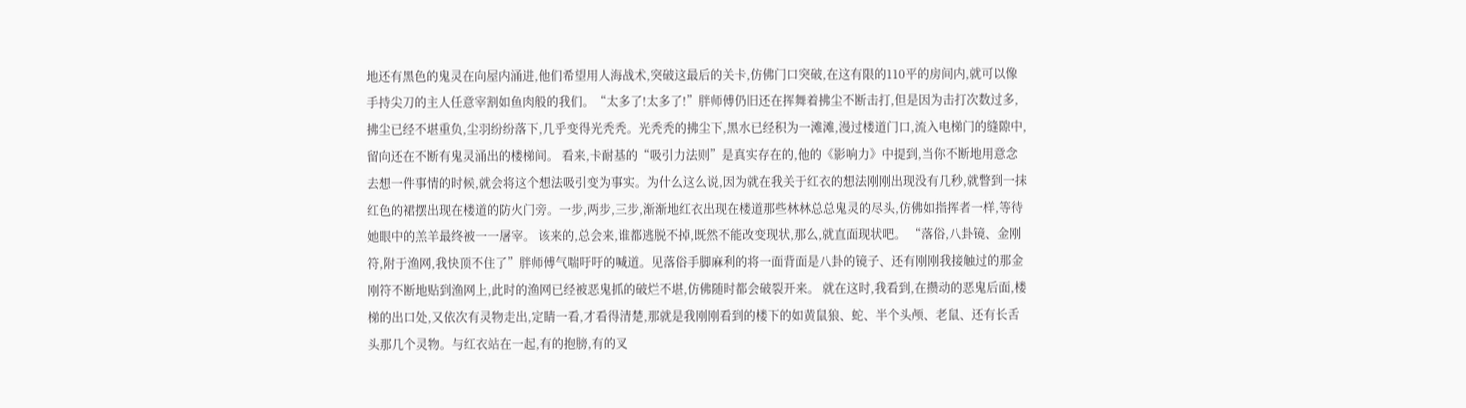地还有黑色的鬼灵在向屋内涌进,他们希望用人海战术,突破这最后的关卡,仿佛门口突破,在这有限的110平的房间内,就可以像手持尖刀的主人任意宰割如鱼肉般的我们。“太多了!太多了!”胖师傅仍旧还在挥舞着拂尘不断击打,但是因为击打次数过多,拂尘已经不堪重负,尘羽纷纷落下,几乎变得光秃秃。光秃秃的拂尘下,黑水已经积为一滩滩,漫过楼道门口,流入电梯门的缝隙中,留向还在不断有鬼灵涌出的楼梯间。 看来,卡耐基的“吸引力法则”是真实存在的,他的《影响力》中提到,当你不断地用意念去想一件事情的时候,就会将这个想法吸引变为事实。为什么这么说,因为就在我关于红衣的想法刚刚出现没有几秒,就瞥到一抹红色的裙摆出现在楼道的防火门旁。一步,两步,三步,渐渐地红衣出现在楼道那些林林总总鬼灵的尽头,仿佛如指挥者一样,等待她眼中的羔羊最终被一一屠宰。 该来的,总会来,谁都逃脱不掉,既然不能改变现状,那么,就直面现状吧。 “落俗,八卦镜、金刚符,附于渔网,我快顶不住了”胖师傅气喘吁吁的喊道。见落俗手脚麻利的将一面背面是八卦的镜子、还有刚刚我接触过的那金刚符不断地贴到渔网上,此时的渔网已经被恶鬼抓的破烂不堪,仿佛随时都会破裂开来。 就在这时,我看到,在攒动的恶鬼后面,楼梯的出口处,又依次有灵物走出,定睛一看,才看得清楚,那就是我刚刚看到的楼下的如黄鼠狼、蛇、半个头颅、老鼠、还有长舌头那几个灵物。与红衣站在一起,有的抱膀,有的叉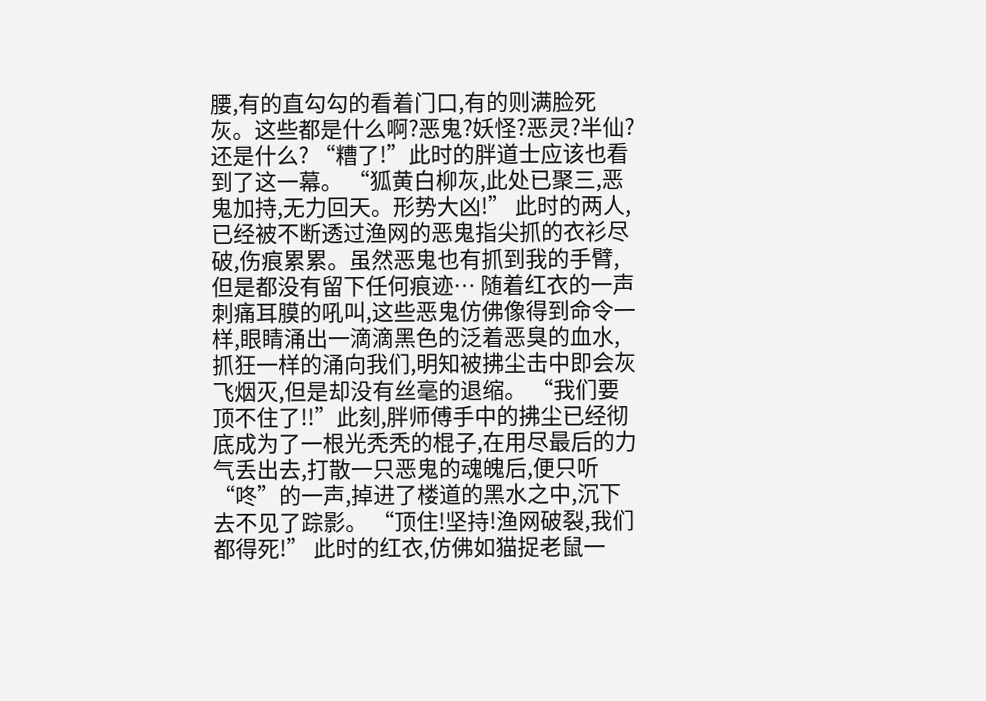腰,有的直勾勾的看着门口,有的则满脸死灰。这些都是什么啊?恶鬼?妖怪?恶灵?半仙?还是什么? “糟了!”此时的胖道士应该也看到了这一幕。 “狐黄白柳灰,此处已聚三,恶鬼加持,无力回天。形势大凶!” 此时的两人,已经被不断透过渔网的恶鬼指尖抓的衣衫尽破,伤痕累累。虽然恶鬼也有抓到我的手臂,但是都没有留下任何痕迹… 随着红衣的一声刺痛耳膜的吼叫,这些恶鬼仿佛像得到命令一样,眼睛涌出一滴滴黑色的泛着恶臭的血水,抓狂一样的涌向我们,明知被拂尘击中即会灰飞烟灭,但是却没有丝毫的退缩。 “我们要顶不住了!!”此刻,胖师傅手中的拂尘已经彻底成为了一根光秃秃的棍子,在用尽最后的力气丢出去,打散一只恶鬼的魂魄后,便只听“咚”的一声,掉进了楼道的黑水之中,沉下去不见了踪影。 “顶住!坚持!渔网破裂,我们都得死!” 此时的红衣,仿佛如猫捉老鼠一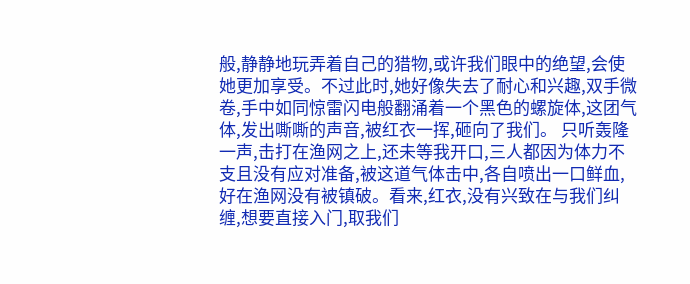般,静静地玩弄着自己的猎物,或许我们眼中的绝望,会使她更加享受。不过此时,她好像失去了耐心和兴趣,双手微卷,手中如同惊雷闪电般翻涌着一个黑色的螺旋体,这团气体,发出嘶嘶的声音,被红衣一挥,砸向了我们。 只听轰隆一声,击打在渔网之上,还未等我开口,三人都因为体力不支且没有应对准备,被这道气体击中,各自喷出一口鲜血,好在渔网没有被镇破。看来,红衣,没有兴致在与我们纠缠,想要直接入门,取我们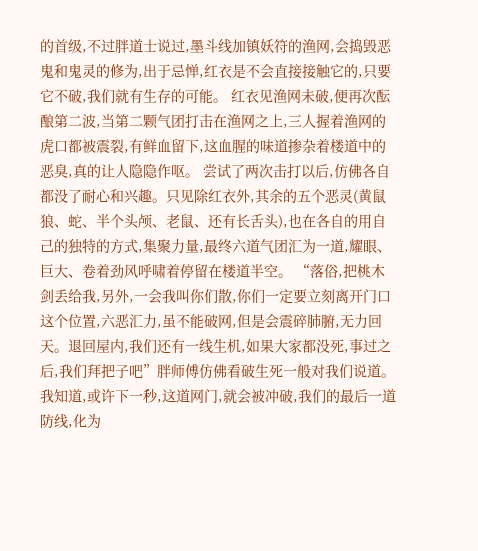的首级,不过胖道士说过,墨斗线加镇妖符的渔网,会捣毁恶鬼和鬼灵的修为,出于忌惮,红衣是不会直接接触它的,只要它不破,我们就有生存的可能。 红衣见渔网未破,便再次酝酿第二波,当第二颗气团打击在渔网之上,三人握着渔网的虎口都被震裂,有鲜血留下,这血腥的味道掺杂着楼道中的恶臭,真的让人隐隐作呕。 尝试了两次击打以后,仿佛各自都没了耐心和兴趣。只见除红衣外,其余的五个恶灵(黄鼠狼、蛇、半个头颅、老鼠、还有长舌头),也在各自的用自己的独特的方式,集聚力量,最终六道气团汇为一道,耀眼、巨大、卷着劲风呼啸着停留在楼道半空。 “落俗,把桃木剑丢给我,另外,一会我叫你们散,你们一定要立刻离开门口这个位置,六恶汇力,虽不能破网,但是会震碎肺腑,无力回天。退回屋内,我们还有一线生机,如果大家都没死,事过之后,我们拜把子吧”胖师傅仿佛看破生死一般对我们说道。我知道,或许下一秒,这道网门,就会被冲破,我们的最后一道防线,化为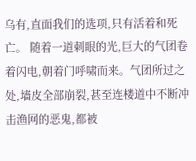乌有,直面我们的选项,只有活着和死亡。 随着一道刺眼的光,巨大的气团卷着闪电,朝着门呼啸而来。气团所过之处,墙皮全部崩裂,甚至连楼道中不断冲击渔网的恶鬼,都被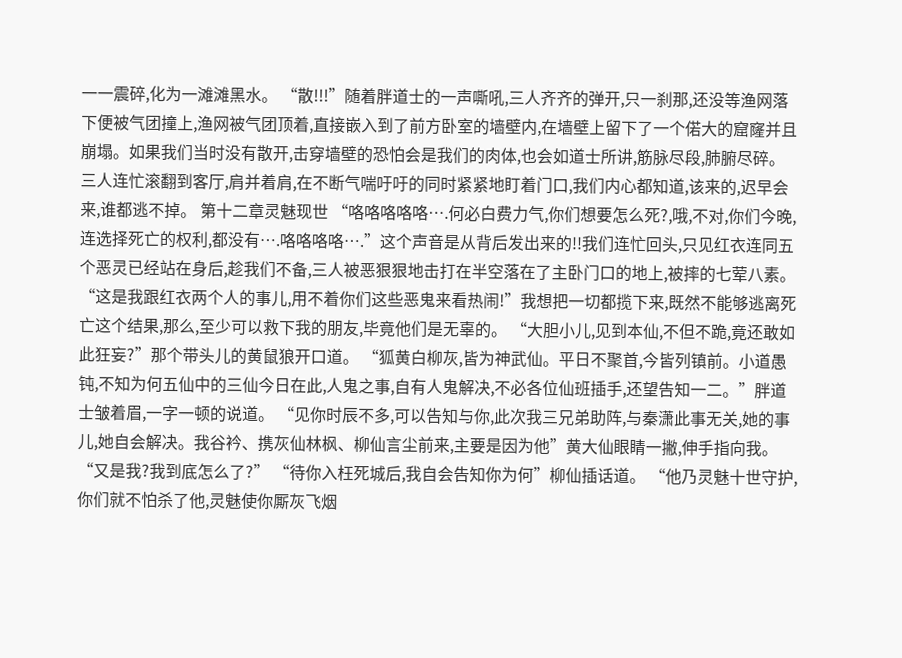一一震碎,化为一滩滩黑水。 “散!!!”随着胖道士的一声嘶吼,三人齐齐的弹开,只一刹那,还没等渔网落下便被气团撞上,渔网被气团顶着,直接嵌入到了前方卧室的墙壁内,在墙壁上留下了一个偌大的窟窿并且崩塌。如果我们当时没有散开,击穿墙壁的恐怕会是我们的肉体,也会如道士所讲,筋脉尽段,肺腑尽碎。 三人连忙滚翻到客厅,肩并着肩,在不断气喘吁吁的同时紧紧地盯着门口,我们内心都知道,该来的,迟早会来,谁都逃不掉。 第十二章灵魅现世 “咯咯咯咯咯….何必白费力气,你们想要怎么死?,哦,不对,你们今晚,连选择死亡的权利,都没有….咯咯咯咯….”这个声音是从背后发出来的!!我们连忙回头,只见红衣连同五个恶灵已经站在身后,趁我们不备,三人被恶狠狠地击打在半空落在了主卧门口的地上,被摔的七荤八素。 “这是我跟红衣两个人的事儿,用不着你们这些恶鬼来看热闹!”我想把一切都揽下来,既然不能够逃离死亡这个结果,那么,至少可以救下我的朋友,毕竟他们是无辜的。 “大胆小儿,见到本仙,不但不跪,竟还敢如此狂妄?”那个带头儿的黄鼠狼开口道。 “狐黄白柳灰,皆为神武仙。平日不聚首,今皆列镇前。小道愚钝,不知为何五仙中的三仙今日在此,人鬼之事,自有人鬼解决,不必各位仙班插手,还望告知一二。”胖道士皱着眉,一字一顿的说道。 “见你时辰不多,可以告知与你,此次我三兄弟助阵,与秦潇此事无关,她的事儿,她自会解决。我谷衿、携灰仙林枫、柳仙言尘前来,主要是因为他”黄大仙眼睛一撇,伸手指向我。 “又是我?我到底怎么了?” “待你入枉死城后,我自会告知你为何”柳仙插话道。 “他乃灵魅十世守护,你们就不怕杀了他,灵魅使你厮灰飞烟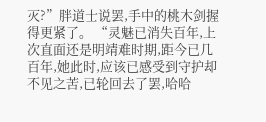灭?”胖道士说罢,手中的桃木剑握得更紧了。 “灵魅已消失百年,上次直面还是明靖难时期,距今已几百年,她此时,应该已感受到守护却不见之苦,已轮回去了罢,哈哈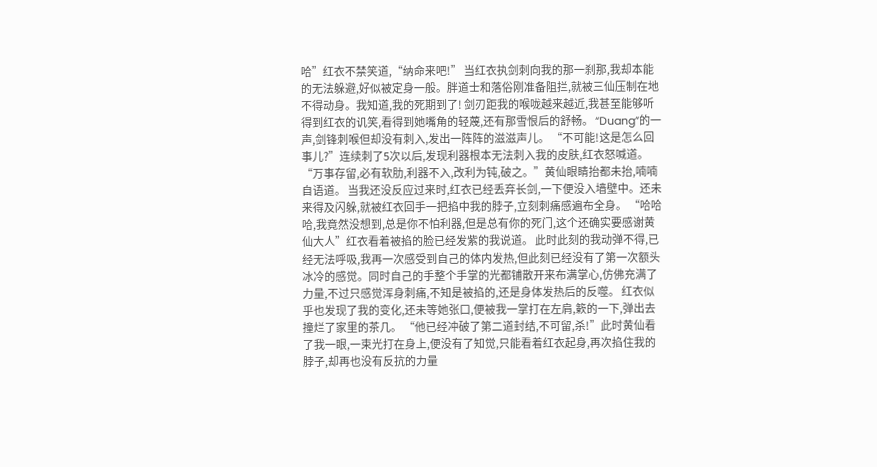哈”红衣不禁笑道,“纳命来吧!” 当红衣执剑刺向我的那一刹那,我却本能的无法躲避,好似被定身一般。胖道士和落俗刚准备阻拦,就被三仙压制在地不得动身。我知道,我的死期到了! 剑刃距我的喉咙越来越近,我甚至能够听得到红衣的讥笑,看得到她嘴角的轻蔑,还有那雪恨后的舒畅。 “Duang”的一声,剑锋刺喉但却没有刺入,发出一阵阵的滋滋声儿。 “不可能!这是怎么回事儿?”连续刺了5次以后,发现利器根本无法刺入我的皮肤,红衣怒喊道。 “万事存留,必有软肋,利器不入,改利为钝,破之。”黄仙眼睛抬都未抬,喃喃自语道。 当我还没反应过来时,红衣已经丢弃长剑,一下便没入墙壁中。还未来得及闪躲,就被红衣回手一把掐中我的脖子,立刻刺痛感遍布全身。 “哈哈哈,我竟然没想到,总是你不怕利器,但是总有你的死门,这个还确实要感谢黄仙大人”红衣看着被掐的脸已经发紫的我说道。 此时此刻的我动弹不得,已经无法呼吸,我再一次感受到自己的体内发热,但此刻已经没有了第一次额头冰冷的感觉。同时自己的手整个手掌的光都铺散开来布满掌心,仿佛充满了力量,不过只感觉浑身刺痛,不知是被掐的,还是身体发热后的反噬。 红衣似乎也发现了我的变化,还未等她张口,便被我一掌打在左肩,簌的一下,弹出去撞烂了家里的茶几。 “他已经冲破了第二道封结,不可留,杀!”此时黄仙看了我一眼,一束光打在身上,便没有了知觉,只能看着红衣起身,再次掐住我的脖子,却再也没有反抗的力量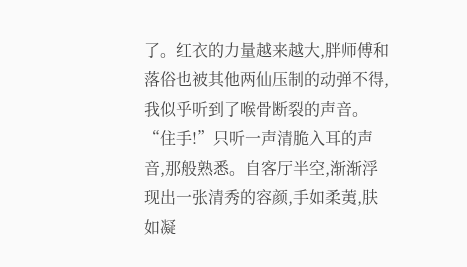了。红衣的力量越来越大,胖师傅和落俗也被其他两仙压制的动弹不得,我似乎听到了喉骨断裂的声音。 “住手!”只听一声清脆入耳的声音,那般熟悉。自客厅半空,渐渐浮现出一张清秀的容颜,手如柔荑,肤如凝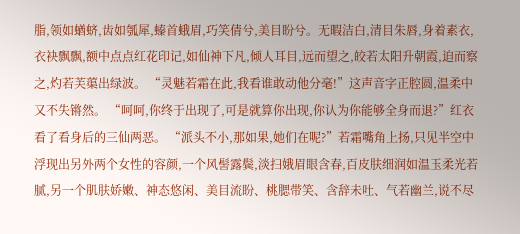脂,领如蝤蛴,齿如瓠犀,螓首蛾眉,巧笑倩兮,美目盼兮。无暇洁白,清目朱唇,身着素衣,衣袂飘飘,额中点点红花印记,如仙神下凡,倾人耳目,远而望之,皎若太阳升朝霞,迫而察之,灼若芙蕖出绿波。 “灵魅若霜在此,我看谁敢动他分毫!”这声音字正腔圆,温柔中又不失锵然。 “呵呵,你终于出现了,可是就算你出现,你认为你能够全身而退?”红衣看了看身后的三仙两恶。 “派头不小,那如果,她们在呢?”若霜嘴角上扬,只见半空中浮现出另外两个女性的容颜,一个风髻露鬓,淡扫娥眉眼含春,百皮肤细润如温玉柔光若腻,另一个肌肤娇嫩、神态悠闲、美目流盼、桃腮带笑、含辞未吐、气若幽兰,说不尽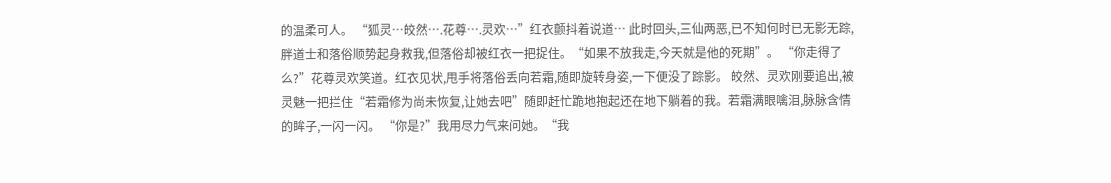的温柔可人。 “狐灵…皎然….花尊….灵欢…”红衣颤抖着说道… 此时回头,三仙两恶,已不知何时已无影无踪,胖道士和落俗顺势起身救我,但落俗却被红衣一把捉住。“如果不放我走,今天就是他的死期”。 “你走得了么?”花尊灵欢笑道。红衣见状,甩手将落俗丢向若霜,随即旋转身姿,一下便没了踪影。 皎然、灵欢刚要追出,被灵魅一把拦住“若霜修为尚未恢复,让她去吧”随即赶忙跪地抱起还在地下躺着的我。若霜满眼噙泪,脉脉含情的眸子,一闪一闪。 “你是?”我用尽力气来问她。“我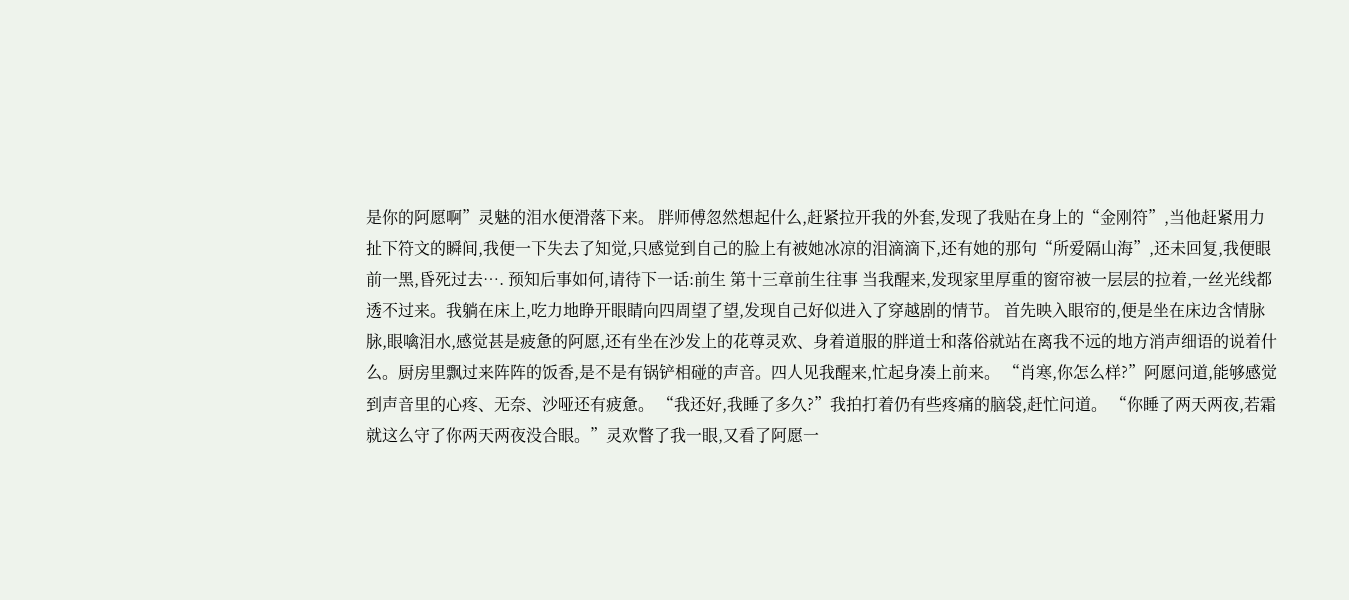是你的阿愿啊”灵魅的泪水便滑落下来。 胖师傅忽然想起什么,赶紧拉开我的外套,发现了我贴在身上的“金刚符”,当他赶紧用力扯下符文的瞬间,我便一下失去了知觉,只感觉到自己的脸上有被她冰凉的泪滴滴下,还有她的那句“所爱隔山海”,还未回复,我便眼前一黑,昏死过去…. 预知后事如何,请待下一话:前生 第十三章前生往事 当我醒来,发现家里厚重的窗帘被一层层的拉着,一丝光线都透不过来。我躺在床上,吃力地睁开眼睛向四周望了望,发现自己好似进入了穿越剧的情节。 首先映入眼帘的,便是坐在床边含情脉脉,眼噙泪水,感觉甚是疲惫的阿愿,还有坐在沙发上的花尊灵欢、身着道服的胖道士和落俗就站在离我不远的地方消声细语的说着什么。厨房里飘过来阵阵的饭香,是不是有锅铲相碰的声音。四人见我醒来,忙起身凑上前来。 “肖寒,你怎么样?”阿愿问道,能够感觉到声音里的心疼、无奈、沙哑还有疲惫。 “我还好,我睡了多久?”我拍打着仍有些疼痛的脑袋,赶忙问道。 “你睡了两天两夜,若霜就这么守了你两天两夜没合眼。”灵欢瞥了我一眼,又看了阿愿一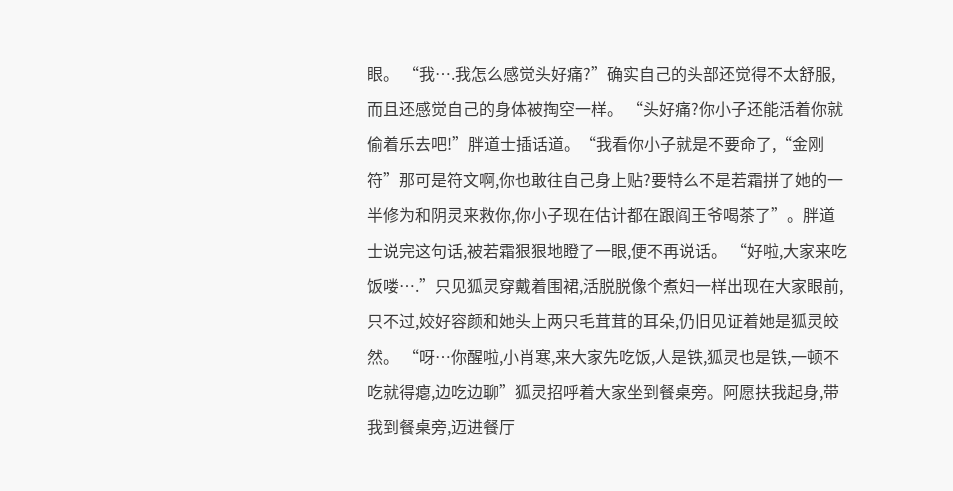眼。 “我….我怎么感觉头好痛?”确实自己的头部还觉得不太舒服,而且还感觉自己的身体被掏空一样。 “头好痛?你小子还能活着你就偷着乐去吧!”胖道士插话道。“我看你小子就是不要命了,“金刚符”那可是符文啊,你也敢往自己身上贴?要特么不是若霜拼了她的一半修为和阴灵来救你,你小子现在估计都在跟阎王爷喝茶了”。胖道士说完这句话,被若霜狠狠地瞪了一眼,便不再说话。 “好啦,大家来吃饭喽….”只见狐灵穿戴着围裙,活脱脱像个煮妇一样出现在大家眼前,只不过,姣好容颜和她头上两只毛茸茸的耳朵,仍旧见证着她是狐灵皎然。 “呀…你醒啦,小肖寒,来大家先吃饭,人是铁,狐灵也是铁,一顿不吃就得瘪,边吃边聊”狐灵招呼着大家坐到餐桌旁。阿愿扶我起身,带我到餐桌旁,迈进餐厅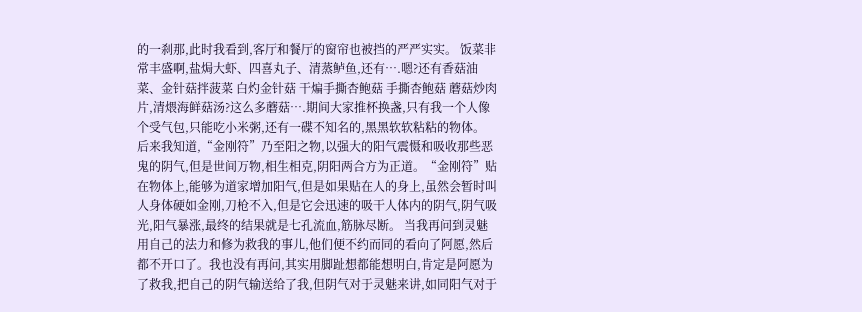的一刹那,此时我看到,客厅和餐厅的窗帘也被挡的严严实实。 饭菜非常丰盛啊,盐焗大虾、四喜丸子、清蒸鲈鱼,还有….嗯?还有香菇油菜、金针菇拌菠菜 白灼金针菇 干煸手撕杏鲍菇 手撕杏鲍菇 蘑菇炒肉片,清煨海鲜菇汤?这么多蘑菇….期间大家推杯换盏,只有我一个人像个受气包,只能吃小米粥,还有一碟不知名的,黑黑软软粘粘的物体。 后来我知道,“金刚符”乃至阳之物,以强大的阳气震慑和吸收那些恶鬼的阴气,但是世间万物,相生相克,阴阳两合方为正道。“金刚符”贴在物体上,能够为道家增加阳气,但是如果贴在人的身上,虽然会暂时叫人身体硬如金刚,刀枪不入,但是它会迅速的吸干人体内的阴气,阴气吸光,阳气暴涨,最终的结果就是七孔流血,筋脉尽断。 当我再问到灵魅用自己的法力和修为救我的事儿,他们便不约而同的看向了阿愿,然后都不开口了。我也没有再问,其实用脚趾想都能想明白,肯定是阿愿为了救我,把自己的阴气输送给了我,但阴气对于灵魅来讲,如同阳气对于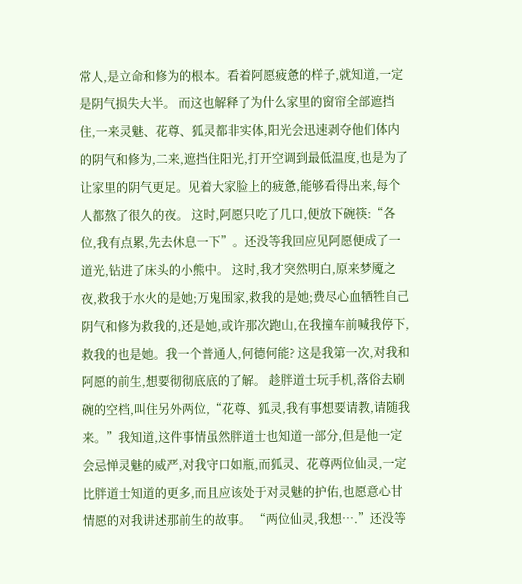常人,是立命和修为的根本。看着阿愿疲惫的样子,就知道,一定是阴气损失大半。 而这也解释了为什么家里的窗帘全部遮挡住,一来灵魅、花尊、狐灵都非实体,阳光会迅速剥夺他们体内的阴气和修为,二来,遮挡住阳光,打开空调到最低温度,也是为了让家里的阴气更足。见着大家脸上的疲惫,能够看得出来,每个人都熬了很久的夜。 这时,阿愿只吃了几口,便放下碗筷:“各位,我有点累,先去休息一下”。还没等我回应见阿愿便成了一道光,钻进了床头的小熊中。 这时,我才突然明白,原来梦魇之夜,救我于水火的是她;万鬼围家,救我的是她;费尽心血牺牲自己阴气和修为救我的,还是她,或许那次跑山,在我撞车前喊我停下,救我的也是她。我一个普通人,何德何能? 这是我第一次,对我和阿愿的前生,想要彻彻底底的了解。 趁胖道士玩手机,落俗去刷碗的空档,叫住另外两位,“花尊、狐灵,我有事想要请教,请随我来。”我知道,这件事情虽然胖道士也知道一部分,但是他一定会忌惮灵魅的威严,对我守口如瓶,而狐灵、花尊两位仙灵,一定比胖道士知道的更多,而且应该处于对灵魅的护佑,也愿意心甘情愿的对我讲述那前生的故事。 “两位仙灵,我想….”还没等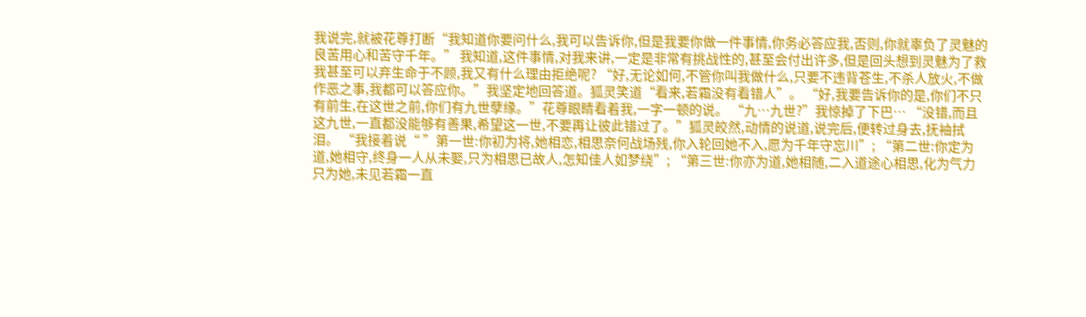我说完,就被花尊打断“我知道你要问什么,我可以告诉你,但是我要你做一件事情,你务必答应我,否则,你就辜负了灵魅的良苦用心和苦守千年。” 我知道,这件事情,对我来讲,一定是非常有挑战性的,甚至会付出许多,但是回头想到灵魅为了救我甚至可以弃生命于不顾,我又有什么理由拒绝呢? “好,无论如何,不管你叫我做什么,只要不违背苍生,不杀人放火,不做作恶之事,我都可以答应你。”我坚定地回答道。狐灵笑道“看来,若霜没有看错人”。 “好,我要告诉你的是,你们不只有前生,在这世之前,你们有九世孽缘。”花尊眼睛看着我,一字一顿的说。 “九…九世?”我惊掉了下巴… “没错,而且这九世,一直都没能够有善果,希望这一世,不要再让彼此错过了。”狐灵皎然,动情的说道,说完后,便转过身去,抚袖拭泪。 “我接着说“ ”第一世:你初为将,她相恋,相思奈何战场残,你入轮回她不入,愿为千年守忘川”; “第二世:你定为道,她相守,终身一人从未娶,只为相思已故人,怎知佳人如梦绕”; “第三世:你亦为道,她相随,二入道途心相思,化为气力只为她,未见若霜一直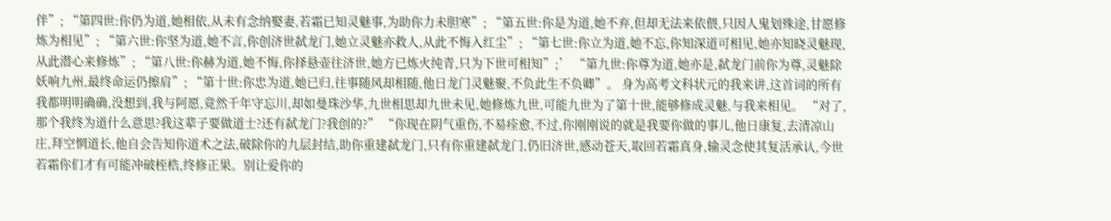伴”; “第四世:你仍为道,她相依,从未有念纳娶妻,若霜已知灵魅事,为助你力未胆寒”; “第五世:你是为道,她不弃,但却无法来依偎,只因人鬼划殊途,甘愿修炼为相见”; “第六世:你坚为道,她不言,你创济世弑龙门,她立灵魅亦救人,从此不悔入红尘”; “第七世:你立为道,她不忘,你知深道可相见,她亦知晓灵魅现,从此潜心来修炼”; “第八世:你赫为道,她不悔,你择悬壶往济世,她方已炼火纯青,只为下世可相知”;’ “第九世:你尊为道,她亦是,弑龙门前你为尊,灵魅除妖响九州,最终命运仍擦肩”; “第十世:你忠为道,她已归,往事随风却相随,他日龙门灵魅聚,不负此生不负卿”。 身为高考文科状元的我来讲,这首词的所有我都明明确确,没想到,我与阿愿,竟然千年守忘川,却如曼珠沙华,九世相思却九世未见,她修炼九世,可能九世为了第十世,能够修成灵魅,与我来相见。 “对了,那个我终为道什么意思?我这辈子要做道士?还有弑龙门?我创的?” “你现在阴气重伤,不易痊愈,不过,你刚刚说的就是我要你做的事儿,他日康复,去清凉山庄,拜空惘道长,他自会告知你道术之法,破除你的九层封结,助你重建弑龙门,只有你重建弑龙门,仍旧济世,感动苍天,取回若霜真身,输灵念使其复活承认,今世若霜你们才有可能冲破桎梏,终修正果。别让爱你的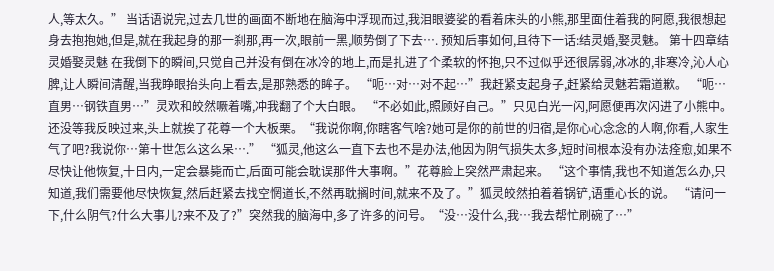人,等太久。” 当话语说完,过去几世的画面不断地在脑海中浮现而过,我泪眼婆娑的看着床头的小熊,那里面住着我的阿愿,我很想起身去抱抱她,但是,就在我起身的那一刹那,再一次,眼前一黑,顺势倒了下去…. 预知后事如何,且待下一话:结灵婚,娶灵魅。 第十四章结灵婚娶灵魅 在我倒下的瞬间,只觉自己并没有倒在冰冷的地上,而是扎进了个柔软的怀抱,只不过似乎还很孱弱,冰冰的,非寒冷,沁人心脾,让人瞬间清醒,当我睁眼抬头向上看去,是那熟悉的眸子。 “呃…对…对不起…”我赶紧支起身子,赶紧给灵魅若霜道歉。 “呃…直男…钢铁直男…”灵欢和皎然噘着嘴,冲我翻了个大白眼。 “不必如此,照顾好自己。”只见白光一闪,阿愿便再次闪进了小熊中。 还没等我反映过来,头上就挨了花尊一个大板栗。“我说你啊,你瞎客气啥?她可是你的前世的归宿,是你心心念念的人啊,你看,人家生气了吧?我说你…第十世怎么这么呆….” “狐灵,他这么一直下去也不是办法,他因为阴气损失太多,短时间根本没有办法痊愈,如果不尽快让他恢复,十日内,一定会暴毙而亡,后面可能会耽误那件大事啊。”花尊脸上突然严肃起来。 “这个事情,我也不知道怎么办,只知道,我们需要他尽快恢复,然后赶紧去找空惘道长,不然再耽搁时间,就来不及了。”狐灵皎然拍着着锅铲,语重心长的说。 “请问一下,什么阴气?什么大事儿?来不及了?”突然我的脑海中,多了许多的问号。“没…没什么,我…我去帮忙刷碗了…”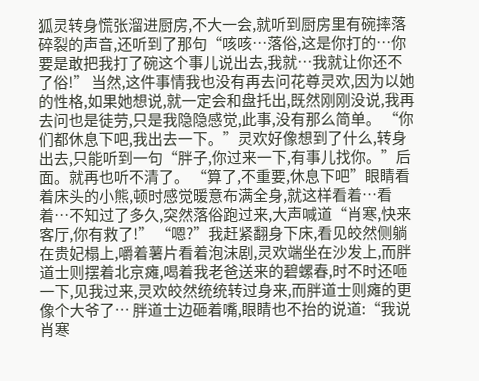狐灵转身慌张溜进厨房,不大一会,就听到厨房里有碗摔落碎裂的声音,还听到了那句“咳咳…落俗,这是你打的…你要是敢把我打了碗这个事儿说出去,我就…我就让你还不了俗!” 当然,这件事情我也没有再去问花尊灵欢,因为以她的性格,如果她想说,就一定会和盘托出,既然刚刚没说,我再去问也是徒劳,只是我隐隐感觉,此事,没有那么简单。 “你们都休息下吧,我出去一下。”灵欢好像想到了什么,转身出去,只能听到一句“胖子,你过来一下,有事儿找你。”后面。就再也听不清了。 “算了,不重要,休息下吧”眼睛看着床头的小熊,顿时感觉暖意布满全身,就这样看着…看着…不知过了多久,突然落俗跑过来,大声喊道“肖寒,快来客厅,你有救了!” “嗯?”我赶紧翻身下床,看见皎然侧躺在贵妃榻上,嚼着薯片看着泡沫剧,灵欢端坐在沙发上,而胖道士则摆着北京瘫,喝着我老爸送来的碧螺春,时不时还咂一下,见我过来,灵欢皎然统统转过身来,而胖道士则瘫的更像个大爷了… 胖道士边砸着嘴,眼睛也不抬的说道:“我说肖寒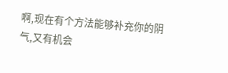啊,现在有个方法能够补充你的阴气,又有机会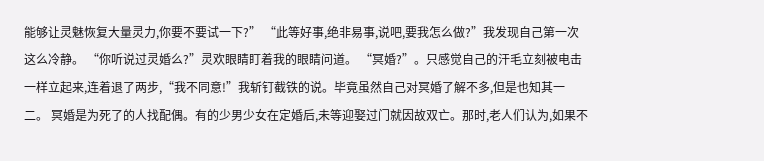能够让灵魅恢复大量灵力,你要不要试一下?” “此等好事,绝非易事,说吧,要我怎么做?”我发现自己第一次这么冷静。 “你听说过灵婚么?”灵欢眼睛盯着我的眼睛问道。 “冥婚?”。只感觉自己的汗毛立刻被电击一样立起来,连着退了两步,“我不同意!”我斩钉截铁的说。毕竟虽然自己对冥婚了解不多,但是也知其一二。 冥婚是为死了的人找配偶。有的少男少女在定婚后,未等迎娶过门就因故双亡。那时,老人们认为,如果不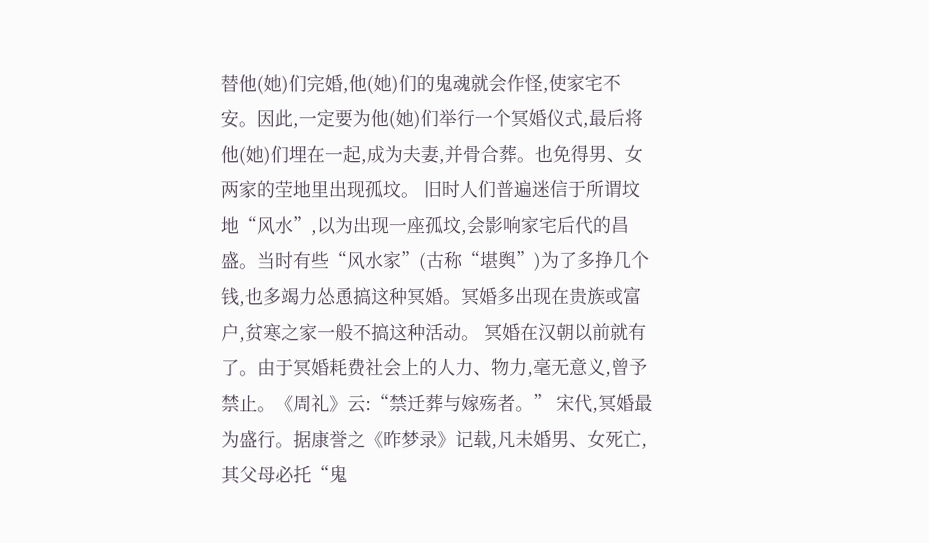替他(她)们完婚,他(她)们的鬼魂就会作怪,使家宅不安。因此,一定要为他(她)们举行一个冥婚仪式,最后将他(她)们埋在一起,成为夫妻,并骨合葬。也免得男、女两家的茔地里出现孤坟。 旧时人们普遍迷信于所谓坟地“风水”,以为出现一座孤坟,会影响家宅后代的昌盛。当时有些“风水家”(古称“堪舆”)为了多挣几个钱,也多竭力怂恿搞这种冥婚。冥婚多出现在贵族或富户,贫寒之家一般不搞这种活动。 冥婚在汉朝以前就有了。由于冥婚耗费社会上的人力、物力,毫无意义,曾予禁止。《周礼》云:“禁迁葬与嫁殇者。” 宋代,冥婚最为盛行。据康誉之《昨梦录》记载,凡未婚男、女死亡,其父母必托“鬼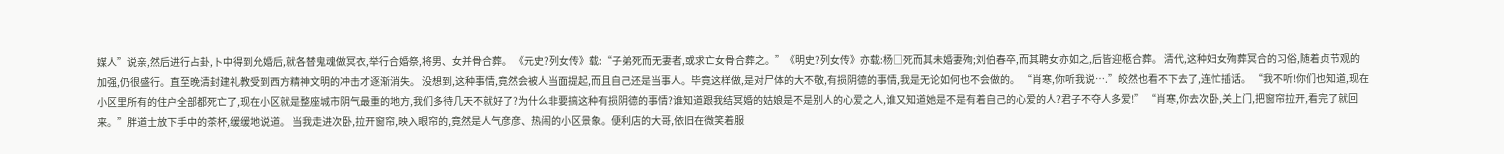媒人”说亲,然后进行占卦,卜中得到允婚后,就各替鬼魂做冥衣,举行合婚祭,将男、女并骨合葬。 《元史?列女传》载:“子弟死而无妻者,或求亡女骨合葬之。”《明史?列女传》亦载:杨□死而其未婚妻殉;刘伯春卒,而其聘女亦如之,后皆迎柩合葬。 清代,这种妇女殉葬冥合的习俗,随着贞节观的加强,仍很盛行。直至晚清封建礼教受到西方精神文明的冲击才逐渐消失。 没想到,这种事情,竟然会被人当面提起,而且自己还是当事人。毕竟这样做,是对尸体的大不敬,有损阴德的事情,我是无论如何也不会做的。 “肖寒,你听我说….”皎然也看不下去了,连忙插话。 “我不听!你们也知道,现在小区里所有的住户全部都死亡了,现在小区就是整座城市阴气最重的地方,我们多待几天不就好了?为什么非要搞这种有损阴德的事情?谁知道跟我结冥婚的姑娘是不是别人的心爱之人,谁又知道她是不是有着自己的心爱的人?君子不夺人多爱!” “肖寒,你去次卧,关上门,把窗帘拉开,看完了就回来。”胖道士放下手中的茶杯,缓缓地说道。 当我走进次卧,拉开窗帘,映入眼帘的,竟然是人气彦彦、热闹的小区景象。便利店的大哥,依旧在微笑着服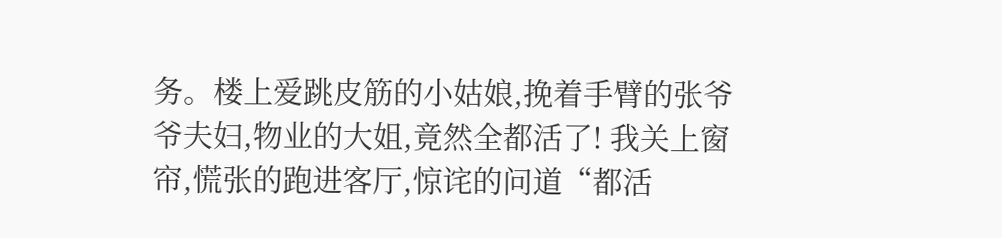务。楼上爱跳皮筋的小姑娘,挽着手臂的张爷爷夫妇,物业的大姐,竟然全都活了! 我关上窗帘,慌张的跑进客厅,惊诧的问道“都活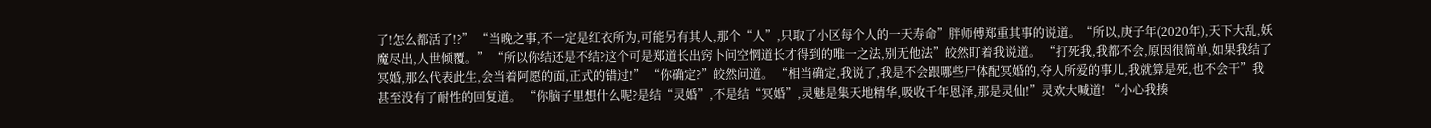了!怎么都活了!?” “当晚之事,不一定是红衣所为,可能另有其人,那个“人”,只取了小区每个人的一天寿命”胖师傅郑重其事的说道。“所以,庚子年(2020年),天下大乱,妖魔尽出,人世倾覆。” “所以你结还是不结?这个可是郑道长出窍卜问空惘道长才得到的唯一之法,别无他法”皎然盯着我说道。 “打死我,我都不会,原因很简单,如果我结了冥婚,那么代表此生,会当着阿愿的面,正式的错过!” “你确定?”皎然问道。 “相当确定,我说了,我是不会跟哪些尸体配冥婚的,夺人所爱的事儿,我就算是死,也不会干”我甚至没有了耐性的回复道。 “你脑子里想什么呢?是结“灵婚”,不是结“冥婚”,灵魅是集天地精华,吸收千年恩泽,那是灵仙!”灵欢大喊道! “小心我揍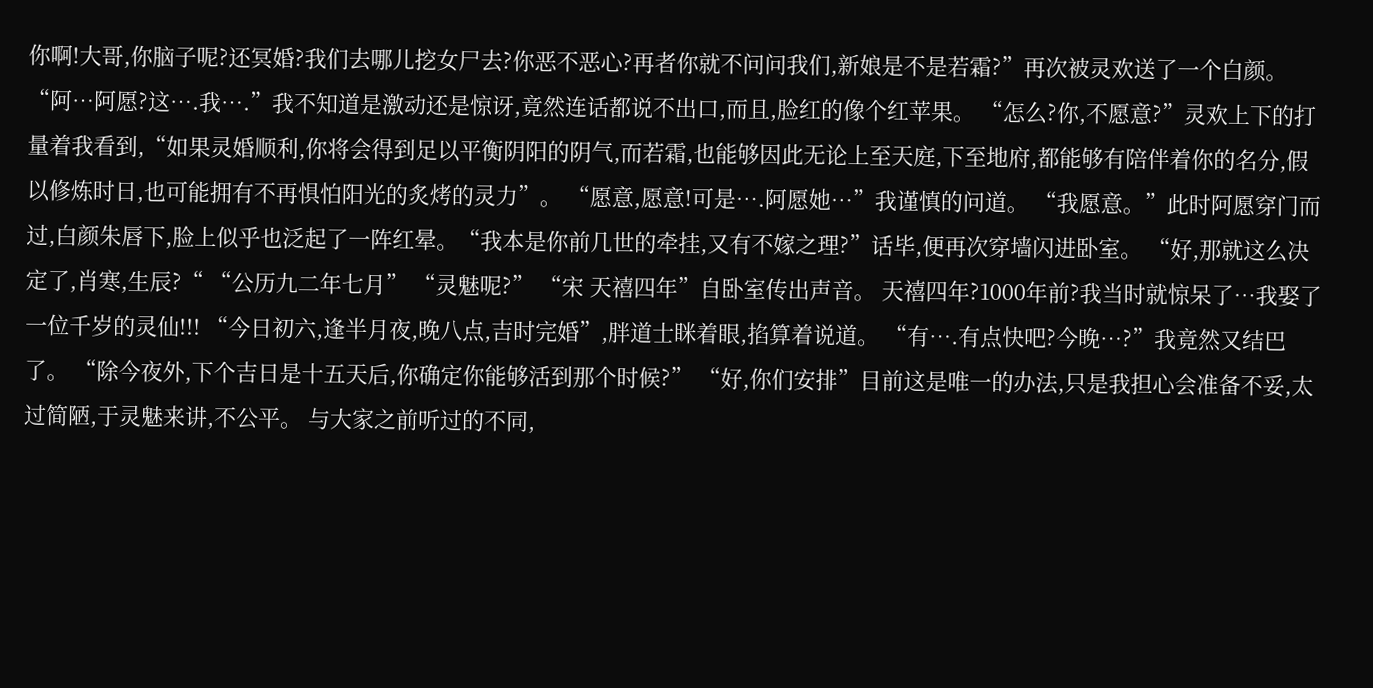你啊!大哥,你脑子呢?还冥婚?我们去哪儿挖女尸去?你恶不恶心?再者你就不问问我们,新娘是不是若霜?”再次被灵欢送了一个白颜。 “阿…阿愿?这….我….”我不知道是激动还是惊讶,竟然连话都说不出口,而且,脸红的像个红苹果。 “怎么?你,不愿意?”灵欢上下的打量着我看到,“如果灵婚顺利,你将会得到足以平衡阴阳的阴气,而若霜,也能够因此无论上至天庭,下至地府,都能够有陪伴着你的名分,假以修炼时日,也可能拥有不再惧怕阳光的炙烤的灵力”。 “愿意,愿意!可是….阿愿她…”我谨慎的问道。 “我愿意。”此时阿愿穿门而过,白颜朱唇下,脸上似乎也泛起了一阵红晕。“我本是你前几世的牵挂,又有不嫁之理?”话毕,便再次穿墙闪进卧室。 “好,那就这么决定了,肖寒,生辰?“ “公历九二年七月” “灵魅呢?” “宋 天禧四年”自卧室传出声音。 天禧四年?1000年前?我当时就惊呆了…我娶了一位千岁的灵仙!!! “今日初六,逢半月夜,晚八点,吉时完婚”,胖道士眯着眼,掐算着说道。 “有….有点快吧?今晚…?”我竟然又结巴了。 “除今夜外,下个吉日是十五天后,你确定你能够活到那个时候?” “好,你们安排”目前这是唯一的办法,只是我担心会准备不妥,太过简陋,于灵魅来讲,不公平。 与大家之前听过的不同,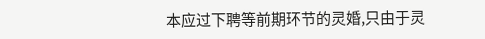本应过下聘等前期环节的灵婚,只由于灵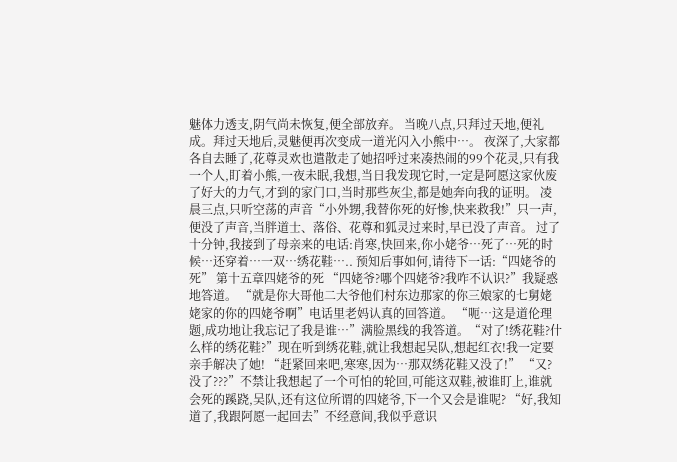魅体力透支,阴气尚未恢复,便全部放弃。 当晚八点,只拜过天地,便礼成。拜过天地后,灵魅便再次变成一道光闪入小熊中…。 夜深了,大家都各自去睡了,花尊灵欢也遣散走了她招呼过来凑热闹的99个花灵,只有我一个人,盯着小熊,一夜未眠,我想,当日我发现它时,一定是阿愿这家伙废了好大的力气,才到的家门口,当时那些灰尘,都是她奔向我的证明。 凌晨三点,只听空荡的声音“小外甥,我替你死的好惨,快来救我!”只一声,便没了声音,当胖道士、落俗、花尊和狐灵过来时,早已没了声音。 过了十分钟,我接到了母亲来的电话:肖寒,快回来,你小姥爷…死了…死的时候…还穿着…一双…绣花鞋….. 预知后事如何,请待下一话:“四姥爷的死” 第十五章四姥爷的死 “四姥爷?哪个四姥爷?我咋不认识?”我疑惑地答道。 “就是你大哥他二大爷他们村东边那家的你三娘家的七舅姥姥家的你的四姥爷啊”电话里老妈认真的回答道。 “呃…这是道伦理题,成功地让我忘记了我是谁…”满脸黑线的我答道。“对了!绣花鞋?什么样的绣花鞋?”现在听到绣花鞋,就让我想起吴队,想起红衣!我一定要亲手解决了她! “赶紧回来吧,寒寒,因为…那双绣花鞋又没了!” “又?没了???”不禁让我想起了一个可怕的轮回,可能这双鞋,被谁盯上,谁就会死的蹊跷,吴队,还有这位所谓的四姥爷,下一个又会是谁呢? “好,我知道了,我跟阿愿一起回去”不经意间,我似乎意识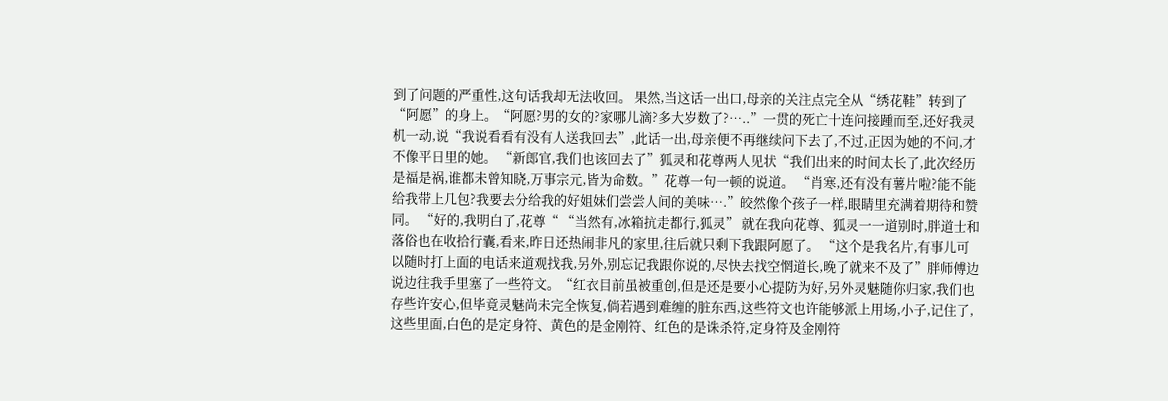到了问题的严重性,这句话我却无法收回。 果然,当这话一出口,母亲的关注点完全从“绣花鞋”转到了“阿愿”的身上。“阿愿?男的女的?家哪儿滴?多大岁数了?…..”一贯的死亡十连问接踵而至,还好我灵机一动,说“我说看看有没有人送我回去”,此话一出,母亲便不再继续问下去了,不过,正因为她的不问,才不像平日里的她。 “新郎官,我们也该回去了”狐灵和花尊两人见状“我们出来的时间太长了,此次经历是福是祸,谁都未曾知晓,万事宗元,皆为命数。”花尊一句一顿的说道。 “肖寒,还有没有薯片啦?能不能给我带上几包?我要去分给我的好姐妹们尝尝人间的美味….”皎然像个孩子一样,眼睛里充满着期待和赞同。 “好的,我明白了,花尊“ “当然有,冰箱抗走都行,狐灵” 就在我向花尊、狐灵一一道别时,胖道士和落俗也在收拾行囊,看来,昨日还热闹非凡的家里,往后就只剩下我跟阿愿了。 “这个是我名片,有事儿可以随时打上面的电话来道观找我,另外,别忘记我跟你说的,尽快去找空惘道长,晚了就来不及了”胖师傅边说边往我手里塞了一些符文。“红衣目前虽被重创,但是还是要小心提防为好,另外灵魅随你归家,我们也存些许安心,但毕竟灵魅尚未完全恢复,倘若遇到难缠的脏东西,这些符文也许能够派上用场,小子,记住了,这些里面,白色的是定身符、黄色的是金刚符、红色的是诛杀符,定身符及金刚符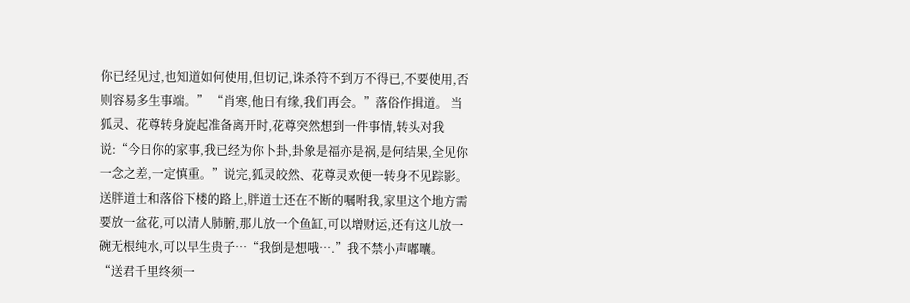你已经见过,也知道如何使用,但切记,诛杀符不到万不得已,不要使用,否则容易多生事端。” “肖寒,他日有缘,我们再会。”落俗作揖道。 当狐灵、花尊转身旋起准备离开时,花尊突然想到一件事情,转头对我说:“今日你的家事,我已经为你卜卦,卦象是福亦是祸,是何结果,全见你一念之差,一定慎重。”说完,狐灵皎然、花尊灵欢便一转身不见踪影。 送胖道士和落俗下楼的路上,胖道士还在不断的嘱咐我,家里这个地方需要放一盆花,可以清人肺腑,那儿放一个鱼缸,可以增财运,还有这儿放一碗无根纯水,可以早生贵子…“我倒是想哦….”我不禁小声嘟囔。 “送君千里终须一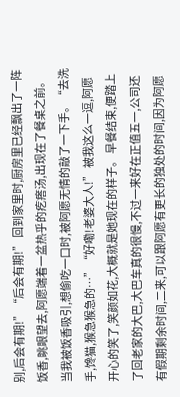别,后会有期!”“后会有期!” 回到家里时,厨房里已经飘出了一阵饭香,眺眼望去,阿愿端着一盆热乎的疙瘩汤,出现在了餐桌之前。当我被饭香吸引,想偷吃一口时,被阿愿无情的敲了一下手。“去洗手,馋猫,猴急猴急的…”“好嘞!老婆大人!” 被我这么一逗,阿愿开心的笑了,笑颜如花,大概就是她现在的样子。 早餐结束,便踏上了回老家的大巴,大巴车真的很慢,不过一来好在正值五一,公司还有假期剩余时间,二来,可以跟阿愿有更长的独处的时间,因为阿愿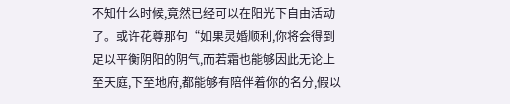不知什么时候,竟然已经可以在阳光下自由活动了。或许花尊那句“如果灵婚顺利,你将会得到足以平衡阴阳的阴气,而若霜也能够因此无论上至天庭,下至地府,都能够有陪伴着你的名分,假以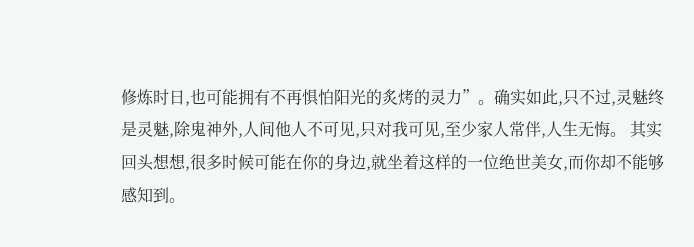修炼时日,也可能拥有不再惧怕阳光的炙烤的灵力”。确实如此,只不过,灵魅终是灵魅,除鬼神外,人间他人不可见,只对我可见,至少家人常伴,人生无悔。 其实回头想想,很多时候可能在你的身边,就坐着这样的一位绝世美女,而你却不能够感知到。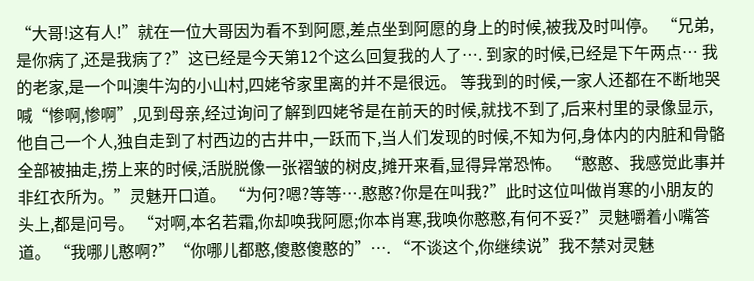“大哥!这有人!”就在一位大哥因为看不到阿愿,差点坐到阿愿的身上的时候,被我及时叫停。 “兄弟,是你病了,还是我病了?”这已经是今天第12个这么回复我的人了…. 到家的时候,已经是下午两点… 我的老家,是一个叫澳牛沟的小山村,四姥爷家里离的并不是很远。 等我到的时候,一家人还都在不断地哭喊“惨啊,惨啊”,见到母亲,经过询问了解到四姥爷是在前天的时候,就找不到了,后来村里的录像显示,他自己一个人,独自走到了村西边的古井中,一跃而下,当人们发现的时候,不知为何,身体内的内脏和骨骼全部被抽走,捞上来的时候,活脱脱像一张褶皱的树皮,摊开来看,显得异常恐怖。 “憨憨、我感觉此事并非红衣所为。”灵魅开口道。 “为何?嗯?等等….憨憨?你是在叫我?”此时这位叫做肖寒的小朋友的头上,都是问号。 “对啊,本名若霜,你却唤我阿愿;你本肖寒,我唤你憨憨,有何不妥?”灵魅嚼着小嘴答道。 “我哪儿憨啊?”“你哪儿都憨,傻憨傻憨的”…. “不谈这个,你继续说”我不禁对灵魅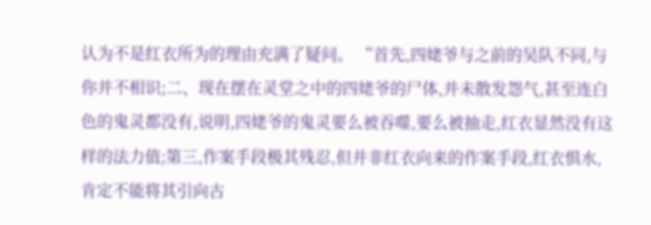认为不是红衣所为的理由充满了疑问。 “首先,四姥爷与之前的吴队不同,与你并不相识;二、现在摆在灵堂之中的四姥爷的尸体,并未散发怨气,甚至连白色的鬼灵都没有,说明,四姥爷的鬼灵要么被吞噬,要么被抽走,红衣显然没有这样的法力值;第三,作案手段极其残忍,但并非红衣向来的作案手段,红衣惧水,肯定不能将其引向古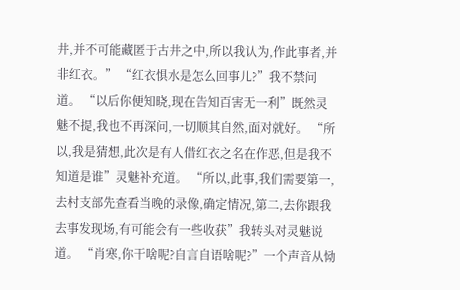井,并不可能藏匿于古井之中,所以我认为,作此事者,并非红衣。” “红衣惧水是怎么回事儿?”我不禁问道。 “以后你便知晓,现在告知百害无一利”既然灵魅不提,我也不再深问,一切顺其自然,面对就好。 “所以,我是猜想,此次是有人借红衣之名在作恶,但是我不知道是谁”灵魅补充道。 “所以,此事,我们需要第一,去村支部先查看当晚的录像,确定情况,第二,去你跟我去事发现场,有可能会有一些收获”我转头对灵魅说道。 “肖寒,你干啥呢?自言自语啥呢?”一个声音从恸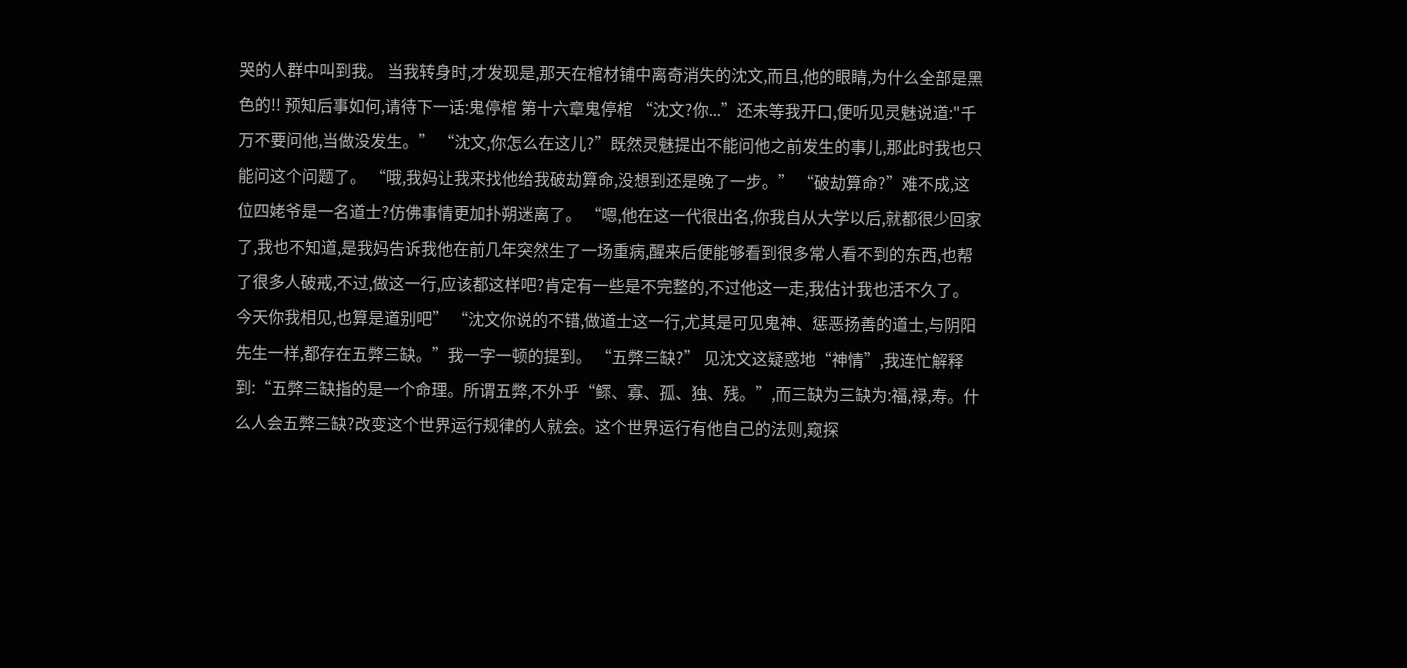哭的人群中叫到我。 当我转身时,才发现是,那天在棺材铺中离奇消失的沈文,而且,他的眼睛,为什么全部是黑色的!! 预知后事如何,请待下一话:鬼停棺 第十六章鬼停棺 “沈文?你...”还未等我开口,便听见灵魅说道:"千万不要问他,当做没发生。” “沈文,你怎么在这儿?”既然灵魅提出不能问他之前发生的事儿,那此时我也只能问这个问题了。 “哦,我妈让我来找他给我破劫算命,没想到还是晚了一步。” “破劫算命?”难不成,这位四姥爷是一名道士?仿佛事情更加扑朔迷离了。 “嗯,他在这一代很出名,你我自从大学以后,就都很少回家了,我也不知道,是我妈告诉我他在前几年突然生了一场重病,醒来后便能够看到很多常人看不到的东西,也帮了很多人破戒,不过,做这一行,应该都这样吧?肯定有一些是不完整的,不过他这一走,我估计我也活不久了。今天你我相见,也算是道别吧” “沈文你说的不错,做道士这一行,尤其是可见鬼神、惩恶扬善的道士,与阴阳先生一样,都存在五弊三缺。”我一字一顿的提到。 “五弊三缺?” 见沈文这疑惑地“神情”,我连忙解释到:“五弊三缺指的是一个命理。所谓五弊,不外乎“鳏、寡、孤、独、残。”,而三缺为三缺为:福,禄,寿。什么人会五弊三缺?改变这个世界运行规律的人就会。这个世界运行有他自己的法则,窥探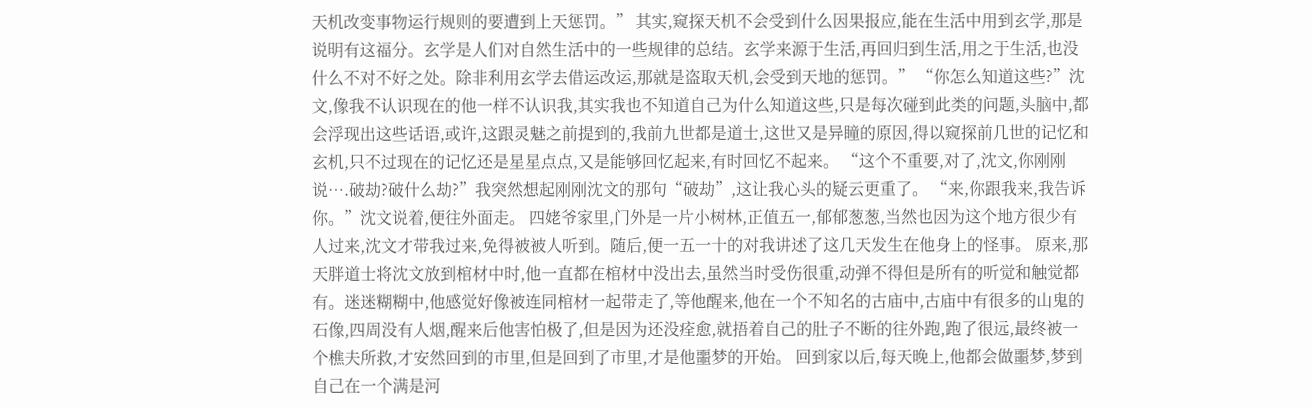天机改变事物运行规则的要遭到上天惩罚。” 其实,窥探天机不会受到什么因果报应,能在生活中用到玄学,那是说明有这福分。玄学是人们对自然生活中的一些规律的总结。玄学来源于生活,再回归到生活,用之于生活,也没什么不对不好之处。除非利用玄学去借运改运,那就是盗取天机,会受到天地的惩罚。” “你怎么知道这些?”沈文,像我不认识现在的他一样不认识我,其实我也不知道自己为什么知道这些,只是每次碰到此类的问题,头脑中,都会浮现出这些话语,或许,这跟灵魅之前提到的,我前九世都是道士,这世又是异瞳的原因,得以窥探前几世的记忆和玄机,只不过现在的记忆还是星星点点,又是能够回忆起来,有时回忆不起来。 “这个不重要,对了,沈文,你刚刚说….破劫?破什么劫?”我突然想起刚刚沈文的那句“破劫”,这让我心头的疑云更重了。 “来,你跟我来,我告诉你。”沈文说着,便往外面走。 四姥爷家里,门外是一片小树林,正值五一,郁郁葱葱,当然也因为这个地方很少有人过来,沈文才带我过来,免得被被人听到。随后,便一五一十的对我讲述了这几天发生在他身上的怪事。 原来,那天胖道士将沈文放到棺材中时,他一直都在棺材中没出去,虽然当时受伤很重,动弹不得但是所有的听觉和触觉都有。迷迷糊糊中,他感觉好像被连同棺材一起带走了,等他醒来,他在一个不知名的古庙中,古庙中有很多的山鬼的石像,四周没有人烟,醒来后他害怕极了,但是因为还没痊愈,就捂着自己的肚子不断的往外跑,跑了很远,最终被一个樵夫所救,才安然回到的市里,但是回到了市里,才是他噩梦的开始。 回到家以后,每天晚上,他都会做噩梦,梦到自己在一个满是河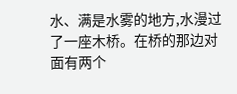水、满是水雾的地方,水漫过了一座木桥。在桥的那边对面有两个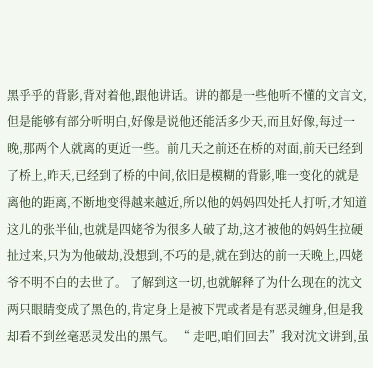黑乎乎的背影,背对着他,跟他讲话。讲的都是一些他听不懂的文言文,但是能够有部分听明白,好像是说他还能活多少天,而且好像,每过一晚,那两个人就离的更近一些。前几天之前还在桥的对面,前天已经到了桥上,昨天,已经到了桥的中间,依旧是模糊的背影,唯一变化的就是离他的距离,不断地变得越来越近,所以他的妈妈四处托人打听,才知道这儿的张半仙,也就是四姥爷为很多人破了劫,这才被他的妈妈生拉硬扯过来,只为为他破劫,没想到,不巧的是,就在到达的前一天晚上,四姥爷不明不白的去世了。 了解到这一切,也就解释了为什么现在的沈文两只眼睛变成了黑色的,肯定身上是被下咒或者是有恶灵缠身,但是我却看不到丝毫恶灵发出的黑气。 “ 走吧,咱们回去”我对沈文讲到,虽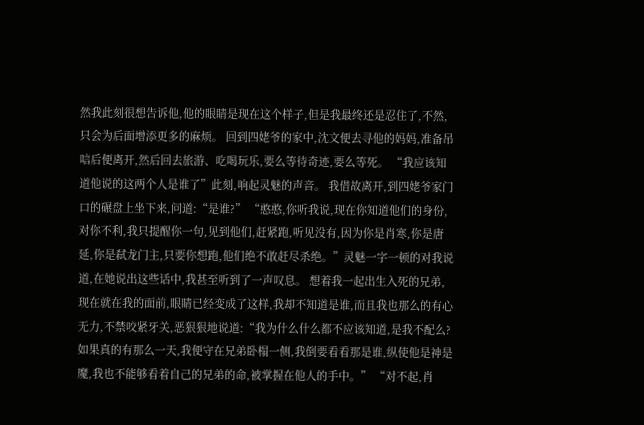然我此刻很想告诉他,他的眼睛是现在这个样子,但是我最终还是忍住了,不然,只会为后面增添更多的麻烦。 回到四姥爷的家中,沈文便去寻他的妈妈,准备吊唁后便离开,然后回去旅游、吃喝玩乐,要么等待奇迹,要么等死。 “我应该知道他说的这两个人是谁了”此刻,响起灵魅的声音。 我借故离开,到四姥爷家门口的碾盘上坐下来,问道:“是谁?” “憨憨,你听我说,现在你知道他们的身份,对你不利,我只提醒你一句,见到他们,赶紧跑,听见没有,因为你是肖寒,你是唐延,你是弑龙门主,只要你想跑,他们绝不敢赶尽杀绝。”灵魅一字一顿的对我说道,在她说出这些话中,我甚至听到了一声叹息。 想着我一起出生入死的兄弟,现在就在我的面前,眼睛已经变成了这样,我却不知道是谁,而且我也那么的有心无力,不禁咬紧牙关,恶狠狠地说道:“我为什么什么都不应该知道,是我不配么?如果真的有那么一天,我便守在兄弟卧榻一侧,我倒要看看那是谁,纵使他是神是魔,我也不能够看着自己的兄弟的命,被掌握在他人的手中。” “对不起,肖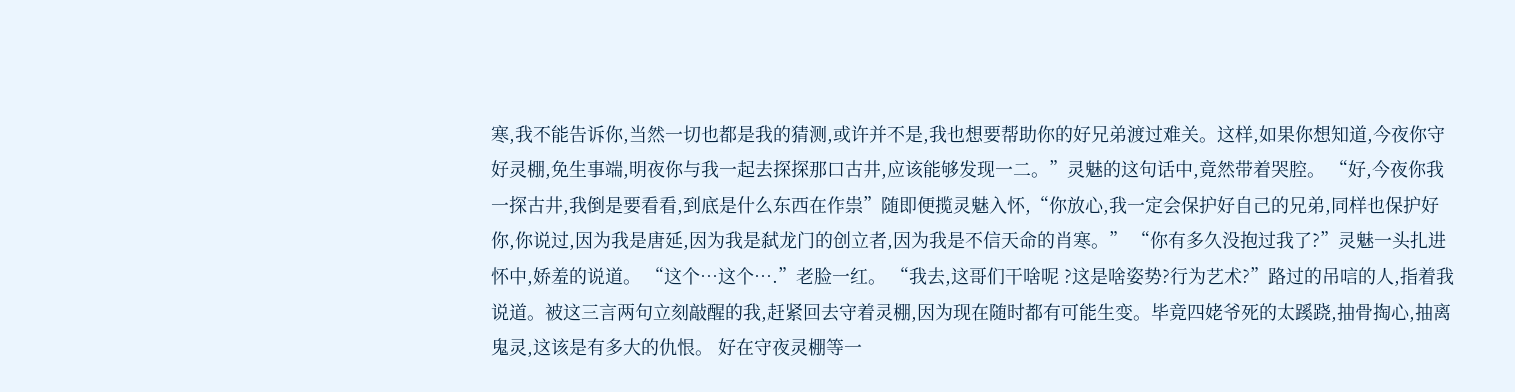寒,我不能告诉你,当然一切也都是我的猜测,或许并不是,我也想要帮助你的好兄弟渡过难关。这样,如果你想知道,今夜你守好灵棚,免生事端,明夜你与我一起去探探那口古井,应该能够发现一二。”灵魅的这句话中,竟然带着哭腔。 “好,今夜你我一探古井,我倒是要看看,到底是什么东西在作祟”随即便揽灵魅入怀,“你放心,我一定会保护好自己的兄弟,同样也保护好你,你说过,因为我是唐延,因为我是弑龙门的创立者,因为我是不信天命的肖寒。” “你有多久没抱过我了?”灵魅一头扎进怀中,娇羞的说道。 “这个…这个….”老脸一红。 “我去,这哥们干啥呢 ?这是啥姿势?行为艺术?”路过的吊唁的人,指着我说道。被这三言两句立刻敲醒的我,赶紧回去守着灵棚,因为现在随时都有可能生变。毕竟四姥爷死的太蹊跷,抽骨掏心,抽离鬼灵,这该是有多大的仇恨。 好在守夜灵棚等一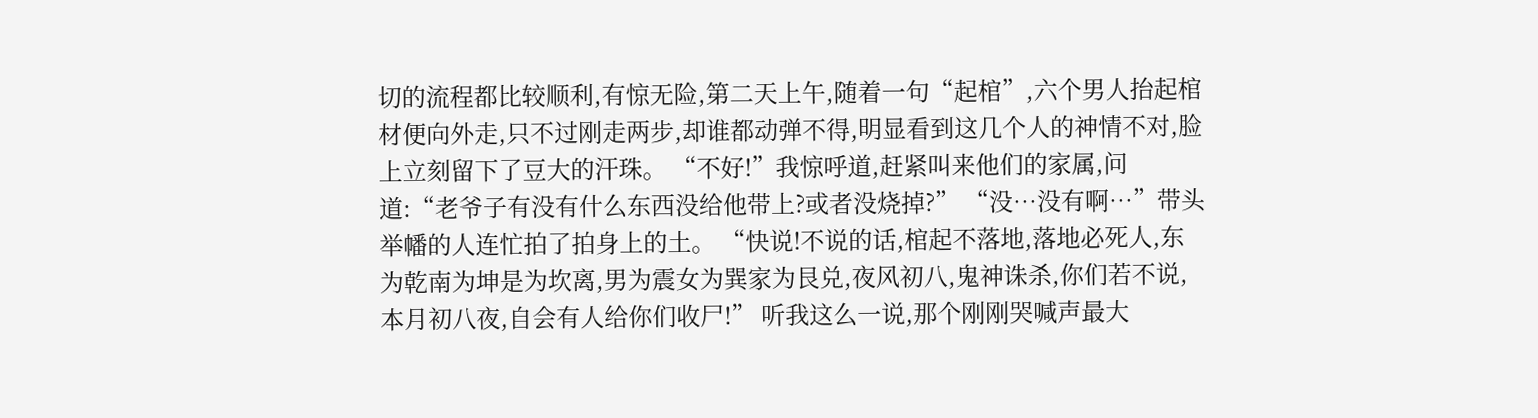切的流程都比较顺利,有惊无险,第二天上午,随着一句“起棺”,六个男人抬起棺材便向外走,只不过刚走两步,却谁都动弹不得,明显看到这几个人的神情不对,脸上立刻留下了豆大的汗珠。 “不好!”我惊呼道,赶紧叫来他们的家属,问道:“老爷子有没有什么东西没给他带上?或者没烧掉?” “没…没有啊…”带头举幡的人连忙拍了拍身上的土。 “快说!不说的话,棺起不落地,落地必死人,东为乾南为坤是为坎离,男为震女为巽家为艮兑,夜风初八,鬼神诛杀,你们若不说,本月初八夜,自会有人给你们收尸!” 听我这么一说,那个刚刚哭喊声最大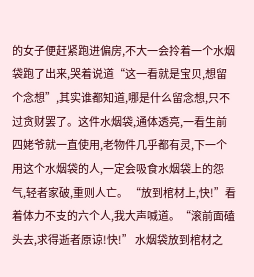的女子便赶紧跑进偏房,不大一会拎着一个水烟袋跑了出来,哭着说道“这一看就是宝贝,想留个念想”,其实谁都知道,哪是什么留念想,只不过贪财罢了。这件水烟袋,通体透亮,一看生前四姥爷就一直使用,老物件几乎都有灵,下一个用这个水烟袋的人,一定会吸食水烟袋上的怨气,轻者家破,重则人亡。 “放到棺材上,快!”看着体力不支的六个人,我大声喊道。“滚前面磕头去,求得逝者原谅!快!” 水烟袋放到棺材之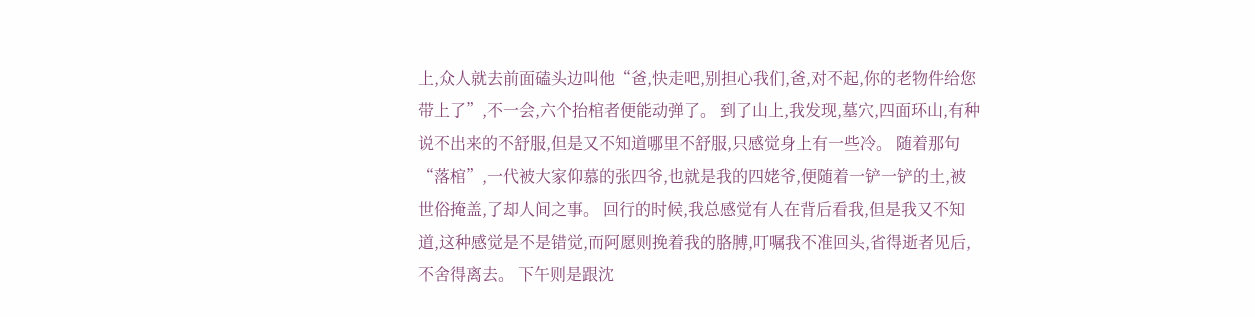上,众人就去前面磕头边叫他“爸,快走吧,别担心我们,爸,对不起,你的老物件给您带上了”,不一会,六个抬棺者便能动弹了。 到了山上,我发现,墓穴,四面环山,有种说不出来的不舒服,但是又不知道哪里不舒服,只感觉身上有一些冷。 随着那句“落棺”,一代被大家仰慕的张四爷,也就是我的四姥爷,便随着一铲一铲的土,被世俗掩盖,了却人间之事。 回行的时候,我总感觉有人在背后看我,但是我又不知道,这种感觉是不是错觉,而阿愿则挽着我的胳膊,叮嘱我不准回头,省得逝者见后,不舍得离去。 下午则是跟沈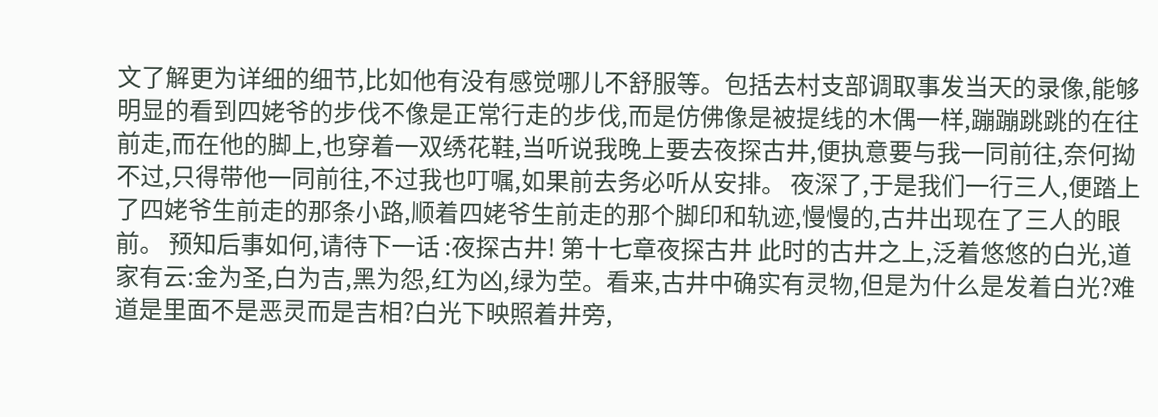文了解更为详细的细节,比如他有没有感觉哪儿不舒服等。包括去村支部调取事发当天的录像,能够明显的看到四姥爷的步伐不像是正常行走的步伐,而是仿佛像是被提线的木偶一样,蹦蹦跳跳的在往前走,而在他的脚上,也穿着一双绣花鞋,当听说我晚上要去夜探古井,便执意要与我一同前往,奈何拗不过,只得带他一同前往,不过我也叮嘱,如果前去务必听从安排。 夜深了,于是我们一行三人,便踏上了四姥爷生前走的那条小路,顺着四姥爷生前走的那个脚印和轨迹,慢慢的,古井出现在了三人的眼前。 预知后事如何,请待下一话 :夜探古井! 第十七章夜探古井 此时的古井之上,泛着悠悠的白光,道家有云:金为圣,白为吉,黑为怨,红为凶,绿为茔。看来,古井中确实有灵物,但是为什么是发着白光?难道是里面不是恶灵而是吉相?白光下映照着井旁,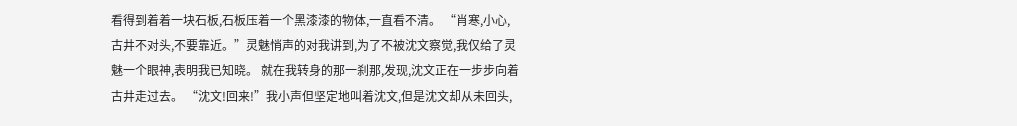看得到着着一块石板,石板压着一个黑漆漆的物体,一直看不清。 “肖寒,小心,古井不对头,不要靠近。”灵魅悄声的对我讲到,为了不被沈文察觉,我仅给了灵魅一个眼神,表明我已知晓。 就在我转身的那一刹那,发现,沈文正在一步步向着古井走过去。 “沈文!回来!”我小声但坚定地叫着沈文,但是沈文却从未回头,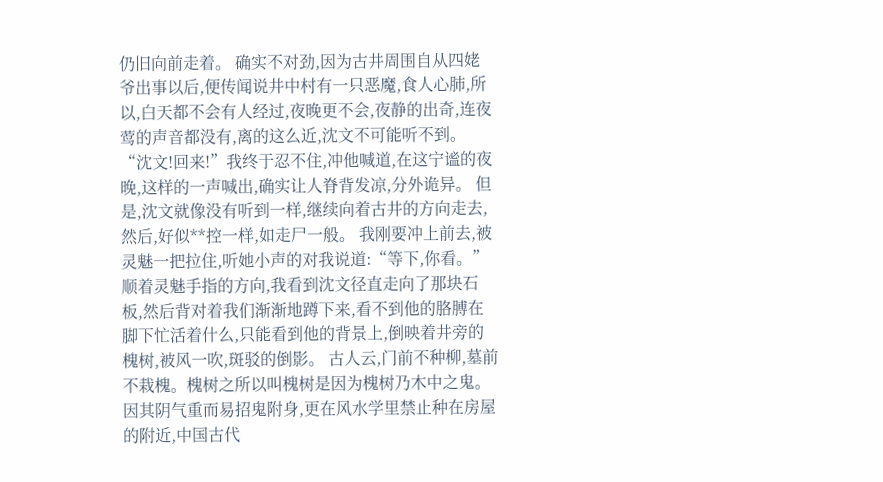仍旧向前走着。 确实不对劲,因为古井周围自从四姥爷出事以后,便传闻说井中村有一只恶魔,食人心肺,所以,白天都不会有人经过,夜晚更不会,夜静的出奇,连夜莺的声音都没有,离的这么近,沈文不可能听不到。 “沈文!回来!”我终于忍不住,冲他喊道,在这宁谧的夜晚,这样的一声喊出,确实让人脊背发凉,分外诡异。 但是,沈文就像没有听到一样,继续向着古井的方向走去,然后,好似**控一样,如走尸一般。 我刚要冲上前去,被灵魅一把拉住,听她小声的对我说道:“等下,你看。”顺着灵魅手指的方向,我看到沈文径直走向了那块石板,然后背对着我们渐渐地蹲下来,看不到他的胳膊在脚下忙活着什么,只能看到他的背景上,倒映着井旁的槐树,被风一吹,斑驳的倒影。 古人云,门前不种柳,墓前不栽槐。槐树之所以叫槐树是因为槐树乃木中之鬼。因其阴气重而易招鬼附身,更在风水学里禁止种在房屋的附近,中国古代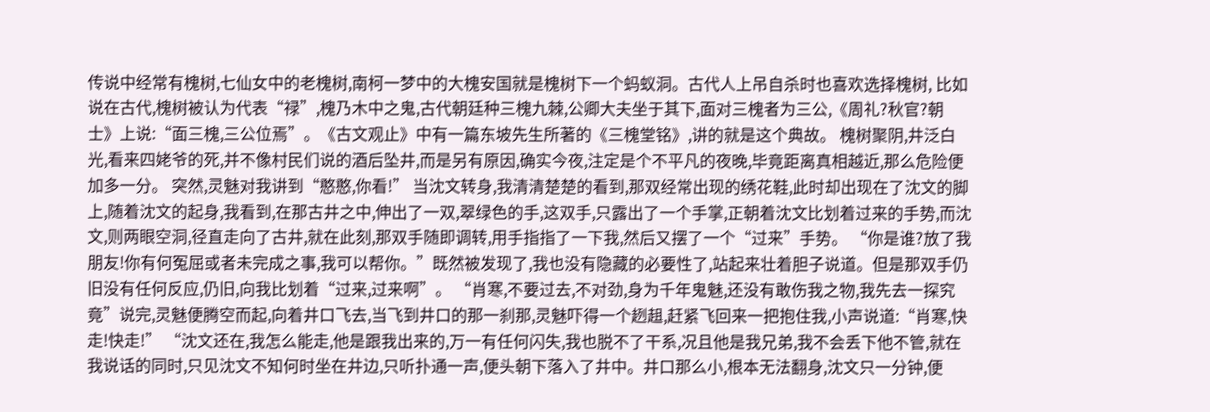传说中经常有槐树,七仙女中的老槐树,南柯一梦中的大槐安国就是槐树下一个蚂蚁洞。古代人上吊自杀时也喜欢选择槐树, 比如说在古代,槐树被认为代表“禄”,槐乃木中之鬼,古代朝廷种三槐九棘,公卿大夫坐于其下,面对三槐者为三公,《周礼?秋官?朝士》上说:“面三槐,三公位焉”。《古文观止》中有一篇东坡先生所著的《三槐堂铭》,讲的就是这个典故。 槐树聚阴,井泛白光,看来四姥爷的死,并不像村民们说的酒后坠井,而是另有原因,确实今夜,注定是个不平凡的夜晚,毕竟距离真相越近,那么危险便加多一分。 突然,灵魅对我讲到“憨憨,你看!” 当沈文转身,我清清楚楚的看到,那双经常出现的绣花鞋,此时却出现在了沈文的脚上,随着沈文的起身,我看到,在那古井之中,伸出了一双,翠绿色的手,这双手,只露出了一个手掌,正朝着沈文比划着过来的手势,而沈文,则两眼空洞,径直走向了古井,就在此刻,那双手随即调转,用手指指了一下我,然后又摆了一个“过来”手势。 “你是谁?放了我朋友!你有何冤屈或者未完成之事,我可以帮你。”既然被发现了,我也没有隐藏的必要性了,站起来壮着胆子说道。但是那双手仍旧没有任何反应,仍旧,向我比划着“过来,过来啊”。 “肖寒,不要过去,不对劲,身为千年鬼魅,还没有敢伤我之物,我先去一探究竟”说完,灵魅便腾空而起,向着井口飞去,当飞到井口的那一刹那,灵魅吓得一个趔趄,赶紧飞回来一把抱住我,小声说道:“肖寒,快走!快走!” “沈文还在,我怎么能走,他是跟我出来的,万一有任何闪失,我也脱不了干系,况且他是我兄弟,我不会丢下他不管,就在我说话的同时,只见沈文不知何时坐在井边,只听扑通一声,便头朝下落入了井中。井口那么小,根本无法翻身,沈文只一分钟,便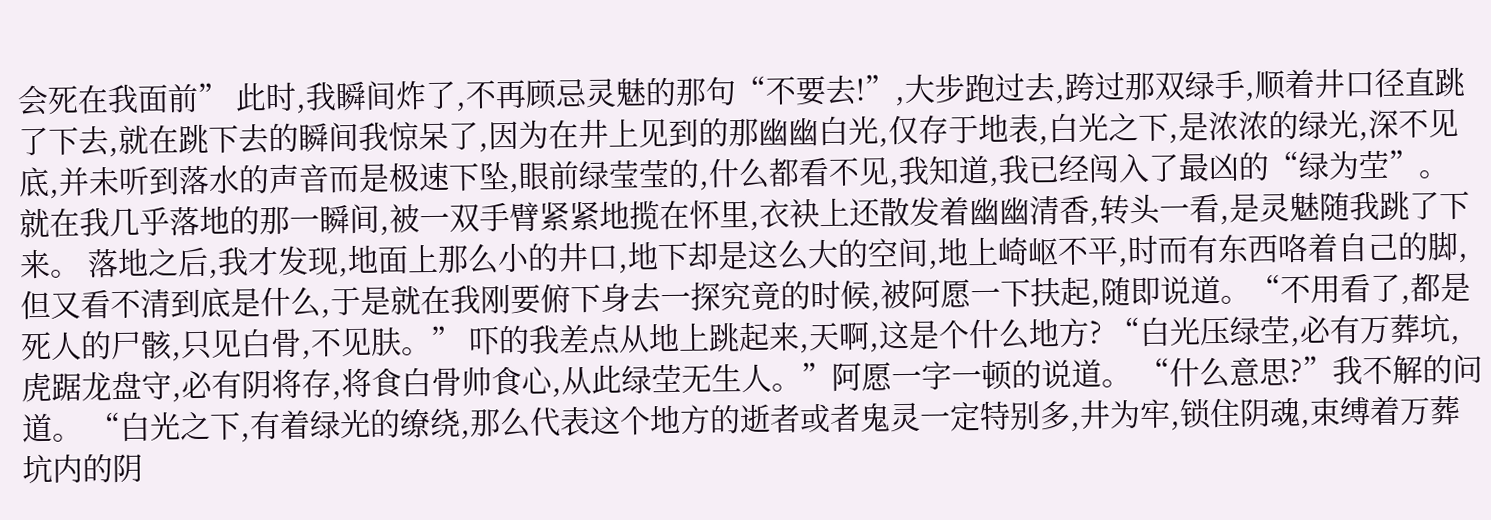会死在我面前” 此时,我瞬间炸了,不再顾忌灵魅的那句“不要去!”,大步跑过去,跨过那双绿手,顺着井口径直跳了下去,就在跳下去的瞬间我惊呆了,因为在井上见到的那幽幽白光,仅存于地表,白光之下,是浓浓的绿光,深不见底,并未听到落水的声音而是极速下坠,眼前绿莹莹的,什么都看不见,我知道,我已经闯入了最凶的“绿为茔”。 就在我几乎落地的那一瞬间,被一双手臂紧紧地揽在怀里,衣袂上还散发着幽幽清香,转头一看,是灵魅随我跳了下来。 落地之后,我才发现,地面上那么小的井口,地下却是这么大的空间,地上崎岖不平,时而有东西咯着自己的脚,但又看不清到底是什么,于是就在我刚要俯下身去一探究竟的时候,被阿愿一下扶起,随即说道。“不用看了,都是死人的尸骸,只见白骨,不见肤。” 吓的我差点从地上跳起来,天啊,这是个什么地方? “白光压绿茔,必有万葬坑,虎踞龙盘守,必有阴将存,将食白骨帅食心,从此绿茔无生人。”阿愿一字一顿的说道。 “什么意思?”我不解的问道。 “白光之下,有着绿光的缭绕,那么代表这个地方的逝者或者鬼灵一定特别多,井为牢,锁住阴魂,束缚着万葬坑内的阴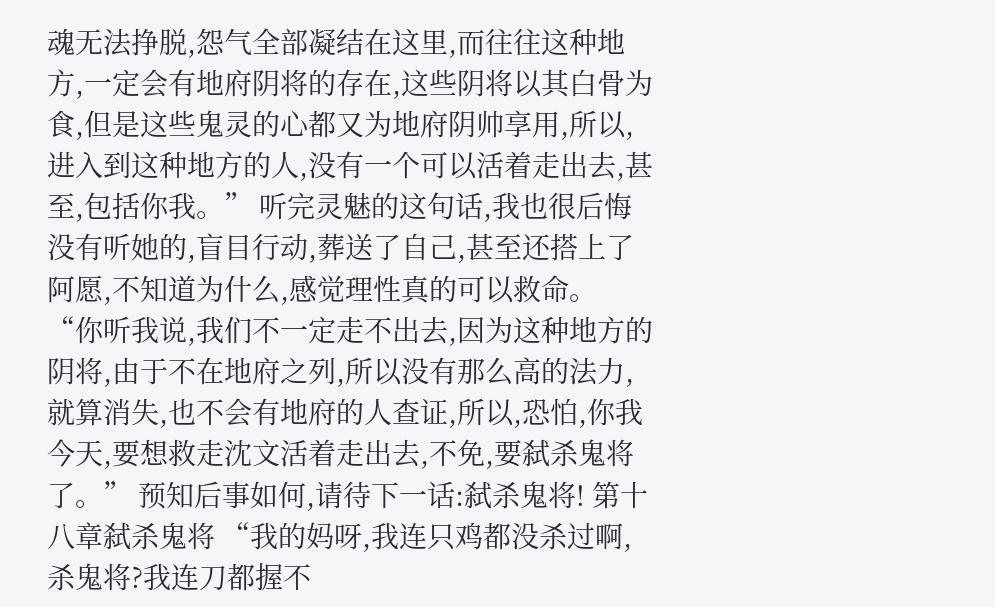魂无法挣脱,怨气全部凝结在这里,而往往这种地方,一定会有地府阴将的存在,这些阴将以其白骨为食,但是这些鬼灵的心都又为地府阴帅享用,所以,进入到这种地方的人,没有一个可以活着走出去,甚至,包括你我。” 听完灵魅的这句话,我也很后悔没有听她的,盲目行动,葬送了自己,甚至还搭上了阿愿,不知道为什么,感觉理性真的可以救命。 “你听我说,我们不一定走不出去,因为这种地方的阴将,由于不在地府之列,所以没有那么高的法力,就算消失,也不会有地府的人查证,所以,恐怕,你我今天,要想救走沈文活着走出去,不免,要弑杀鬼将了。” 预知后事如何,请待下一话:弑杀鬼将! 第十八章弑杀鬼将 “我的妈呀,我连只鸡都没杀过啊,杀鬼将?我连刀都握不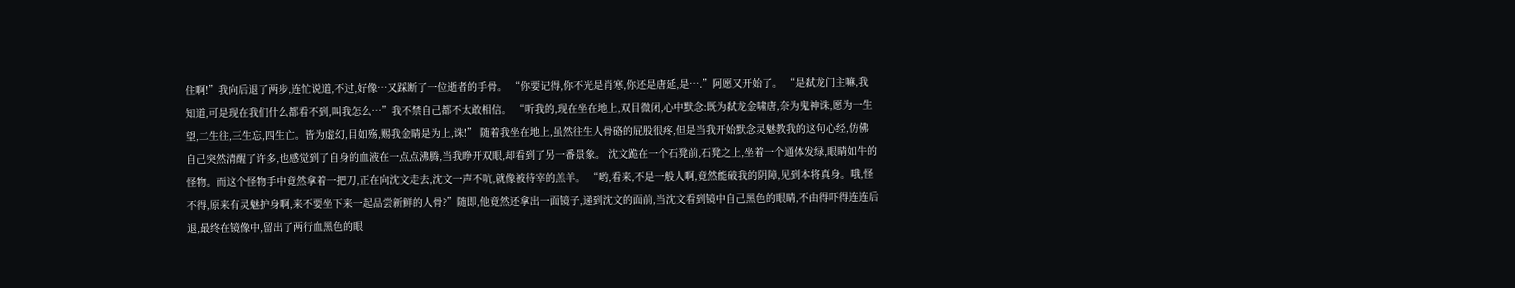住啊!”我向后退了两步,连忙说道,不过,好像…又踩断了一位逝者的手骨。 “你要记得,你不光是肖寒,你还是唐延,是….”阿愿又开始了。 “是弑龙门主嘛,我知道,可是现在我们什么都看不到,叫我怎么…”我不禁自己都不太敢相信。 “听我的,现在坐在地上,双目微闭,心中默念:既为弑龙金啸唐,奈为鬼神诛,愿为一生望,二生往,三生忘,四生亡。皆为虚幻,目如殇,赐我金睛是为上,诛!” 随着我坐在地上,虽然往生人骨硌的屁股很疼,但是当我开始默念灵魅教我的这句心经,仿佛自己突然清醒了许多,也感觉到了自身的血液在一点点沸腾,当我睁开双眼,却看到了另一番景象。 沈文跪在一个石凳前,石凳之上,坐着一个通体发绿,眼睛如牛的怪物。而这个怪物手中竟然拿着一把刀,正在向沈文走去,沈文一声不吭,就像被待宰的羔羊。 “哟,看来,不是一般人啊,竟然能破我的阴障,见到本将真身。哦,怪不得,原来有灵魅护身啊,来不要坐下来一起品尝新鲜的人骨?”随即,他竟然还拿出一面镜子,递到沈文的面前,当沈文看到镜中自己黑色的眼睛,不由得吓得连连后退,最终在镜像中,留出了两行血黑色的眼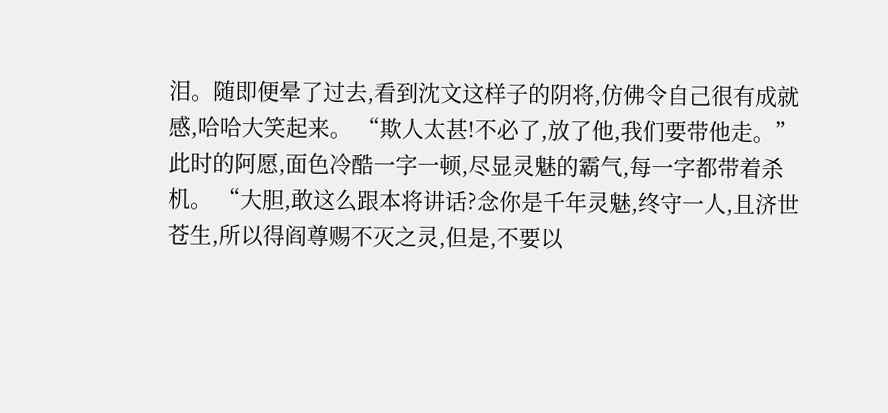泪。随即便晕了过去,看到沈文这样子的阴将,仿佛令自己很有成就感,哈哈大笑起来。 “欺人太甚!不必了,放了他,我们要带他走。”此时的阿愿,面色冷酷一字一顿,尽显灵魅的霸气,每一字都带着杀机。 “大胆,敢这么跟本将讲话?念你是千年灵魅,终守一人,且济世苍生,所以得阎尊赐不灭之灵,但是,不要以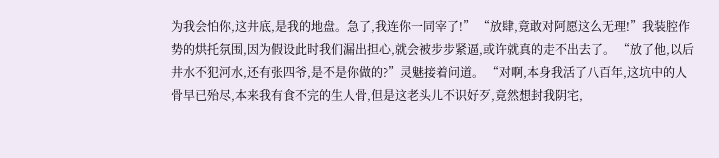为我会怕你,这井底,是我的地盘。急了,我连你一同宰了!” “放肆,竟敢对阿愿这么无理!”我装腔作势的烘托氛围,因为假设此时我们漏出担心,就会被步步紧逼,或许就真的走不出去了。 “放了他,以后井水不犯河水,还有张四爷,是不是你做的?”灵魅接着问道。 “对啊,本身我活了八百年,这坑中的人骨早已殆尽,本来我有食不完的生人骨,但是这老头儿不识好歹,竟然想封我阴宅,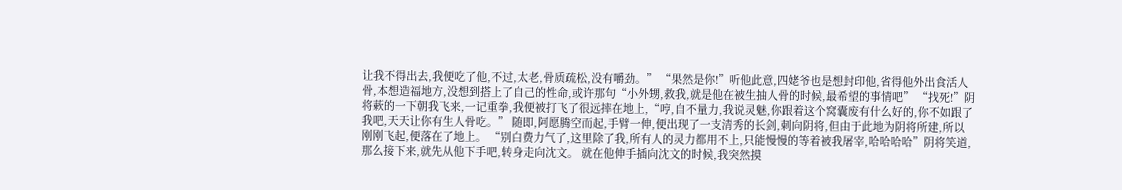让我不得出去,我便吃了他,不过,太老,骨质疏松,没有嚼劲。” “果然是你!”听他此意,四姥爷也是想封印他,省得他外出食活人骨,本想造福地方,没想到搭上了自己的性命,或许那句“小外甥,救我,就是他在被生抽人骨的时候,最希望的事情吧” “找死!”阴将蔌的一下朝我飞来,一记重拳,我便被打飞了很远摔在地上,“哼,自不量力,我说灵魅,你跟着这个窝囊废有什么好的,你不如跟了我吧,天天让你有生人骨吃。” 随即,阿愿腾空而起,手臂一伸,便出现了一支清秀的长剑,刺向阴将,但由于此地为阴将所建,所以刚刚飞起,便落在了地上。 “别白费力气了,这里除了我,所有人的灵力都用不上,只能慢慢的等着被我屠宰,哈哈哈哈”阴将笑道,那么接下来,就先从他下手吧,转身走向沈文。 就在他伸手插向沈文的时候,我突然摸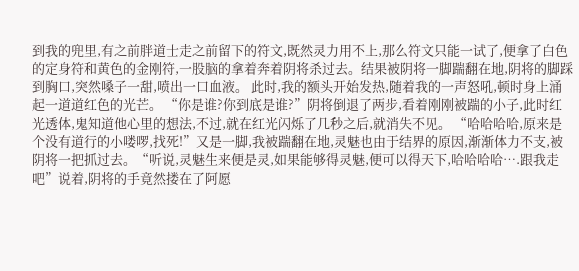到我的兜里,有之前胖道士走之前留下的符文,既然灵力用不上,那么符文只能一试了,便拿了白色的定身符和黄色的金刚符,一股脑的拿着奔着阴将杀过去。结果被阴将一脚踹翻在地,阴将的脚踩到胸口,突然嗓子一甜,喷出一口血液。 此时,我的额头开始发热,随着我的一声怒吼,顿时身上涌起一道道红色的光芒。 “你是谁?你到底是谁?”阴将倒退了两步,看着刚刚被踹的小子,此时红光透体,鬼知道他心里的想法,不过,就在红光闪烁了几秒之后,就消失不见。 “哈哈哈哈,原来是个没有道行的小喽啰,找死!”又是一脚,我被踹翻在地,灵魅也由于结界的原因,渐渐体力不支,被阴将一把抓过去。“听说,灵魅生来便是灵,如果能够得灵魅,便可以得天下,哈哈哈哈….跟我走吧”说着,阴将的手竟然搂在了阿愿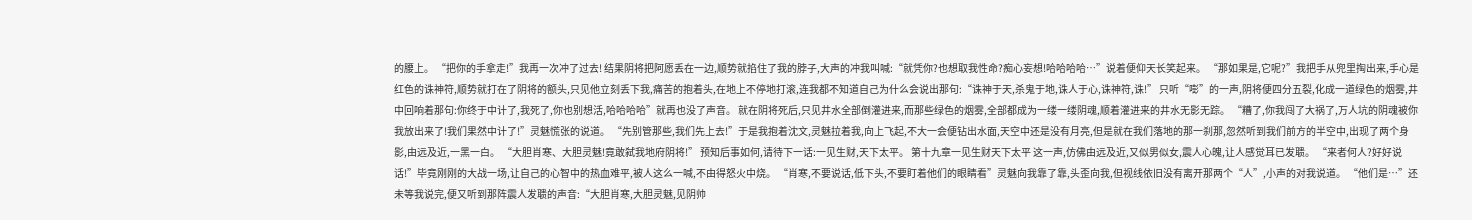的腰上。 “把你的手拿走!”我再一次冲了过去! 结果阴将把阿愿丢在一边,顺势就掐住了我的脖子,大声的冲我叫喊:“就凭你?也想取我性命?痴心妄想!哈哈哈哈…”说着便仰天长笑起来。 “那如果是,它呢?”我把手从兜里掏出来,手心是红色的诛神符,顺势就打在了阴将的额头,只见他立刻丢下我,痛苦的抱着头,在地上不停地打滚,连我都不知道自己为什么会说出那句:“诛神于天,杀鬼于地,诛人于心,诛神符,诛!” 只听“嘭”的一声,阴将便四分五裂,化成一道绿色的烟雾,井中回响着那句:你终于中计了,我死了,你也别想活,哈哈哈哈”就再也没了声音。 就在阴将死后,只见井水全部倒灌进来,而那些绿色的烟雾,全部都成为一缕一缕阴魂,顺着灌进来的井水无影无踪。 “糟了,你我闯了大祸了,万人坑的阴魂被你我放出来了!我们果然中计了!”灵魅慌张的说道。 “先别管那些,我们先上去!”于是我抱着沈文,灵魅拉着我,向上飞起,不大一会便钻出水面,天空中还是没有月亮,但是就在我们落地的那一刹那,忽然听到我们前方的半空中,出现了两个身影,由远及近,一黑一白。 “大胆肖寒、大胆灵魅!竟敢弑我地府阴将!” 预知后事如何,请待下一话:一见生财,天下太平。 第十九章一见生财天下太平 这一声,仿佛由远及近,又似男似女,震人心魄,让人感觉耳已发聩。 “来者何人?好好说话!”毕竟刚刚的大战一场,让自己的心智中的热血难平,被人这么一喊,不由得怒火中烧。 “肖寒,不要说话,低下头,不要盯着他们的眼睛看”灵魅向我靠了靠,头歪向我,但视线依旧没有离开那两个“人”,小声的对我说道。 “他们是…”还未等我说完,便又听到那阵震人发聩的声音:“大胆肖寒,大胆灵魅,见阴帅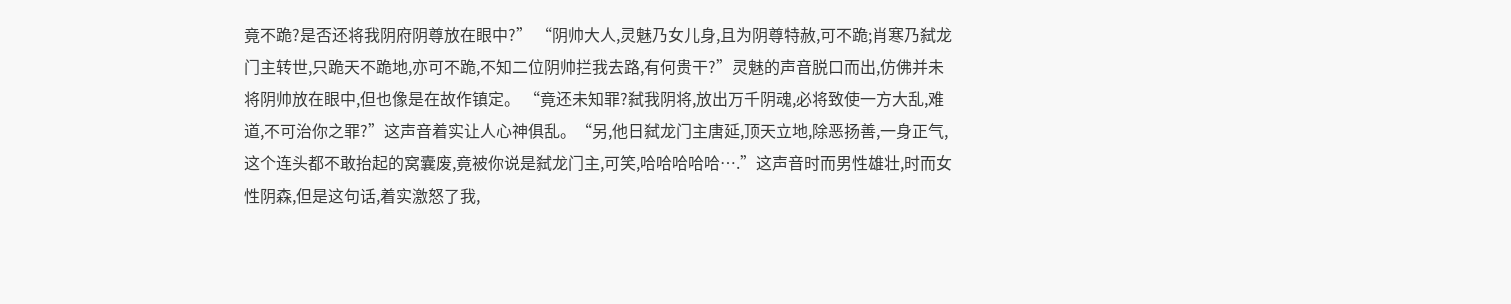竟不跪?是否还将我阴府阴尊放在眼中?” “阴帅大人,灵魅乃女儿身,且为阴尊特赦,可不跪;肖寒乃弑龙门主转世,只跪天不跪地,亦可不跪,不知二位阴帅拦我去路,有何贵干?”灵魅的声音脱口而出,仿佛并未将阴帅放在眼中,但也像是在故作镇定。 “竟还未知罪?弑我阴将,放出万千阴魂,必将致使一方大乱,难道,不可治你之罪?”这声音着实让人心神俱乱。“另,他日弑龙门主唐延,顶天立地,除恶扬善,一身正气,这个连头都不敢抬起的窝囊废,竟被你说是弑龙门主,可笑,哈哈哈哈哈….”这声音时而男性雄壮,时而女性阴森,但是这句话,着实激怒了我,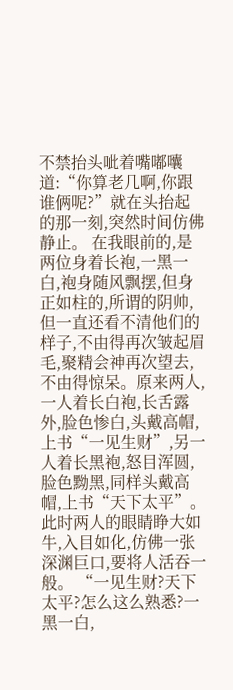不禁抬头呲着嘴嘟囔道:“你算老几啊,你跟谁俩呢?”就在头抬起的那一刻,突然时间仿佛静止。 在我眼前的,是两位身着长袍,一黑一白,袍身随风飘摆,但身正如柱的,所谓的阴帅,但一直还看不清他们的样子,不由得再次皱起眉毛,聚精会神再次望去,不由得惊呆。原来两人,一人着长白袍,长舌露外,脸色惨白,头戴高帽,上书“一见生财”,另一人着长黑袍,怒目浑圆,脸色黝黑,同样头戴高帽,上书“天下太平”。此时两人的眼睛睁大如牛,入目如化,仿佛一张深渊巨口,要将人活吞一般。 “一见生财?天下太平?怎么这么熟悉?一黑一白,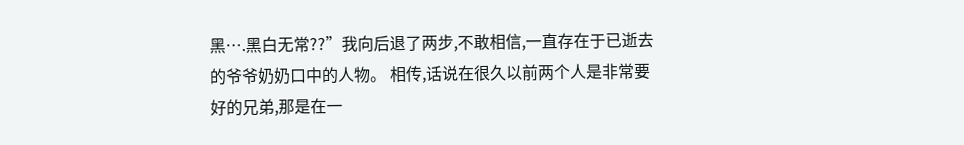黑….黑白无常??”我向后退了两步,不敢相信,一直存在于已逝去的爷爷奶奶口中的人物。 相传,话说在很久以前两个人是非常要好的兄弟,那是在一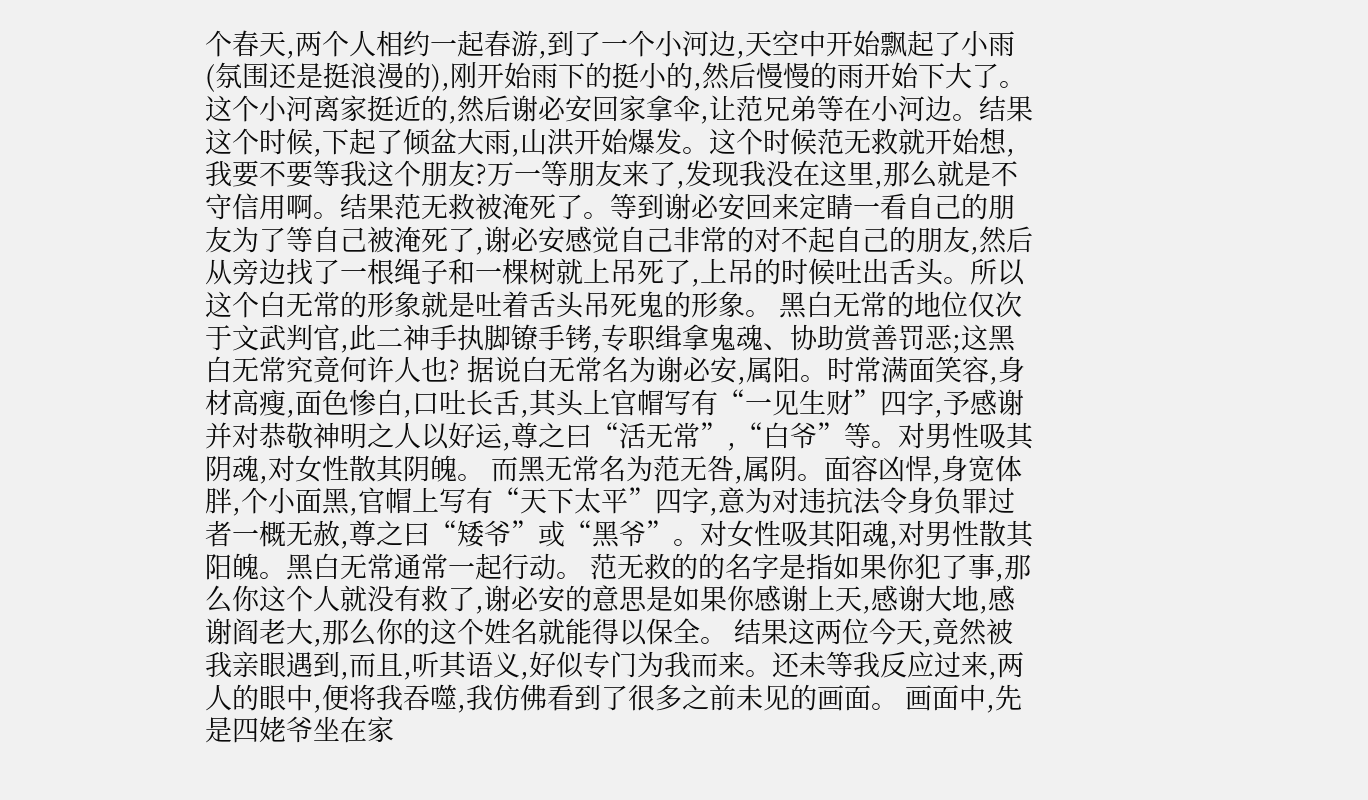个春天,两个人相约一起春游,到了一个小河边,天空中开始飘起了小雨(氛围还是挺浪漫的),刚开始雨下的挺小的,然后慢慢的雨开始下大了。这个小河离家挺近的,然后谢必安回家拿伞,让范兄弟等在小河边。结果这个时候,下起了倾盆大雨,山洪开始爆发。这个时候范无救就开始想,我要不要等我这个朋友?万一等朋友来了,发现我没在这里,那么就是不守信用啊。结果范无救被淹死了。等到谢必安回来定睛一看自己的朋友为了等自己被淹死了,谢必安感觉自己非常的对不起自己的朋友,然后从旁边找了一根绳子和一棵树就上吊死了,上吊的时候吐出舌头。所以这个白无常的形象就是吐着舌头吊死鬼的形象。 黑白无常的地位仅次于文武判官,此二神手执脚镣手铐,专职缉拿鬼魂、协助赏善罚恶;这黑白无常究竟何许人也? 据说白无常名为谢必安,属阳。时常满面笑容,身材高瘦,面色惨白,口吐长舌,其头上官帽写有“一见生财”四字,予感谢并对恭敬神明之人以好运,尊之曰“活无常”,“白爷”等。对男性吸其阴魂,对女性散其阴魄。 而黑无常名为范无咎,属阴。面容凶悍,身宽体胖,个小面黑,官帽上写有“天下太平”四字,意为对违抗法令身负罪过者一概无赦,尊之曰“矮爷”或“黑爷”。对女性吸其阳魂,对男性散其阳魄。黑白无常通常一起行动。 范无救的的名字是指如果你犯了事,那么你这个人就没有救了,谢必安的意思是如果你感谢上天,感谢大地,感谢阎老大,那么你的这个姓名就能得以保全。 结果这两位今天,竟然被我亲眼遇到,而且,听其语义,好似专门为我而来。还未等我反应过来,两人的眼中,便将我吞噬,我仿佛看到了很多之前未见的画面。 画面中,先是四姥爷坐在家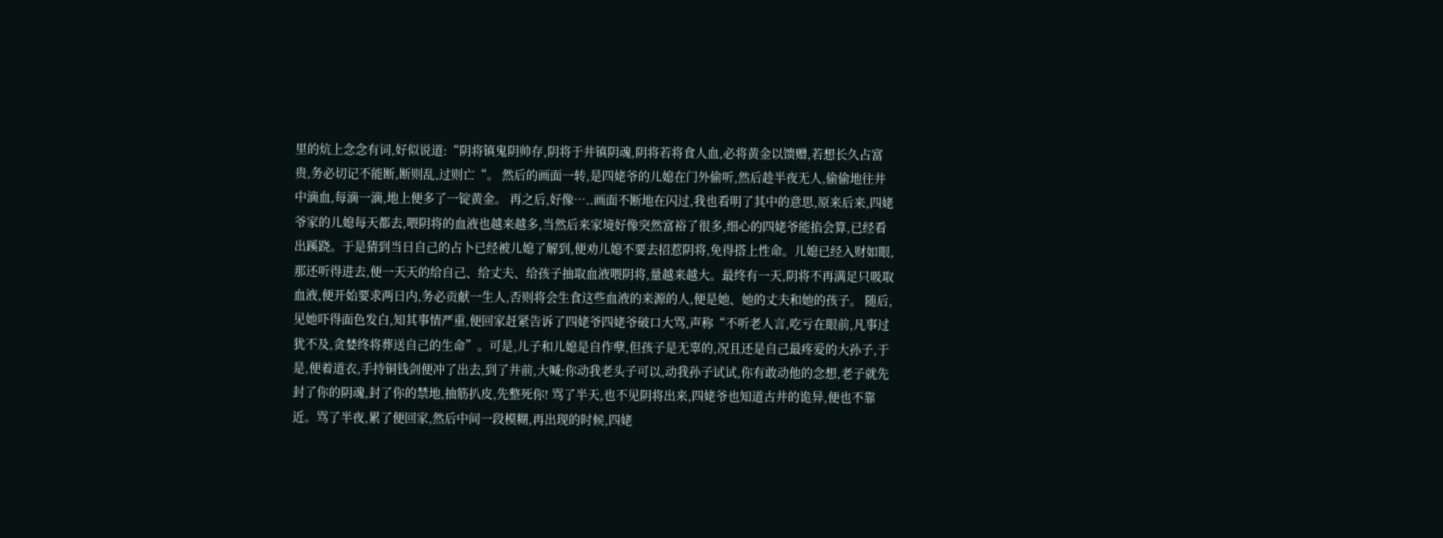里的炕上念念有词,好似说道:“阴将镇鬼阴帅存,阴将于井镇阴魂,阴将若将食人血,必将黄金以馈赠,若想长久占富贵,务必切记不能断,断则乱,过则亡“。 然后的画面一转,是四姥爷的儿媳在门外偷听,然后趁半夜无人,偷偷地往井中滴血,每滴一滴,地上便多了一锭黄金。 再之后,好像…..画面不断地在闪过,我也看明了其中的意思,原来后来,四姥爷家的儿媳每天都去,喂阴将的血液也越来越多,当然后来家境好像突然富裕了很多,细心的四姥爷能掐会算,已经看出蹊跷。于是猜到当日自己的占卜已经被儿媳了解到,便劝儿媳不要去招惹阴将,免得搭上性命。儿媳已经入财如眼,那还听得进去,便一天天的给自己、给丈夫、给孩子抽取血液喂阴将,量越来越大。最终有一天,阴将不再满足只吸取血液,便开始要求两日内,务必贡献一生人,否则将会生食这些血液的来源的人,便是她、她的丈夫和她的孩子。 随后,见她吓得面色发白,知其事情严重,便回家赶紧告诉了四姥爷四姥爷破口大骂,声称“不听老人言,吃亏在眼前,凡事过犹不及,贪婪终将葬送自己的生命”。可是,儿子和儿媳是自作孽,但孩子是无辜的,况且还是自己最疼爱的大孙子,于是,便着道衣,手持铜钱剑便冲了出去,到了井前,大喊:你动我老头子可以,动我孙子试试,你有敢动他的念想,老子就先封了你的阴魂,封了你的禁地,抽筋扒皮,先整死你! 骂了半天,也不见阴将出来,四姥爷也知道古井的诡异,便也不靠近。骂了半夜,累了便回家,然后中间一段模糊,再出现的时候,四姥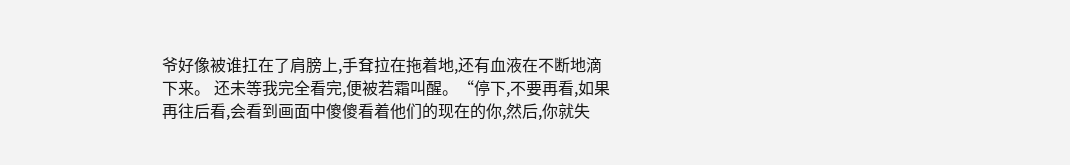爷好像被谁扛在了肩膀上,手耷拉在拖着地,还有血液在不断地滴下来。 还未等我完全看完,便被若霜叫醒。“停下,不要再看,如果再往后看,会看到画面中傻傻看着他们的现在的你,然后,你就失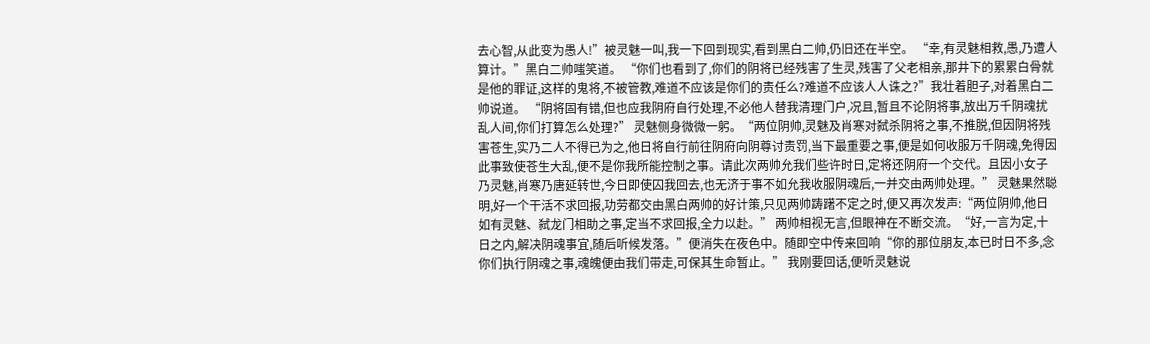去心智,从此变为愚人!”被灵魅一叫,我一下回到现实,看到黑白二帅,仍旧还在半空。 “幸,有灵魅相救,愚,乃遭人算计。”黑白二帅嗤笑道。 “你们也看到了,你们的阴将已经残害了生灵,残害了父老相亲,那井下的累累白骨就是他的罪证,这样的鬼将,不被管教,难道不应该是你们的责任么?难道不应该人人诛之?”我壮着胆子,对着黑白二帅说道。 “阴将固有错,但也应我阴府自行处理,不必他人替我清理门户,况且,暂且不论阴将事,放出万千阴魂扰乱人间,你们打算怎么处理?” 灵魅侧身微微一躬。“两位阴帅,灵魅及肖寒对弑杀阴将之事,不推脱,但因阴将残害苍生,实乃二人不得已为之,他日将自行前往阴府向阴尊讨责罚,当下最重要之事,便是如何收服万千阴魂,免得因此事致使苍生大乱,便不是你我所能控制之事。请此次两帅允我们些许时日,定将还阴府一个交代。且因小女子乃灵魅,肖寒乃唐延转世,今日即使囚我回去,也无济于事不如允我收服阴魂后,一并交由两帅处理。” 灵魅果然聪明,好一个干活不求回报,功劳都交由黑白两帅的好计策,只见两帅踌躇不定之时,便又再次发声:“两位阴帅,他日如有灵魅、弑龙门相助之事,定当不求回报,全力以赴。” 两帅相视无言,但眼神在不断交流。“好,一言为定,十日之内,解决阴魂事宜,随后听候发落。”便消失在夜色中。随即空中传来回响“你的那位朋友,本已时日不多,念你们执行阴魂之事,魂魄便由我们带走,可保其生命暂止。” 我刚要回话,便听灵魅说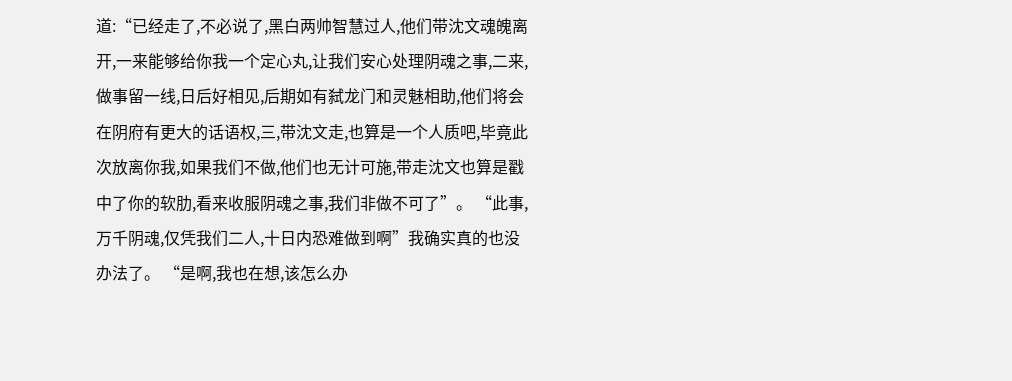道:“已经走了,不必说了,黑白两帅智慧过人,他们带沈文魂魄离开,一来能够给你我一个定心丸,让我们安心处理阴魂之事,二来,做事留一线,日后好相见,后期如有弑龙门和灵魅相助,他们将会在阴府有更大的话语权,三,带沈文走,也算是一个人质吧,毕竟此次放离你我,如果我们不做,他们也无计可施,带走沈文也算是戳中了你的软肋,看来收服阴魂之事,我们非做不可了”。 “此事,万千阴魂,仅凭我们二人,十日内恐难做到啊”我确实真的也没办法了。 “是啊,我也在想,该怎么办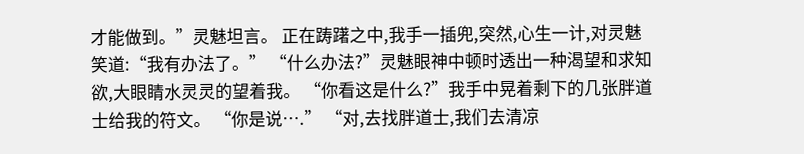才能做到。”灵魅坦言。 正在踌躇之中,我手一插兜,突然,心生一计,对灵魅笑道:“我有办法了。” “什么办法?”灵魅眼神中顿时透出一种渴望和求知欲,大眼睛水灵灵的望着我。 “你看这是什么?”我手中晃着剩下的几张胖道士给我的符文。 “你是说….” “对,去找胖道士,我们去清凉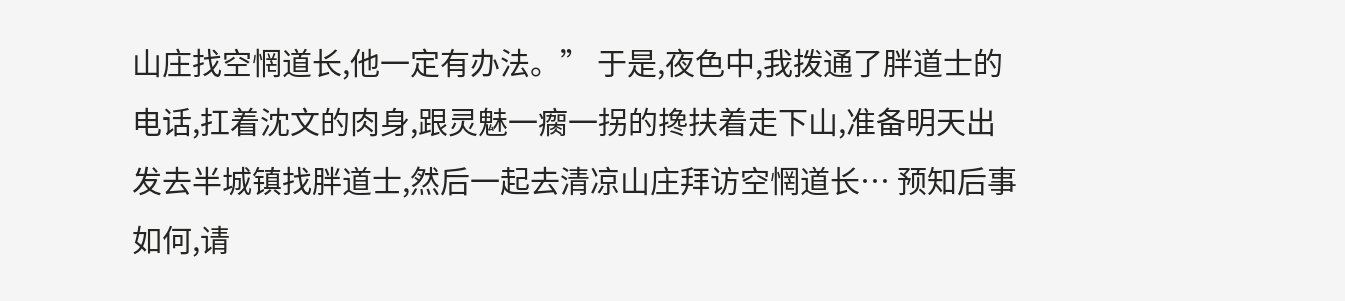山庄找空惘道长,他一定有办法。” 于是,夜色中,我拨通了胖道士的电话,扛着沈文的肉身,跟灵魅一瘸一拐的搀扶着走下山,准备明天出发去半城镇找胖道士,然后一起去清凉山庄拜访空惘道长… 预知后事如何,请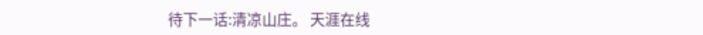待下一话:清凉山庄。 天涯在线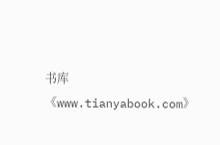书库《www.tianyabook.com》